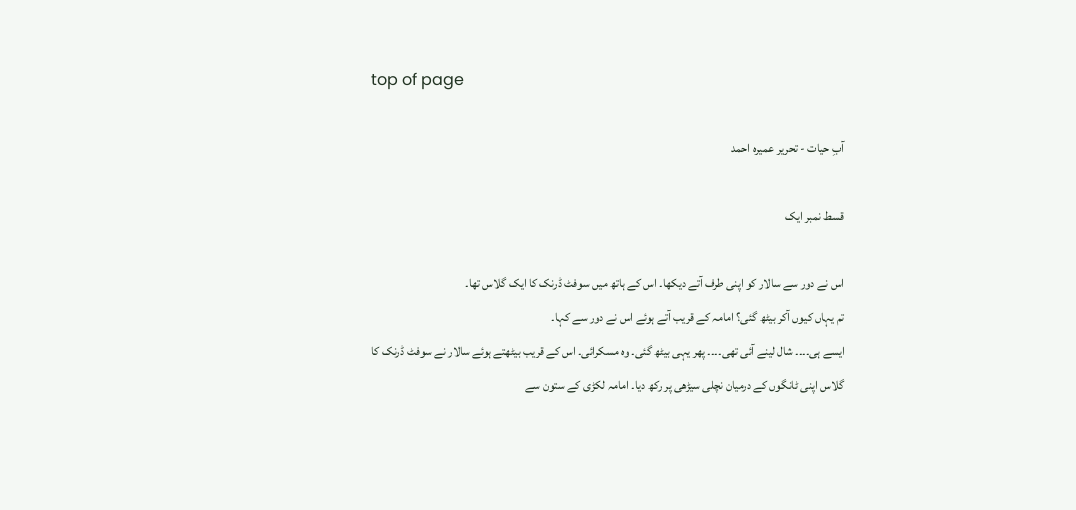top of page

آبِ حیات - تحریر عمیرہ احمد

قسط نمبر ایک

اس نے دور سے سالار کو اپنی طرف آتے دیکھا۔ اس کے ہاتھ میں سوفٹ ڈرنک کا ایک گلاس تھا۔
تم یہاں کیوں آکر بیٹھ گئی؟ امامہ کے قریب آتے ہوئے اس نے دور سے کہا۔
ایسے ہی۔۔۔۔ شال لینے آئی تھی۔۔۔۔ پھر یہی بیٹھ گئی۔ وہ مسکرائی۔ اس کے قریب بیٹھتے ہوئے سالار نے سوفٹ ڈرنک کا گلاس اپنی ٹانگوں کے درمیان نچلی سیڑھی پر رکھ دیا۔ امامہ لکڑی کے ستون سے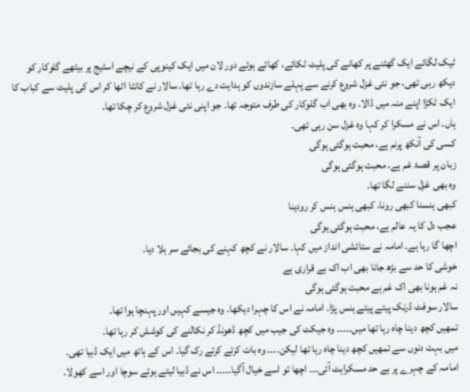ٹیک لگائے ایک گھٹنے پر کھانے کی پلیٹ ٹکائے، کھاتے ہوئے دور لان میں ایک کینوپی کے نیچے اسٹیج پر بیٹھے گلوکار کو دیکھ رہی تھی، جو نئی غزل شروع کرنے سے پہلے سازندوں کو ہدایت دے رہا تھا۔ سالار نے کانٹا اٹھا کر اس کی پلیٹ سے کباب کا ایک ٹکڑا اپنے منہ میں ڈالا۔ وہ بھی اب گلوکار کی طرف متوجہ تھا۔ جو اپنی نئی غزل شروع کر چکا تھا۔
ہاں۔ اس نے مسکرا کر کہا وہ غزل سن رہی تھی۔
کسی کی آنکھ پرنم ہے، محبت ہوگئی ہوگی
زبان پر قصۂ غم ہے، محبت ہوگئی ہوگی
وہ بھی غزل سننے لگا تھا۔
کبھی ہنسنا کبھی رونا، کبھی ہنس ہنس کر رودینا
عجب دل کا یہ عالم ہے، محبت ہوگئی ہوگی
اچھا گا رہا ہے۔ امامہ نے ستائشی انداز میں کہا۔ سالار نے کچھ کہنے کی بجائے سر ہلا دیا۔
خوشی کا حد سے بڑھ جانا بھی اب اک بے قراری ہے
نہ غم ہونا بھی اک غم ہے محبت ہوگئی ہوگی
سالار سوفٹ ڈرنک پیتے پیتے ہنس پڑا۔ امامہ نے اس کا چہرا دیکھا۔ وہ جیسے کہیں اور پہنچا ہوا تھا۔
تمھیں کچھ دینا چاہ رہا تھا میں۔۔۔۔۔ وہ جیکٹ کی جیب میں کچھ ڈھونڈ کر نکالنے کی کوشش کر رہا تھا۔
میں بہت دنوں سے تمھیں کچھ دینا چاہ رہا تھا لیکن۔۔۔۔ وہ بات کرتے کرتے رک گیا۔ اس کے ہاتھ میں ایک ڈبیا تھی۔
امامہ کے چہرے پر بے حد مسکراہٹ آئی۔۔۔ اچھا تو اسے خیال آگیا۔۔۔۔۔ اس نے ڈبیا لیتے ہوئے سوچا اور اسے کھولا۔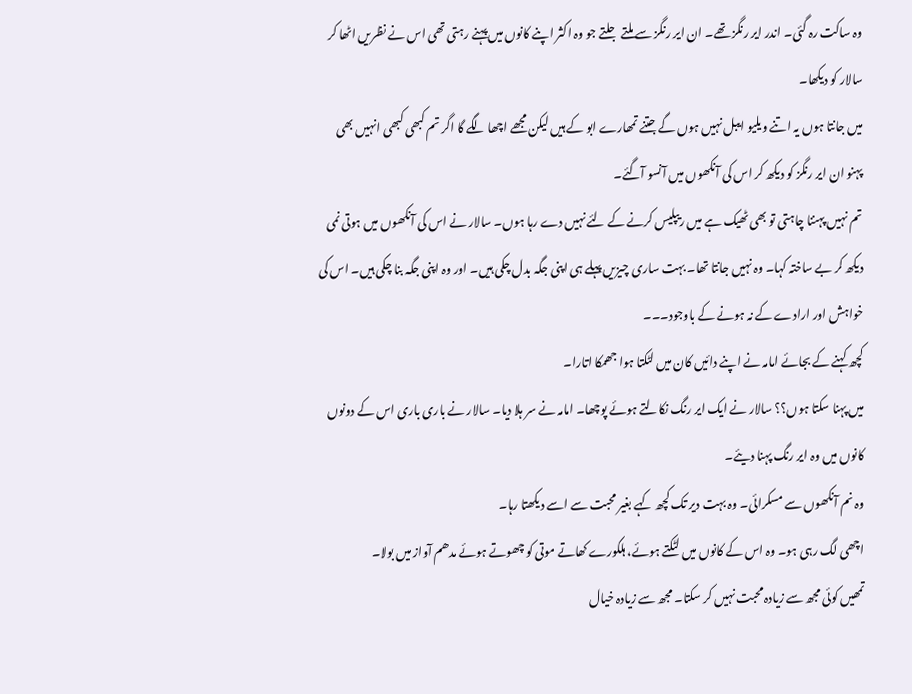وہ ساکت رہ گئی۔ اندر ایر رنگز تھے۔ ان ایر رنگز سے ملتے جلتے جو وہ اکثر اپنے کانوں میں پہنے رہتی تھی اس نے نظریں اٹھا کر سالار کو دیکھا۔
میں جانتا ہوں یہ اتنے ویلیو ایبل نہیں ہوں گے جتنے تمھارے ابو کے ہیں لیکن مجھے اچھا لگے گا اگر تم کبھی کبھی انہیں بھی پہنو ان ایر رنگز کو دیکھ کر اس کی آنکھوں میں آنسو آگئے۔
تم نہیں پہننا چاہتی تو بھی ٹھیک ہے میں ریپلیس کرنے کے لئے نہیں دے رہا ہوں۔ سالار نے اس کی آنکھوں میں ہوتی نمی دیکھ کر بے ساختہ کہا۔ وہ نہیں جانتا تھا۔ بہت ساری چیزیں پہلے ہی اپنی جگہ بدل چکی ہیں۔ اور وہ اپنی جگہ بنا چکی ہیں۔ اس کی خواہش اور ارادے کے نہ ہونے کے باوجود۔۔۔
کچھ کہنے کے بجائے امامہ نے اپنے دائیں کان میں لٹکتا ہوا جھمکا اتارا۔
میں پہنا سکتا ہوں؟؟ سالار نے ایک ایر رنگ نکالتے ہوئے پوچھا۔ امامہ نے سر ہلا دیا۔ سالار نے باری باری اس کے دونوں کانوں میں وہ ایر رنگ پہنا دیئے۔
وہ نم آنکھوں سے مسکرائی۔ وہ بہت دیر تک کچھ کہے بغیر محبت سے اسے دیکھتا رہا۔
اچھی لگ رہی ہو۔ وہ اس کے کانوں میں لٹکتے ہوئے، ہلکورے کھاتے موتی کو چھوتے ہوئے مدھم آواز میں بولا۔
تمھیں کوئی مجھ سے زیادہ محبت نہیں کر سکتا۔ مجھ سے زیادہ خیال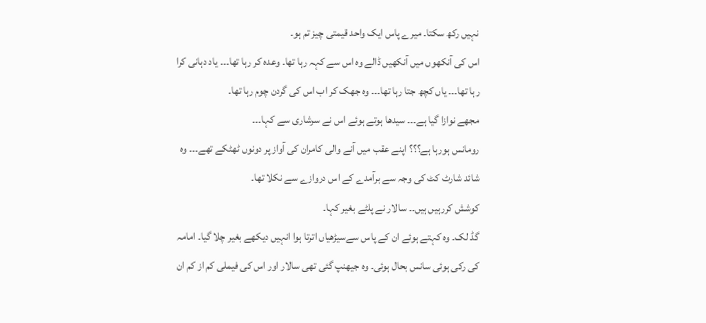نہیں رکھ سکتا۔ میرے پاس ایک واحد قیمتی چیز تم ہو۔
اس کی آنکھوں میں آنکھیں ڈالے وہ اس سے کہہ رہا تھا۔ وعدہ کر رہا تھا۔۔۔ یاد دہانی کرا رہا تھا۔۔۔ یاں کچھ جتا رہا تھا۔۔۔ وہ جھک کر اب اس کی گردن چوم رہا تھا۔
مجھے نوازا گیا ہے۔۔۔ سیدھا ہوتے ہوئے اس نے سرشاری سے کہا۔۔۔
رومانس ہورہا ہے؟؟؟ اپنے عقب میں آنے والی کامران کی آواز پر دونوں ٹھٹکے تھے۔۔۔ وہ شائد شارٹ کٹ کی وجہ سے برآمدے کے اس دروازے سے نکلا تھا۔
کوشش کررہیں ہیں۔۔ سالار نے پلٹے بغیر کہا۔
گڈ لک۔ وہ کہتے ہوئے ان کے پاس سےسیڑھیاں اترتا ہوا انہیں دیکھے بغیر چلا گیا۔ امامہ کی رکی ہوئی سانس بحال ہوئی۔ وہ جیھنپ گئی تھی سالار اور اس کی فیملی کم از کم ان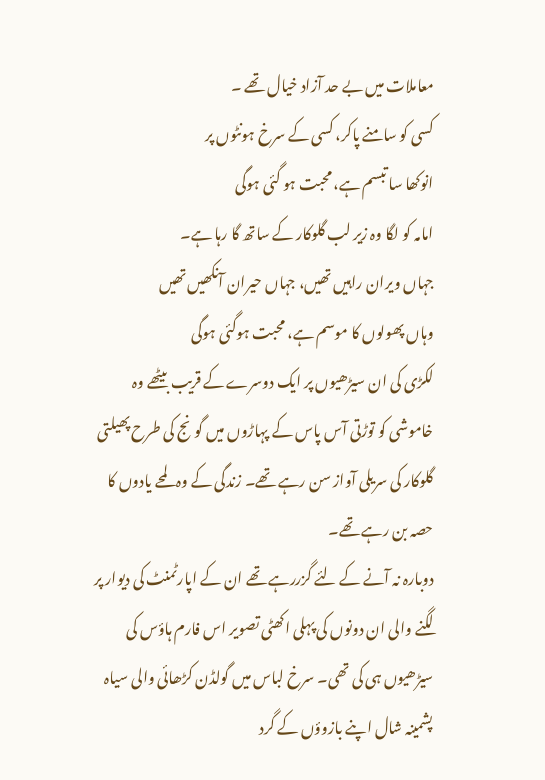معاملات میں بے حد آزاد خیال تھے ۔
کسی کو سامنے پاکر، کسی کے سرخ ہونٹوں پر
انوکھا سا تبسم ہے، محبت ہو گئی ہوگی
امامہ کو لگا وہ زیر لب گلوکار کے ساتھ گا رہا ہے۔
جہاں ویران راہیں تھیں، جہاں حیران آنکھیں تھیں
وہاں پھولوں کا موسم ہے، محبت ہوگئی ہوگی
لکڑی کی ان سیڑھیوں پر ایک دوسرے کے قریب بیٹھے وہ خاموشی کو توڑتی آس پاس کے پہاڑوں میں گونج کی طرح پھیلتی گلوکار کی سریلی آواز سن رہے تھے۔ زندگی کے وہ لمحے یادوں کا حصہ بن رہے تھے۔
دوبارہ نہ آنے کے لئے گزررہے تھے ان کے اپارٹمنٹ کی دیوار پر لگنے والی ان دونوں کی پہلی اکھٹی تصویر اس فارم ہاؤس کی سیڑھیوں ہی کی تھی۔ سرخ لباس میں گولڈن کڑھائی والی سیاہ پشمینہ شال اپنے بازوؤں کے گرد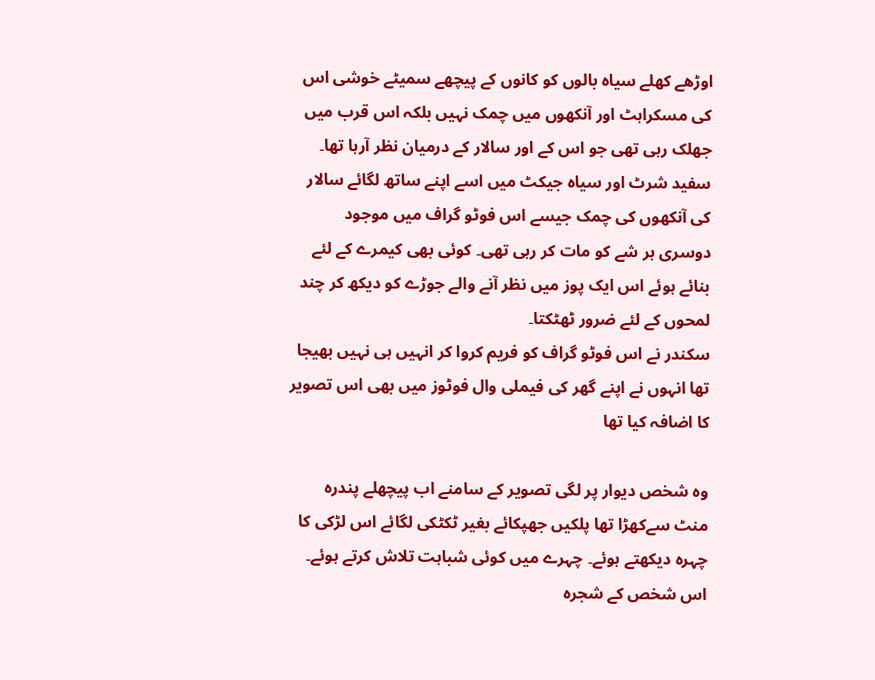اوڑھے کھلے سیاہ بالوں کو کانوں کے پیچھے سمیٹے خوشی اس کی مسکراہٹ اور آنکھوں میں چمک نہیں بلکہ اس قرب میں جھلک رہی تھی جو اس کے اور سالار کے درمیان نظر آرہا تھا۔ سفید شرٹ اور سیاہ جیکٹ میں اسے اپنے ساتھ لگائے سالار کی آنکھوں کی چمک جیسے اس فوٹو گراف میں موجود دوسری ہر شے کو مات کر رہی تھی۔ کوئی بھی کیمرے کے لئے بنائے ہوئے اس ایک پوز میں نظر آنے والے جوڑے کو دیکھ کر چند لمحوں کے لئے ضرور ٹھٹکتا۔
سکندر نے اس فوٹو گراف کو فریم کروا کر انہیں ہی نہیں بھیجا تھا انہوں نے اپنے گھر کی فیملی وال فوٹوز میں بھی اس تصویر کا اضافہ کیا تھا

وہ شخص دیوار پر لگی تصویر کے سامنے اب پیچھلے پندرہ منٹ سےکھڑا تھا پلکیں جھپکائے بغیر ٹکٹکی لگائے اس لڑکی کا چہرہ دیکھتے ہوئے۔ چہرے میں کوئی شباہت تلاش کرتے ہوئے۔ اس شخص کے شجرہ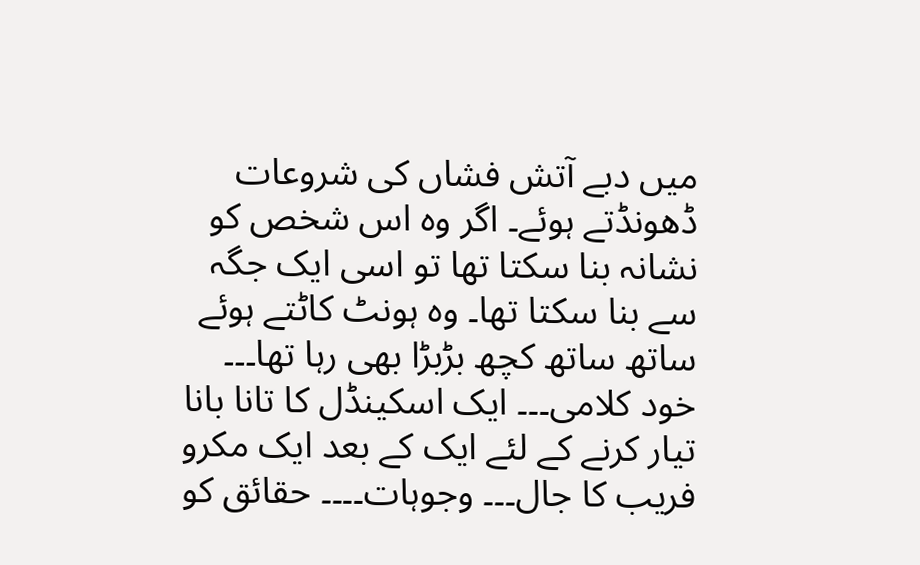میں دبے آتش فشاں کی شروعات ڈھونڈتے ہوئے۔ اگر وہ اس شخص کو نشانہ بنا سکتا تھا تو اسی ایک جگہ سے بنا سکتا تھا۔ وہ ہونٹ کاٹتے ہوئے ساتھ ساتھ کچھ بڑبڑا بھی رہا تھا۔۔۔ خود کلامی۔۔۔ ایک اسکینڈل کا تانا بانا تیار کرنے کے لئے ایک کے بعد ایک مکرو فریب کا جال۔۔۔ وجوہات۔۔۔۔ حقائق کو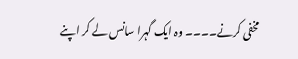مخفی کرنے۔۔۔۔ وہ ایک گہرا سانس لے کر اپنے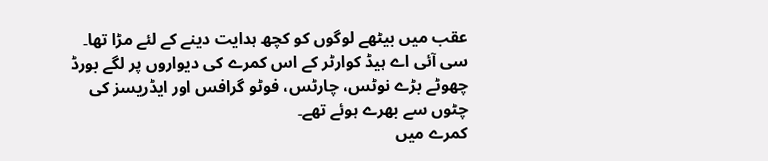عقب میں بیٹھے لوگوں کو کچھ ہدایت دینے کے لئے مڑا تھا۔
سی آئی اے ہیڈ کوارٹر کے اس کمرے کی دیواروں پر لگے بورڈ چھوٹے بڑے نوٹس، چارٹس، فوٹو گرافس اور ایڈریسز کی چٹوں سے بھرے ہوئے تھے۔
کمرے میں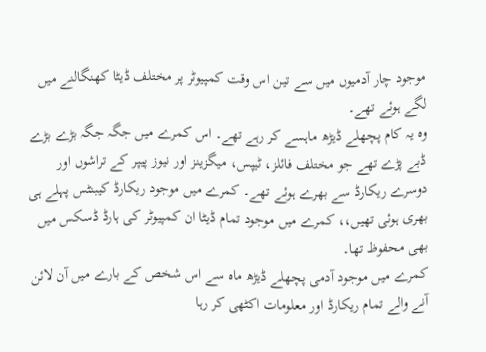موجود چار آدمیوں میں سے تین اس وقت کمپیوٹر پر مختلف ڈیٹا کھنگالنے میں لگے ہوئے تھے۔
وہ یہ کام پچھلے ڈیڑھ ماہسے کر رہے تھے۔ اس کمرے میں جگہ جگہ بڑے بڑے ڈبے پڑے تھے جو مختلف فائلز، ٹیپس، میگزینز اور نیوز پیپر کے تراشوں اور دوسرے ریکارڈ سے بھرے ہوئے تھے۔ کمرے میں موجود ریکارڈ کیبنٹس پہلے ہی بھری ہوئی تھیں،، کمرے میں موجود تمام ڈیٹا ان کمپیوٹر کی ہارڈ ڈسکس میں بھی محفوظ تھا۔
کمرے میں موجود آدمی پچھلے ڈیڑھ ماہ سے اس شخص کے بارے میں آن لائن آنے والے تمام ریکارڈ اور معلومات اکٹھی کر رہا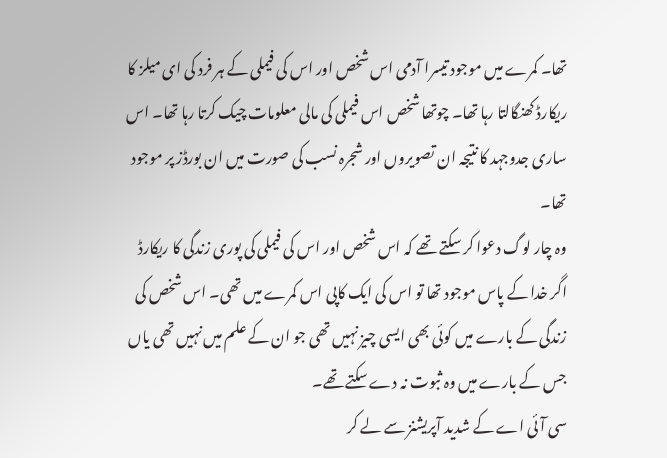تھا۔ کمرے میں موجود تیسرا آدمی اس شخص اور اس کی فیملی کے ہر فرد کی ای میلز کا ریکارڈ کھنگالتا رہا تھا۔ چوتھا شخص اس فیملی کی مالی معلومات چیک کرتا رہا تھا۔ اس ساری جدوجہد کا نتیجہ ان تصویروں اور شجرہ نسب کی صورت میں ان بورڈز پر موجود تھا۔
وہ چار لوگ دعوا کر سکتے تھے کہ اس شخص اور اس کی فیملی کی پوری زندگی کا ریکارڈ اگر خدا کے پاس موجود تھا تو اس کی ایک کاپی اس کمرے میں تھی۔ اس شخص کی زندگی کے بارے میں کوئی بھی ایسی چیز نہیں تھی جو ان کے علم میں نہیں تھی یاں جس کے بارے میں وہ ثبوت نہ دے سکتے تھے۔
سی آئی اے کے شدید آپریشنز سے لے کر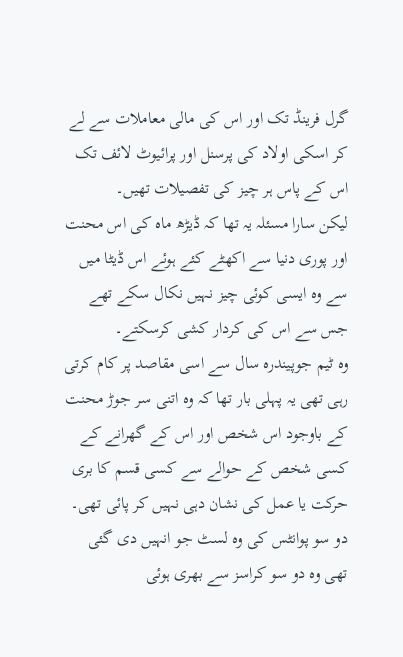گرل فرینڈ تک اور اس کی مالی معاملات سے لے کر اسکی اولاد کی پرسنل اور پرائیوٹ لائف تک اس کے پاس ہر چیز کی تفصیلات تھیں۔
لیکن سارا مسئلہ یہ تھا کہ ڈیڑھ ماہ کی اس محنت اور پوری دنیا سے اکھٹے کئے ہوئے اس ڈیٹا میں سے وہ ایسی کوئی چیز نہیں نکال سکے تھے جس سے اس کی کردار کشی کرسکتے۔
وہ ٹیم جوپیندرہ سال سے اسی مقاصد پر کام کرتی رہی تھی یہ پہلی بار تھا کہ وہ اتنی سر جوڑ محنت کے باوجود اس شخص اور اس کے گھرانے کے کسی شخص کے حوالے سے کسی قسم کا بری حرکت یا عمل کی نشان دہی نہیں کر پائی تھی۔ دو سو پوانٹس کی وہ لسٹ جو انہیں دی گئی تھی وہ دو سو کراسز سے بھری ہوئی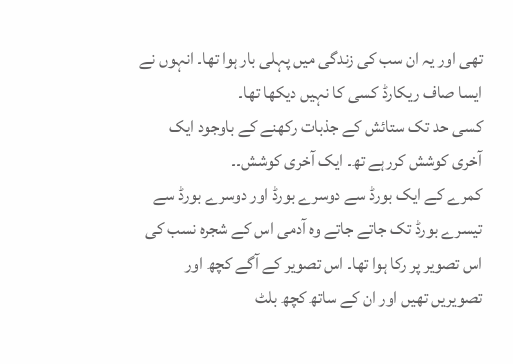تھی اور یہ ان سب کی زندگی میں پہلی بار ہوا تھا۔ انہوں نے ایسا صاف ریکارڈ کسی کا نہیں دیکھا تھا۔
کسی حد تک ستائش کے جذبات رکھنے کے باوجود ایک آخری کوشش کررہے تھ۔ ایک آخری کوشش۔۔
کمرے کے ایک بورڈ سے دوسرے بورڈ اور دوسرے بورڈ سے تیسرے بورڈ تک جاتے جاتے وہ آدمی اس کے شجرہ نسب کی اس تصویر پر رکا ہوا تھا۔ اس تصویر کے آگے کچھ اور تصویریں تھیں اور ان کے ساتھ کچھ بلٹ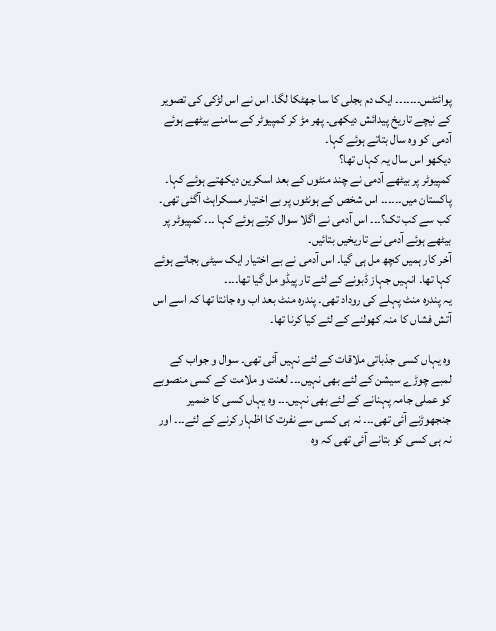پوائنٹس۔۔۔۔۔۔۔ ایک دم بجلی کا سا جھٹکا لگا۔ اس نے اس لڑکی کی تصویر کے نیچے تاریخ پیدائش دیکھی۔ پھر مڑ کر کمپیوٹر کے سامنے بیٹھے ہوئے آدمی کو وہ سال بتاتے ہوئے کہا۔
دیکھو اس سال یہ کہاں تھا؟
کمپیوٹر پر بیٹھے آدمی نے چند منٹوں کے بعد اسکرین دیکھتے ہوئے کہا۔
پاکستان میں۔۔۔۔۔۔ اس شخص کے ہونٹوں پر بے اختیار مسکراہٹ آگئی تھی۔
کب سے کب تک؟۔۔۔ اس آدمی نے اگلا سوال کرتے ہوئے کہا ۔۔۔ کمپیوٹر پر بیٹھے ہوئے آدمی نے تاریخیں بتائیں۔
آخر کار ہمیں کچھ مل ہی گیا۔ اس آدمی نے بے اختیار ایک سیٹی بجاتے ہوئے کہا تھا۔ انہیں جہاز ڈبونے کے لئے تار پیڈو مل گیا تھا۔۔۔۔
یہ پندرہ منٹ پہلے کی روداد تھی۔ پندرہ منٹ بعد اب وہ جانتا تھا کہ اسے اس آتش فشاں کا منہ کھولنے کے لئے کیا کرنا تھا۔

وہ یہاں کسی جذباتی ملاقات کے لئے نہیں آئی تھی۔ سوال و جواب کے لمبے چوڑے سیشن کے لئے بھی نہیں۔۔۔ لعنت و ملامت کے کسی منصوبے کو عملی جامہ پہنانے کے لئے بھی نہیں۔۔۔ وہ یہاں کسی کا ضمیر جنجھوڑنے آئی تھی۔۔۔ نہ ہی کسی سے نفرت کا اظہار کرنے کے لئے۔۔۔ اور نہ ہی کسی کو بتانے آئی تھی کہ وہ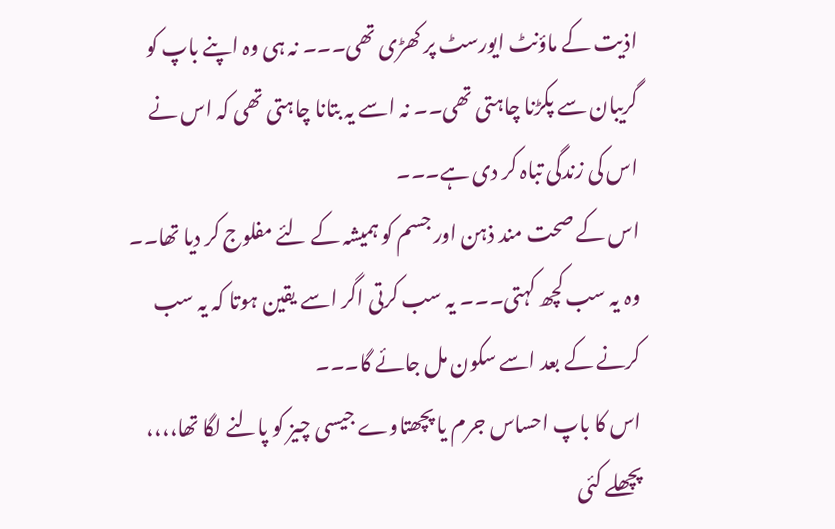اذیت کے ماؤنٹ ایورسٹ پر کھڑی تھی۔۔۔ نہ ہی وہ اپنے باپ کو گریبان سے پکڑنا چاہتی تھی۔۔ نہ اسے یہ بتانا چاہتی تھی کہ اس نے اس کی زندگی تباہ کر دی ہے۔۔۔
اس کے صحت مند ذہن اور جسم کو ہمیشہ کے لئے مفلوج کر دیا تھا۔۔
وہ یہ سب کچھ کہتی۔۔۔ یہ سب کرتی اگر اسے یقین ہوتا کہ یہ سب کرنے کے بعد اسے سکون مل جائے گا۔۔۔
اس کا باپ احساس جرم یا پچھتاوے جیسی چیز کو پالنے لگا تھا،،،،
پچھلے کئی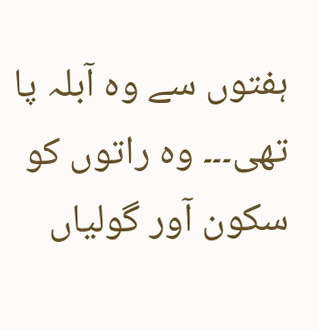ہفتوں سے وہ آبلہ پا تھی۔۔۔ وہ راتوں کو سکون آور گولیاں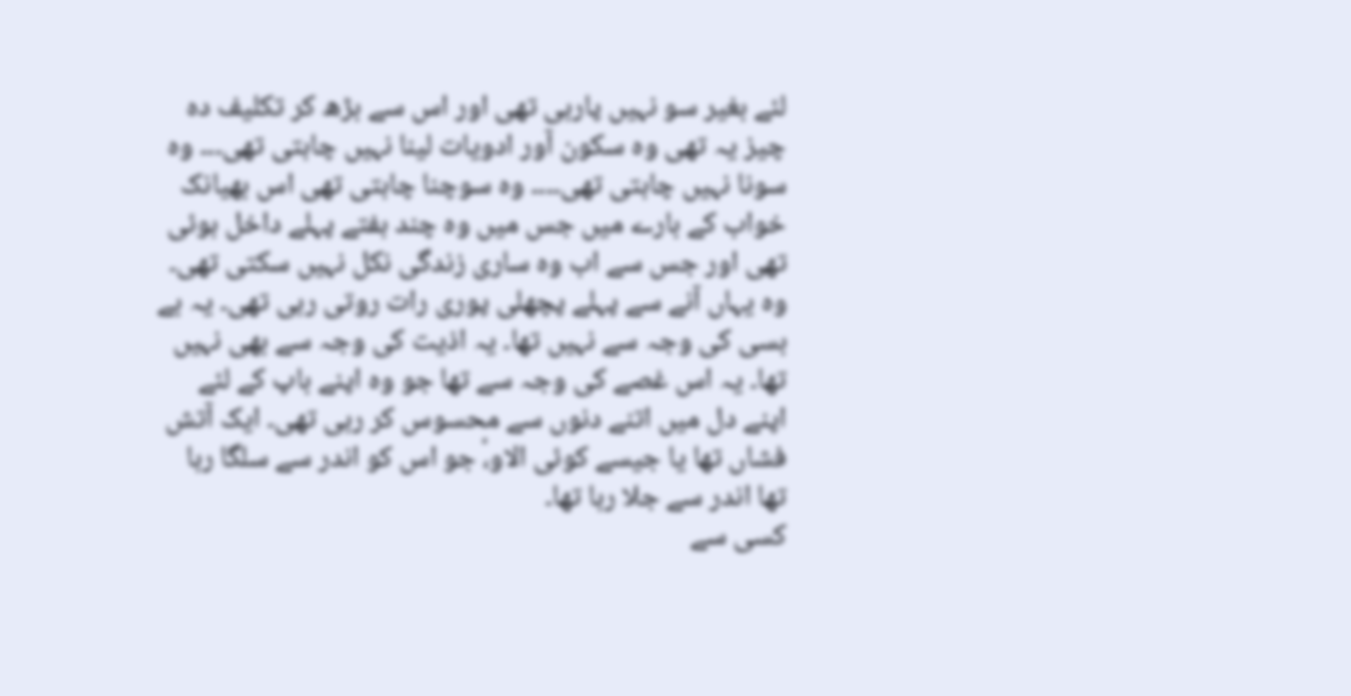لئے بغیر سو نہیں پارہی تھی اور اس سے بڑھ کر تکلیف دہ چیز یہ تھی وہ سکون آور ادویات لینا نہیں چاہتی تھی۔۔۔ وہ سونا نہیں چاہتی تھی۔۔۔۔ وہ سوچنا چاہتی تھی اس بھیانک خواب کے بارے میں جس میں وہ چند ہفتے پہلے داخل ہوئی تھی اور جس سے اب وہ ساری زندگی نکل نہیں سکتی تھی۔
وہ یہاں آنے سے پہلے پچھلی پوری رات روتی رہی تھی۔ یہ بے بسی کی وجہ سے نہیں تھا۔ یہ اذیت کی وجہ سے بھی نہیں تھا۔ یہ اس غصے کی وجہ سے تھا جو وہ اپنے باپ کے لئے اپنے دل میں اتنے دنوں سے محسوس کر رہی تھی۔ ایک آتش فشاں تھا یا جیسے کوئی الاو،ٔ جو اس کو اندر سے سلگا رہا تھا اندر سے جلا رہا تھا۔
کسی سے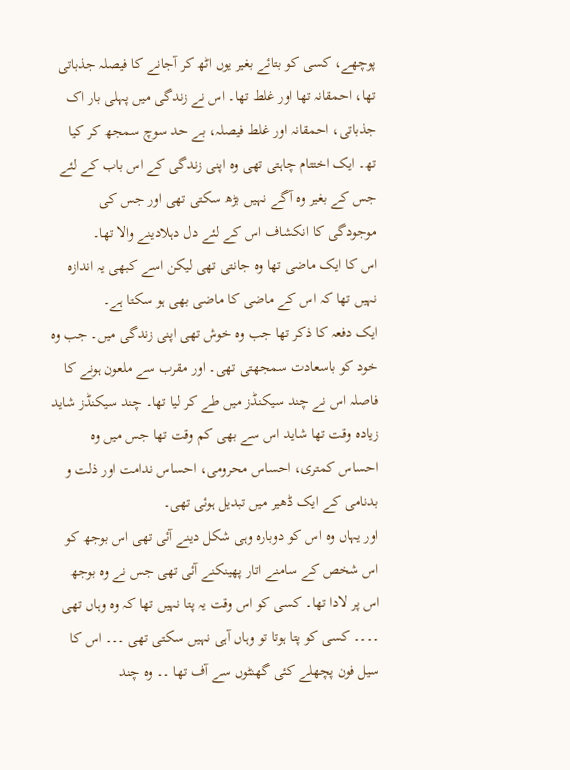پوچھے، کسی کو بتائے بغیر یوں اٹھ کر آجانے کا فیصلہ جذباتی تھا، احمقانہ تھا اور غلط تھا۔ اس نے زندگی میں پہلی بار اک جذباتی، احمقانہ اور غلط فیصلہ، بے حد سوچ سمجھ کر کیا تھ۔ ایک اختتام چاہتی تھی وہ اپنی زندگی کے اس باب کے لئے جس کے بغیر وہ آگے نہیں بڑھ سکتی تھی اور جس کی موجودگی کا انکشاف اس کے لئے دل دہلادینے والا تھا۔
اس کا ایک ماضی تھا وہ جانتی تھی لیکن اسے کبھی یہ اندازہ نہیں تھا کہ اس کے ماضی کا ماضی بھی ہو سکتا ہے۔
ایک دفعہ کا ذکر تھا جب وہ خوش تھی اپنی زندگی میں۔ جب وہ خود کو باسعادت سمجھتی تھی۔ اور مقرب سے ملعون ہونے کا فاصلہ اس نے چند سیکنڈز میں طے کر لیا تھا۔ چند سیکنڈز شاید زیادہ وقت تھا شاید اس سے بھی کم وقت تھا جس میں وہ احساس کمتری، احساس محرومی، احساس ندامت اور ذلت و بدنامی کے ایک ڈھیر میں تبدیل ہوئی تھی۔
اور یہاں وہ اس کو دوبارہ وہی شکل دینے آئی تھی اس بوجھ کو اس شخص کے سامنے اتار پھینکنے آئی تھی جس نے وہ بوجھ اس پر لادا تھا۔ کسی کو اس وقت یہ پتا نہیں تھا کہ وہ وہاں تھی ۔۔۔۔ کسی کو پتا ہوتا تو وہاں آہی نہیں سکتی تھی ۔۔۔ اس کا سیل فون پچھلے کئی گھنٹوں سے آف تھا ۔۔ وہ چند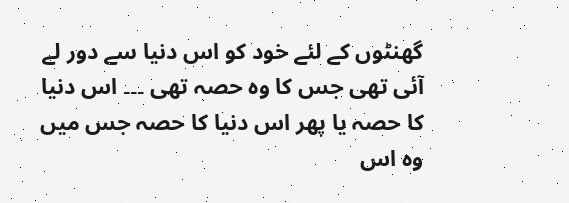گھنٹوں کے لئے خود کو اس دنیا سے دور لے آئی تھی جس کا وہ حصہ تھی ۔۔۔ اس دنیا کا حصہ یا پھر اس دنیا کا حصہ جس میں وہ اس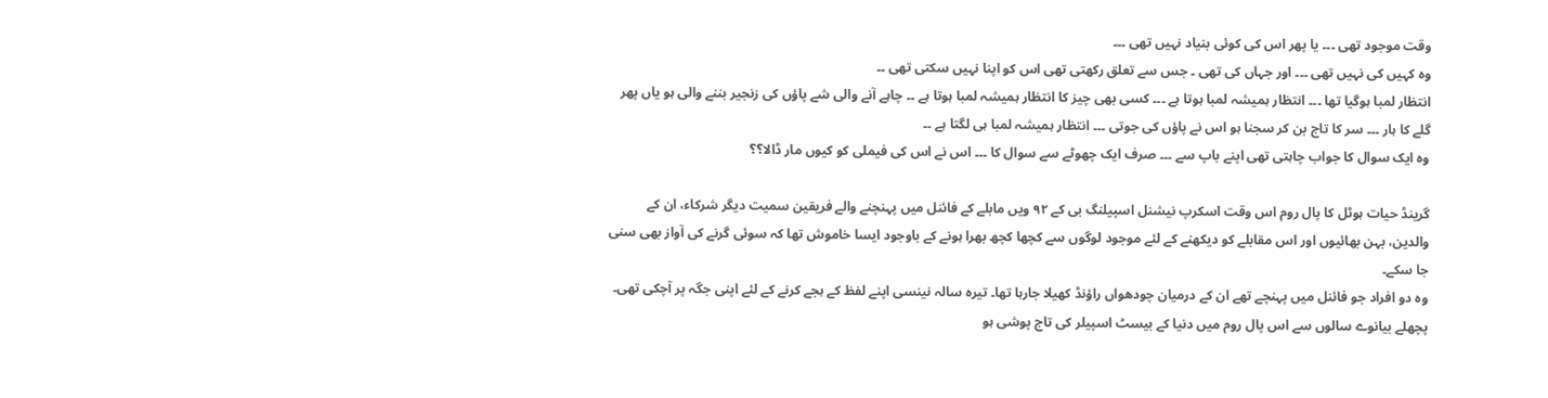وقت موجود تھی ۔۔۔ یا پھر اس کی کوئی بنیاد نہیں تھی ۔۔۔
وہ کہیں کی نہیں تھی ۔۔۔ اور جہاں کی تھی ۔ جس سے تعلق رکھتی تھی اس کو اپنا نہیں سکتی تھی ۔۔
انتظار لمبا ہوگیا تھا ۔۔۔ انتظار ہمیشہ لمبا ہوتا ہے ۔۔۔ کسی بھی چیز کا انتظار ہمیشہ لمبا ہوتا ہے ۔۔ چاہے آنے والی شے پاؤں کی زنجیر بننے والی ہو یاں پھر گلے کا ہار ۔۔۔ سر کا تاج بن کر سجنا ہو اس نے پاؤں کی جوتی ۔۔۔ انتظار ہمیشہ لمبا ہی لگتا ہے ۔۔
وہ ایک سوال کا جواب چاہتی تھی اپنے باپ سے ۔۔۔ صرف ایک چھوٹے سے سوال کا ۔۔۔ اس نے اس کی فیملی کو کیوں مار ڈالا؟؟

گرینڈ حیات ہوٹل کا پال روم اس وقت اسکرپ نیشنل اسپیلنگ بی کے ۹۲ ویں مابلے کے فائنل میں پہنچنے والے فریقین سمیت دیگر شرکاء، ان کے والدین، بہن بھائیوں اور اس مقابلے کو دیکھنے کے لئے موجود لوگوں سے کچھا کچھ بھرا ہونے کے باوجود ایسا خاموش تھا کہ سوئی گرنے کی آواز بھی سنی جا سکے۔
وہ دو افراد جو فائنل میں پہنچے تھے ان کے درمیان چودھواں راؤنڈ کھیلا جارہا تھا۔ تیرہ سالہ نینسی اپنے لفظ کے ہجے کرنے کے لئے اپنی جگہ پر آچکی تھی۔ پچھلے بیانوے سالوں سے اس پال روم میں دنیا کے بیسٹ اسپیلر کی تاج پوشی ہو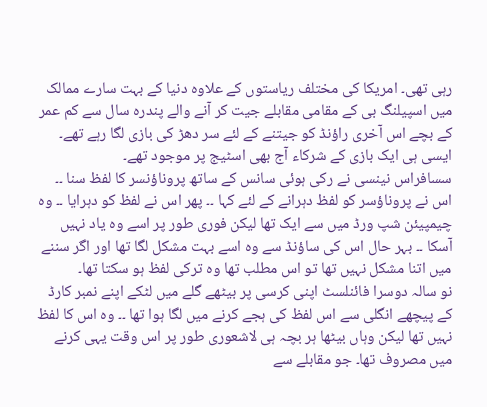رہی تھی۔ امریکا کی مختلف ریاستوں کے علاوہ دنیا کے بہت سارے ممالک میں اسپیلنگ بی کے مقامی مقابلے جیت کر آنے والے پندرہ سال سے کم عمر کے بچے اس آخری راؤنڈ کو جیتنے کے لئے سر دھڑ کی بازی لگا رہے تھے۔ ایسی ہی ایک بازی کے شرکاء آج بھی اسٹیج پر موجود تھے۔
سسافراس نینسی نے رکی ہوئی سانس کے ساتھ پروناؤنسر کا لفظ سنا ۔۔ اس نے پروناؤسر کو لفظ دہرانے کے لئے کہا ۔۔ پھر اس نے لفظ کو دہرایا ۔۔ وہ چیمپیئن شپ ورڈ میں سے ایک تھا لیکن فوری طور پر اسے وہ یاد نہیں آسکا ۔۔ بہر حال اس کی ساؤنڈ سے وہ اسے بہت مشکل لگا تھا اور اگر سننے میں اتنا مشکل نہیں تھا تو اس مطلب تھا وہ ترکی لفظ ہو سکتا تھا۔
نو سالہ دوسرا فائنلسٹ اپنی کرسی پر بیٹھے گلے میں لٹکے اپنے نمبر کارڈ کے پیچھے انگلی سے اس لفظ کی ہجے کرنے میں لگا ہوا تھا ۔۔ وہ اس کا لفظ نہیں تھا لیکن وہاں بیٹھا ہر بچہ ہی لاشعوری طور پر اس وقت یہی کرنے میں مصروف تھا۔ جو مقابلے سے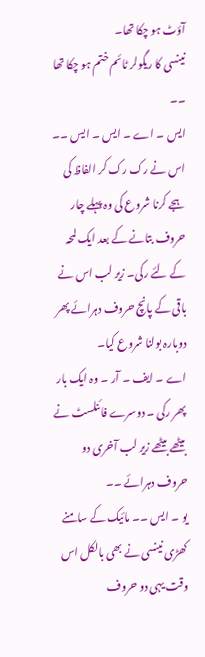آؤٹ ہو چکا تھا۔
نینسی کا ریگولر ٹائم ختم ہو چکا تھا ۔۔
ایس ۔ اے ۔ ایس ۔ ایس ۔۔ اس نے رک رک کر الفاظ کی ہجے کرنا شروع کی وہ پہلے چار حروف بتانے کے بعد ایک لمحہ کے لئے رکی۔ زیر لب اس نے باقی کے پانچ حروف دہرائے پھر دوبارہ بولنا شروع کیا۔
اے ۔ ایف ۔ آر ۔ وہ ایک بار پھر رکی ۔ دوسرے فائنلسٹ نے بیٹھے بیٹھے زیر لب آخری دو حروف دہرائے ۔۔
یو ۔ ایس ۔۔ مائیک کے سامنے کھڑی نینسی نے بھی بالکل اس وقت یہی دو حروف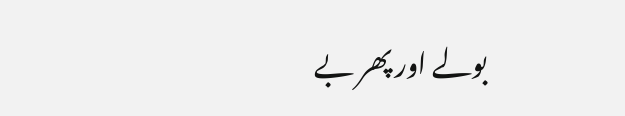بولے اور پھر بے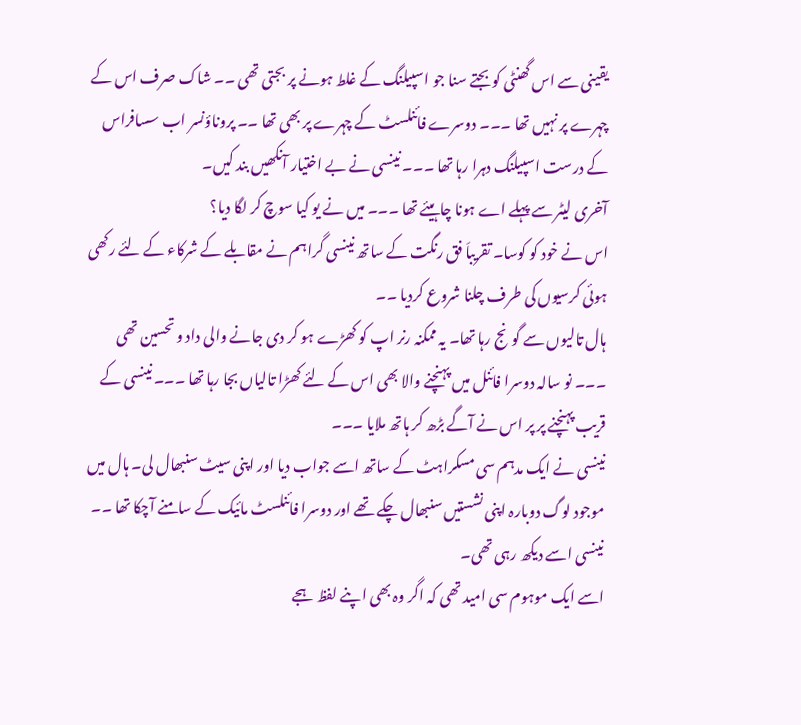یقینی سے اس گھنٹی کو بجتے سنا جو اسپیلنگ کے غلط ہونے پر بجتی تھی ۔۔ شاک صرف اس کے چہرے پر نہیں تھا ۔۔۔ دوسرے فائنلسٹ کے چہرے پر بھی تھا ۔۔ پروناؤنسر اب سسافراس کے درست اسپیلنگ دہرا رہا تھا ۔۔۔ نینسی نے بے اختیار آنکھیں بند کیں۔
آخری لیٹر سے پہلے اے ہونا چاہیئے تھا ۔۔۔ میں نے یو کیا سوچ کر لگا دیا؟
اس نے خود کو کوسا۔ تقریباَ فق رنگت کے ساتھ نینسی گراہم نے مقابلے کے شرکاء کے لئے رکھی ہوئی کرسیوں کی طرف چلنا شروع کردیا ۔۔
ہال تالیوں سے گونج رہا تھا۔ یہ ممکنہ رنر اپ کو کھڑے ہو کر دی جانے والی داد و تحسین تھی ۔۔۔ نو سالہ دوسرا فائنل میں پہنچنے والا بھی اس کے لئے کھڑا تالیاں بجا رہا تھا ۔۔۔ نینسی کے قریب پہنچنے پر پر اس نے آگے بڑھ کر ہاتھ ملایا ۔۔۔
نینسی نے ایک مدہم سی مسکراہٹ کے ساتھ اسے جواب دیا اور اپنی سیٹ سنبھال لی۔ ہال میں موجود لوگ دوبارہ اپنی نشستیں سنبھال چکے تھے اور دوسرا فائنلسٹ مائیک کے سامنے آچکا تھا ۔۔ نینسی اسے دیکھ رہی تھی۔
اسے ایک موہوم سی امید تھی کہ اگر وہ بھی اپنے لفظ ہجے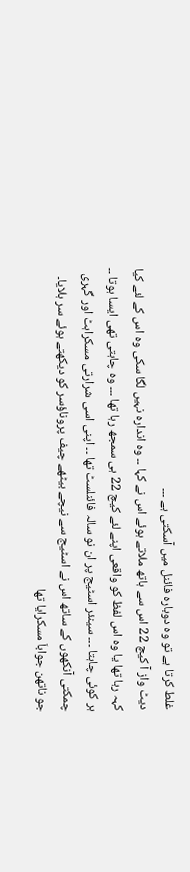غلط کرتا ہے تو وہ دوبارہ فائنل میں آسکتی ہے ۔۔۔
دیٹ واز آ کیچ 22 اس سے ہاتھ ملاتے ہوئے اس نے کہا ۔۔ وہ اندارہ نہیں لگا سکی وہ اس کے لئے کیا کہہ رہا تھا یا وہ اس لفظ کو واقعی اپنے لئے کیچ 22 ہی سمجھ رہا تھا ۔۔۔ وہ چاہتی تھی ایسا ہوتا ۔۔ ہر کوئی چاہتا ۔۔۔ سینئر اسٹیج پر ان نو سالہ فائنلسٹ تھا ۔۔ اپنی اسی شرارتی مسکراہٹ اور گہری چمکتی آنکھوں کے ساتھ اس نے اسٹیج سے نیچے بیٹھے چیف پروناؤسر کو دیکھتے ہوئے سر ہلایا۔ جو ناتھن جواباَ مسکرایا تھا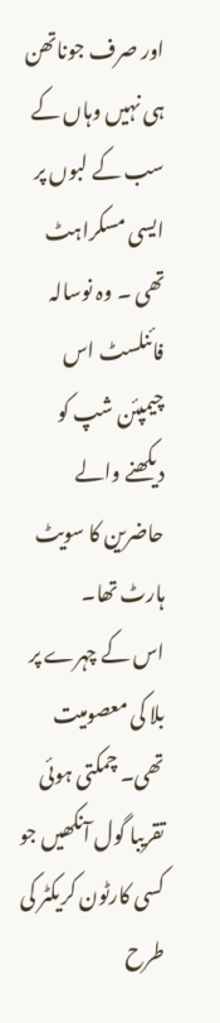اور صرف جوناتھن ہی نہیں وہاں کے سب کے لبوں پر ایسی مسکراہٹ تھی ۔ وہ نوسالہ فائنلسٹ اس چیمپئن شپ کو دیکھنے والے حاضرین کا سویٹ ہارٹ تھا۔
اس کے چہرے پر بلا کی معصومیت تھی۔ چمکتی ہوئی تقریبا گول آنکھیں جو کسی کارٹون کریکٹر کی طرح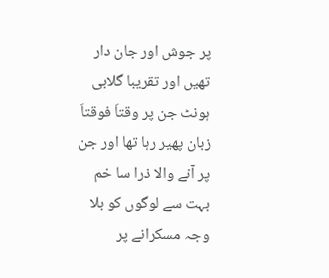پر جوش اور جان دار تھیں اور تقریبا گلابی ہونٹ جن پر وقتاَ فوقتاَ زبان پھیر رہا تھا اور جن پر آنے والا ذرا سا خم بہت سے لوگوں کو بلا وجہ مسکرانے پر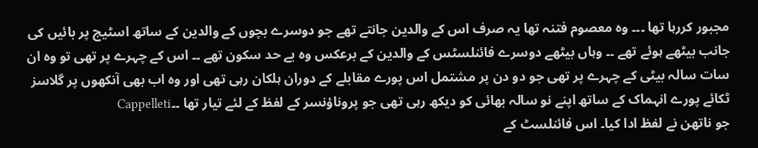مجبور کررہا تھا ۔۔۔ وہ معصوم فتنہ تھا یہ صرف اس کے والدین جانتے تھے جو دوسرے بچوں کے والدین کے ساتھ اسٹیج پر بائیں کی جانب بیٹھے ہوئے تھے ۔۔ وہاں بیٹھے دوسرے فائنلسٹس کے والدین کے برعکس وہ بے حد سکون تھے ۔۔ اس کے چہرے پر تھی تو وہ ان سات سالہ بیٹی کے چہرے پر تھی جو دو دن پر مشتمل اس پورے مقابلے کے دوران ہلکان رہی تھی اور وہ اب بھی آنکھوں پر گلاسز ٹکائے پورے انہماک کے ساتھ اپنے نو سالہ بھائی کو دیکھ رہی تھی جو پروناؤنسر کے لفظ کے لئے تیار تھا ۔۔Cappelleti
جو ناتھن نے لفظ ادا کیا۔ اس فائنلسٹ کے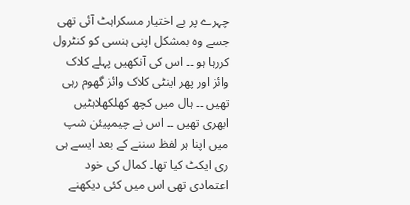چہرے پر بے اختیار مسکراہٹ آئی تھی جسے وہ بمشکل اپنی ہنسی کو کنٹرول کررہا ہو ۔۔ اس کی آنکھیں پہلے کلاک وائز اور پھر اینٹی کلاک وائز گھوم رہی تھیں ۔۔ ہال میں کچھ کھلکھلاہٹیں ابھری تھیں ۔۔ اس نے چیمپیئن شپ میں اپنا ہر لفظ سننے کے بعد ایسے ہی ری ایکٹ کیا تھا۔ کمال کی خود اعتمادی تھی اس میں کئی دیکھنے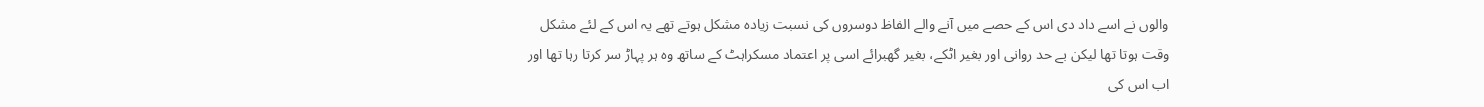والوں نے اسے داد دی اس کے حصے میں آنے والے الفاظ دوسروں کی نسبت زیادہ مشکل ہوتے تھے یہ اس کے لئے مشکل وقت ہوتا تھا لیکن بے حد روانی اور بغیر اٹکے، بغیر گھبرائے اسی پر اعتماد مسکراہٹ کے ساتھ وہ ہر پہاڑ سر کرتا رہا تھا اور اب اس کی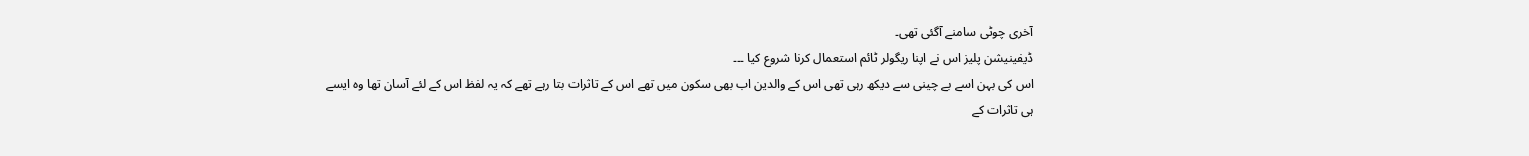آخری چوٹی سامنے آگئی تھی۔
ڈیفینیشن پلیز اس نے اپنا ریگولر ٹائم استعمال کرنا شروع کیا ۔۔۔
اس کی بہن اسے بے چینی سے دیکھ رہی تھی اس کے والدین اب بھی سکون میں تھے اس کے تاثرات بتا رہے تھے کہ یہ لفظ اس کے لئے آسان تھا وہ ایسے ہی تاثرات کے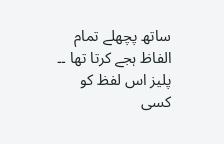ساتھ پچھلے تمام الفاظ ہجے کرتا تھا ۔۔
پلیز اس لفظ کو کسی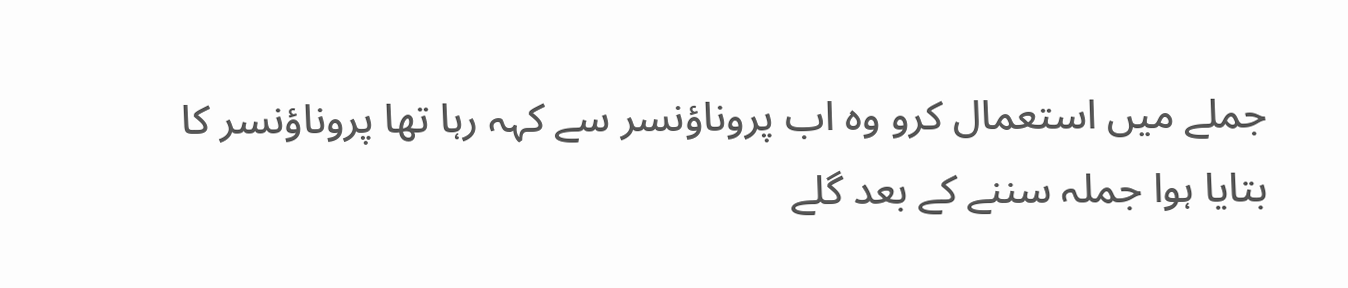جملے میں استعمال کرو وہ اب پروناؤنسر سے کہہ رہا تھا پروناؤنسر کا بتایا ہوا جملہ سننے کے بعد گلے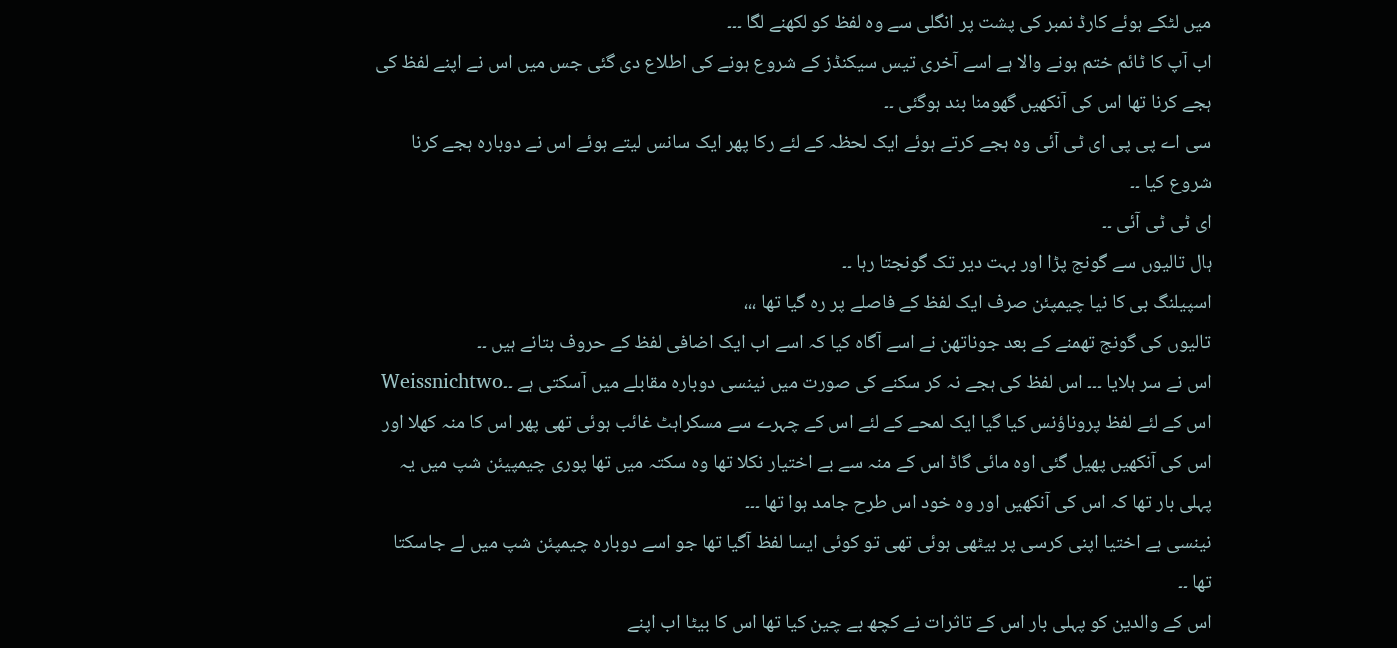میں لٹکے ہوئے کارڈ نمبر کی پشت پر انگلی سے وہ لفظ کو لکھنے لگا ۔۔۔
اب آپ کا ٹائم ختم ہونے والا ہے اسے آخری تیس سیکنڈز کے شروع ہونے کی اطلاع دی گئی جس میں اس نے اپنے لفظ کی ہجے کرنا تھا اس کی آنکھیں گھومنا بند ہوگئی ۔۔
سی اے پی پی ای ٹی آئی وہ ہجے کرتے ہوئے ایک لحظہ کے لئے رکا پھر ایک سانس لیتے ہوئے اس نے دوبارہ ہجے کرنا شروع کیا ۔۔
ای ٹی ٹی آئی ۔۔
ہال تالیوں سے گونج پڑا اور بہت دیر تک گونجتا رہا ۔۔
اسپیلنگ بی کا نیا چیمپئن صرف ایک لفظ کے فاصلے پر رہ گیا تھا ،،،
تالیوں کی گونج تھمنے کے بعد جوناتھن نے اسے آگاہ کیا کہ اسے اب ایک اضافی لفظ کے حروف بتانے ہیں ۔۔
اس نے سر ہلایا ۔۔۔ اس لفظ کی ہجے نہ کر سکنے کی صورت میں نینسی دوبارہ مقابلے میں آسکتی ہے ۔۔Weissnichtwo اس کے لئے لفظ پروناؤنس کیا گیا ایک لمحے کے لئے اس کے چہرے سے مسکراہٹ غائب ہوئی تھی پھر اس کا منہ کھلا اور اس کی آنکھیں پھیل گئی اوہ مائی گاڈ اس کے منہ سے بے اختیار نکلا تھا وہ سکتہ میں تھا پوری چیمپیئن شپ میں یہ پہلی بار تھا کہ اس کی آنکھیں اور وہ خود اس طرح جامد ہوا تھا ۔۔۔
نینسی بے اختیا اپنی کرسی پر بیٹھی ہوئی تھی تو کوئی ایسا لفظ آگیا تھا جو اسے دوبارہ چیمپئن شپ میں لے جاسکتا تھا ۔۔
اس کے والدین کو پہلی بار اس کے تاثرات نے کچھ بے چین کیا تھا اس کا بیٹا اب اپنے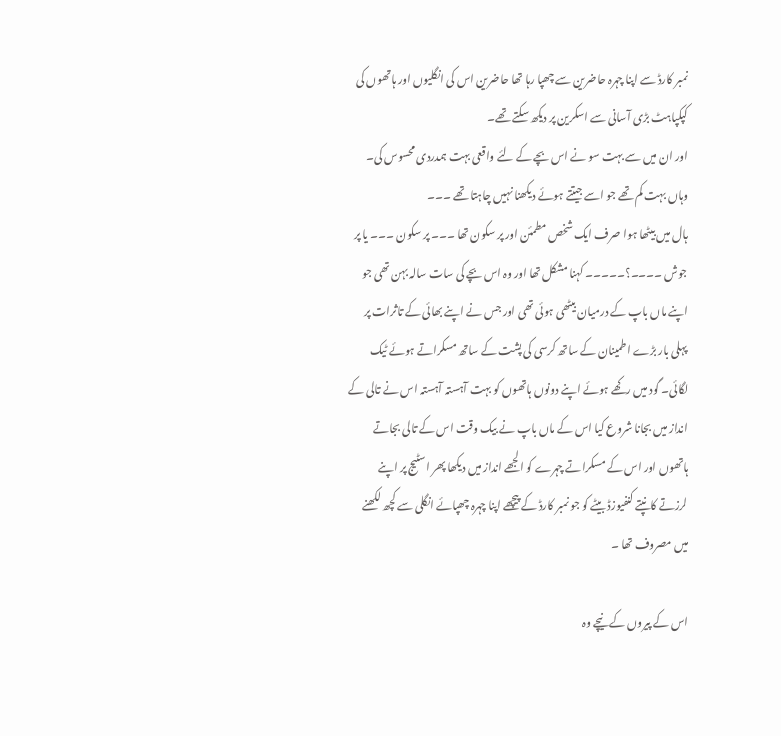نمبر کارڈ سے اپنا چہرہ حاضرین سے چھپا رہا تھا حاضرین اس کی انگلیوں اور ہاتھوں کی کپکپاہٹ بڑی آسانی سے اسکرین پر دیکھ سکتے تھے۔
اور ان میں سے بہت سو نے اس بچے کے لئے واقعی بہت ہمدردی محسوس کی۔ وہاں بہت کم تھے جو اسے جیتتے ہوئے دیکھنا نہیں چاہتا تھے ۔۔۔
ہال میں بیٹھا ہوا صرف ایک شخص مطمئن اور پر سکون تھا ۔۔۔ پر سکون ۔۔۔ یا پر جوش ۔۔۔۔؟۔۔۔۔۔ کہنا مشکل تھا اور وہ اس بچے کی سات سالہ بہن تھی جو اپنے ماں باپ کے درمیان بیٹھی ہوئی تھی اور جس نے اپنے بھائی کے تاثرات پر پہلی بار بڑے اطمینان کے ساتھ کرسی کی پشت کے ساتھ مسکراتے ہوئے ٹیک لگائی۔ گود میں رکھے ہوئے اپنے دونوں ہاتھوں کو بہت آہستہ آہستہ اس نے تالی کے انداز میں بجانا شروع کیا اس کے ماں باپ نے بیک وقت اس کے تالی بجاتے ہاتھوں اور اس کے مسکراتے چہرے کو الجھے انداز میں دیکھا پھر اسٹیج پر اپنے لرزتے کانپتے کنفیوزڈ بیٹے کو جو نمبر کارڈ کے پیچھے اپنا چہرہ چھپائے انگلی سے کچھ لکھنے میں مصروف تھا ۔

اس کے پیروں کے نیچے وہ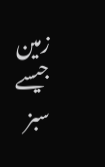زمین جیسے سبز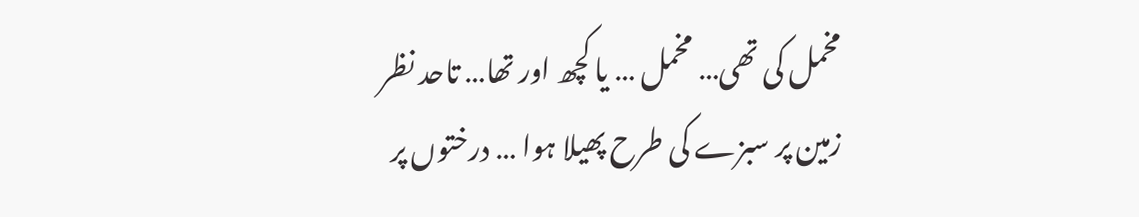مخمل کی تھی… مخمل … یا کچھ اور تھا… تاحد نظر زمین پر سبزے کی طرح پھیلا ہوا … درختوں پر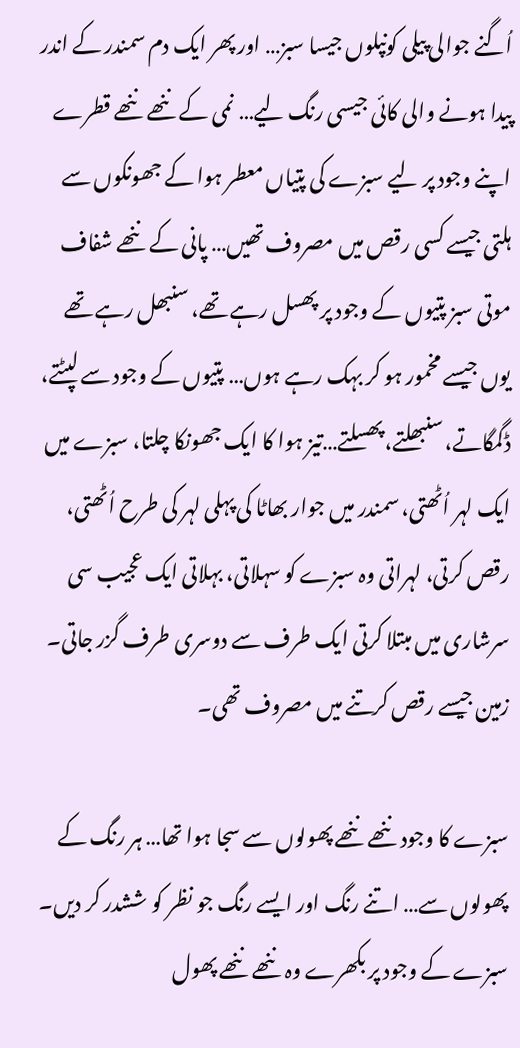اُگنے جوالی پیلی کونپلوں جیسا سبز… اور پھر ایک دم سمندر کے اندر پیدا ہونے والی کائی جیسی رنگ لیے… نمی کے ننھے ننھے قطرے اپنے وجود پر لیے سبزے کی پتیاں معطر ہوا کے جھونکوں سے ہلتی جیسے کسی رقص میں مصروف تھیں… پانی کے ننھے شفاف موتی سبز پتیوں کے وجود پر پھسل رہے تھے، سنبھل رہے تھے یوں جیسے مخمور ہو کر بہک رہے ہوں… پتیوں کے وجود سے لپٹتے، ڈگمگاتے، سنبھلتے، پھسلتے…تیز ہوا کا ایک جھونکا چلتا، سبزے میں ایک لہر اُٹھتی، سمندر میں جوار بھاٹا کی پہلی لہر کی طرح اُٹھتی، رقص کرتی، لہراتی وہ سبزے کو سہلاتی، بہلاتی ایک عجیب سی سرشاری میں مبتلا کرتی ایک طرف سے دوسری طرف گزر جاتی۔ زمین جیسے رقص کرتنے میں مصروف تھی۔

سبزے کا وجود ننھے ننھے پھولوں سے سجا ہوا تھا… ہر رنگ کے پھولوں سے… اتنے رنگ اور ایسے رنگ جو نظر کو ششدر کر دیں۔ سبزے کے وجود پر بکھرے وہ ننھے ننھے پھول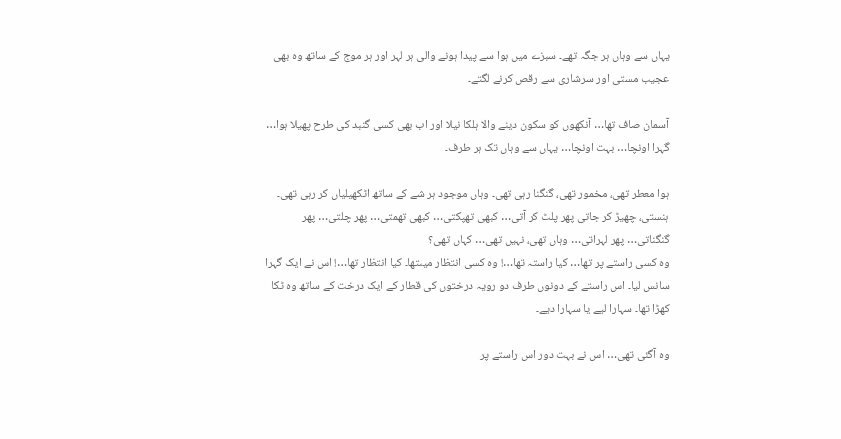یہاں سے وہاں ہر جگہ تھے۔ سبزے میں ہوا سے پیدا ہونے والی ہر لہر اور ہر موج کے ساتھ وہ بھی عجیب مستی اور سرشاری سے رقص کرنے لگتے۔

آسمان صاف تھا… آنکھوں کو سکون دینے والا ہلکا نیلا اور اب بھی کسی گنبد کی طرح پھیلا ہوا… گہرا اونچا… بہت اونچا… یہاں سے وہاں تک ہر طرف۔

ہوا معطر تھی، مخمور تھی، گنگنا رہی تھی۔ وہاں موجود ہر شے کے ساتھ اٹکھیلیاں کر رہی تھی۔ ہنستی، چھیڑ کر جاتی پھر پلٹ کر آتی… کبھی تھپکتی… کبھی تھمتی… پھر چلتی… پھر گنگناتی… پھر لہراتی… وہاں تھی، نہیں تھی… کہاں تھی؟
وہ کسی راستے پر تھا… کیا راستہ تھا…! وہ کسی انتظار میںتھا۔ کیا انتظار تھا…! اس نے ایک گہرا سانس لیا۔ اس راستے کے دونوں طرف دو رویہ درختوں کی قطار کے ایک درخت کے ساتھ وہ ٹکا کھڑا تھا۔ سہارا لیے یا سہارا دیے۔

وہ آگئی تھی… اس نے بہت دور اس راستے پر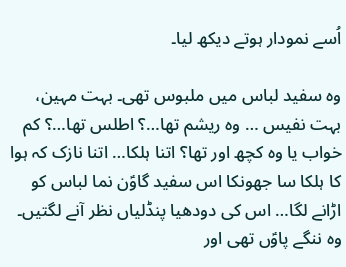اُسے نمودار ہوتے دیکھ لیا۔

وہ سفید لباس میں ملبوس تھی۔ بہت مہین، بہت نفیس … وہ ریشم تھا…؟ اطلس تھا…؟ کم خواب یا وہ کچھ اور تھا؟ اتنا ہلکا… اتنا نازک کہ ہوا کا ہلکا سا جھونکا اس سفید گاوؑن نما لباس کو اڑانے لگا… اس کی دودھیا پنڈلیاں نظر آنے لگتیں۔ وہ ننگے پاوؑں تھی اور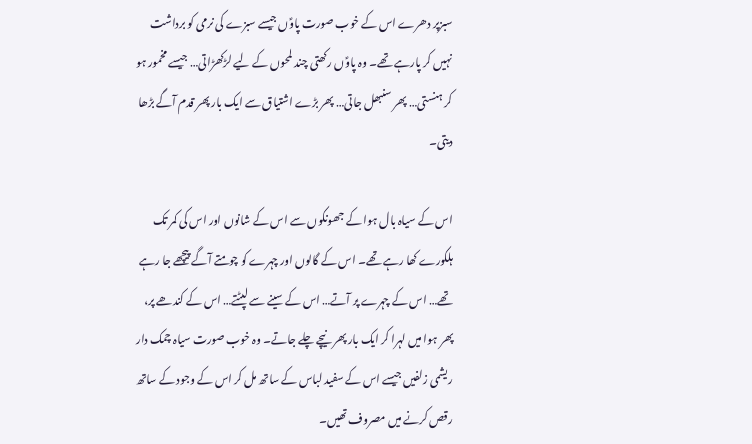سبزپر دھرے اس کے خوب صورت پاوؑں جیسے سبزے کی نرمی کو برداشت نہیں کر پارہے تھے۔ وہ پاوؑں رکھتی چند لمحوں کے لیے لڑکھڑاتی… جیسے مخمور ہو کر ہنستی… پھر سنبھل جاتی… پھر بڑے اشتیاق سے ایک بار پھر قدم آگے بڑھا دیتی۔

اس کے سیاہ بال ہوا کے جھونکوں سے اس کے شانوں اور اس کی کمر تک ہلکورے کھا رہے تھے۔ اس کے گالوں اور چہرے کو چومتے آگے پیچھے جا رہے تھے… اس کے چہرے پر آتے… اس کے سینے سے لپٹتے… اس کے کندھے پر، پھر ہوا میں لہرا کر ایک بار پھر نیچے چلے جاتے۔ وہ خوب صورت سیاہ چمک دار ریشمی زلفیں جیسے اس کے سفید لباس کے ساتھ مل کر اس کے وجود کے ساتھ رقص کرنے میں مصروف تھیں۔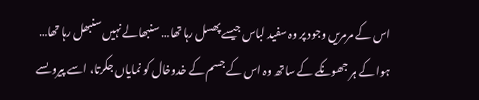اس کے مرمریں وجود پر وہ سفید لباس جیسے پھسل رہا تھا… سنبھالے نہیں سنبھل رہا تھا… ہوا کے ہر جھونکے کے ساتھ وہ اس کے جسم کے خدوخال کو نمایاں جکرتا، اسے پیروںسے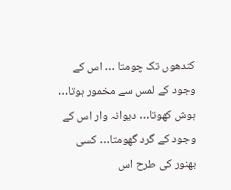کندھوں تک چومتا … اس کے وجود کے لمس سے مخمور ہوتا… ہوش کھوتا… دیوانہ وار اس کے وجود کے گرد گھومتا… کسی بھنور کی طرح اس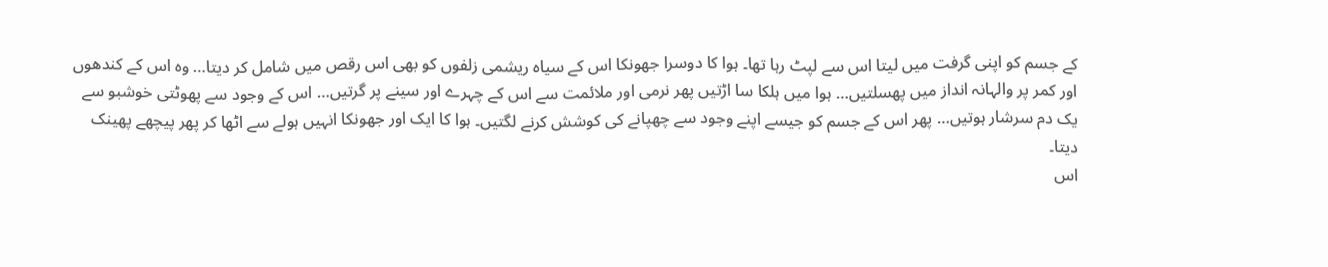کے جسم کو اپنی گرفت میں لیتا اس سے لپٹ رہا تھا۔ ہوا کا دوسرا جھونکا اس کے سیاہ ریشمی زلفوں کو بھی اس رقص میں شامل کر دیتا… وہ اس کے کندھوں اور کمر پر والہانہ انداز میں پھسلتیں… ہوا میں ہلکا سا اڑتیں پھر نرمی اور ملائمت سے اس کے چہرے اور سینے پر گرتیں… اس کے وجود سے پھوٹتی خوشبو سے یک دم سرشار ہوتیں… پھر اس کے جسم کو جیسے اپنے وجود سے چھپانے کی کوشش کرنے لگتیں۔ ہوا کا ایک اور جھونکا انہیں ہولے سے اٹھا کر پھر پیچھے پھینک دیتا۔
اس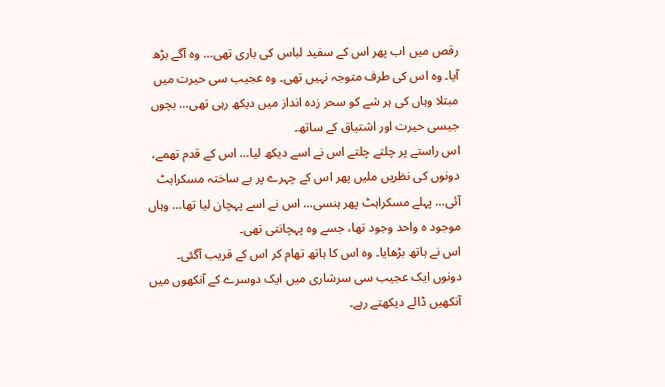رقص میں اب پھر اس کے سفید لباس کی باری تھی… وہ آگے بڑھ آیا۔ وہ اس کی طرف متوجہ نہیں تھی۔ وہ عجیب سی حیرت میں مبتلا وہاں کی ہر شے کو سحر زدہ انداز میں دیکھ رہی تھی… بچوں جیسی حیرت اور اشتیاق کے ساتھ۔
اس راستے پر چلتے چلتے اس نے اسے دیکھ لیا… اس کے قدم تھمے، دونوں کی نظریں ملیں پھر اس کے چہرے پر بے ساختہ مسکراہٹ آئی… پہلے مسکراہٹ پھر ہنسی… اس نے اسے پہچان لیا تھا… وہاں موجود ہ واحد وجود تھا، جسے وہ پہچانتی تھی۔
اس نے ہاتھ بڑھایا۔ وہ اس کا ہاتھ تھام کر اس کے قریب آگئی۔ دونوں ایک عجیب سی سرشاری میں ایک دوسرے کے آنکھوں میں آنکھیں ڈالے دیکھتے رہے۔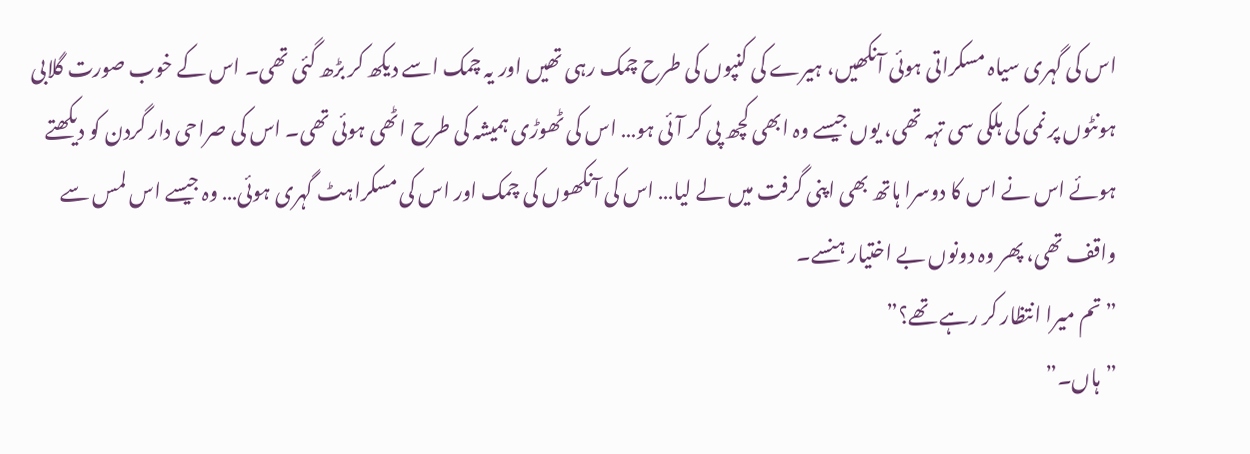اس کی گہری سیاہ مسکراتی ہوئی آنکھیں، ہیرے کی کنپوں کی طرح چمک رہی تھیں اور یہ چمک اسے دیکھ کر بڑھ گئی تھی۔ اس کے خوب صورت گلابی ہونٹوں پر نمی کی ہلکی سی تہہ تھی، یوں جیسے وہ ابھی کچھ پی کر آئی ہو… اس کی ٹھوڑی ہمیشہ کی طرح اٹھی ہوئی تھی۔ اس کی صراحی دار گردن کو دیکھتے ہوئے اس نے اس کا دوسرا ہاتھ بھی اپنی گرفت میں لے لیا… اس کی آنکھوں کی چمک اور اس کی مسکراہٹ گہری ہوئی… وہ جیسے اس لمس سے واقف تھی، پھر وہ دونوں بے اختیار ہنسے۔
”تم میرا انتظار کر رہے تھے؟”
”ہاں۔”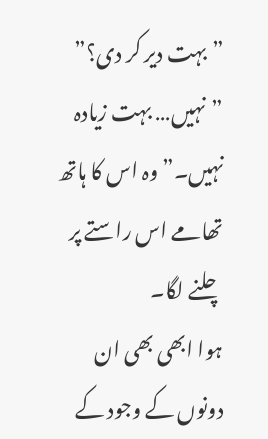”بہت دیر کر دی؟”
”نہیں… بہت زیادہ نہیں۔” وہ اس کا ہاتھ تھامے اس راستے پر چلنے لگا۔
ہوا ابھی بھی ان دونوں کے وجود کے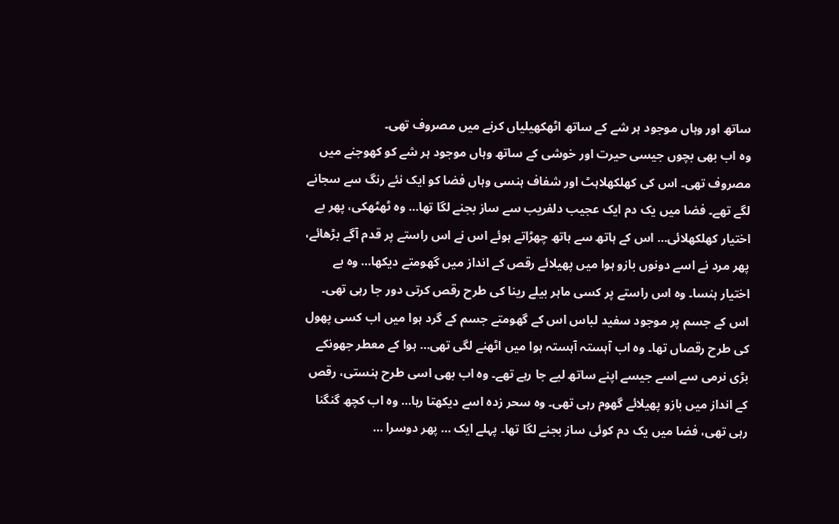ساتھ اور وہاں موجود ہر شے کے ساتھ اٹھکھیلیاں کرنے میں مصروف تھی۔
وہ اب بھی بچوں جیسی حیرت اور خوشی کے ساتھ وہاں موجود ہر شے کو کھوجنے میں مصروف تھی۔ اس کی کھلکھلاہٹ اور شفاف ہنسی وہاں فضا کو ایک نئے رنگ سے سجانے لگے تھے۔ فضا میں یک دم ایک عجیب دلفریب سے ساز بجنے لگا تھا… وہ ٹھٹھکی، پھر بے اختیار کھلکھلائی… اس کے ہاتھ سے ہاتھ چھڑاتے ہوئے اس نے اس راستے پر قدم آگے بڑھائے، پھر مرد نے اسے دونوں بازو ہوا میں پھیلائے رقص کے انداز میں گھومتے دیکھا… وہ بے اختیار ہنسا۔ وہ اس راستے پر کسی ماہر بیلے رینا کی طرح رقص کرتی دور جا رہی تھی۔ اس کے جسم پر موجود سفید لباس اس کے گھومتے جسم کے گرد ہوا میں اب کسی پھول کی طرح رقصاں تھا۔ وہ اب آہستہ آہستہ ہوا میں اٹھنے لگی تھی… ہوا کے معطر جھونکے بڑی نرمی سے اسے جیسے اپنے ساتھ لیے جا رہے تھے۔ وہ اب بھی اسی طرح ہنستی، رقص کے انداز میں بازو پھیلائے گھوم رہی تھی۔ وہ سحر زدہ اسے دیکھتا رہا… وہ اب کچھ گنگنا رہی تھی، فضا میں یک دم کوئی ساز بجنے لگا تھا۔ پہلے ایک … پھر دوسرا …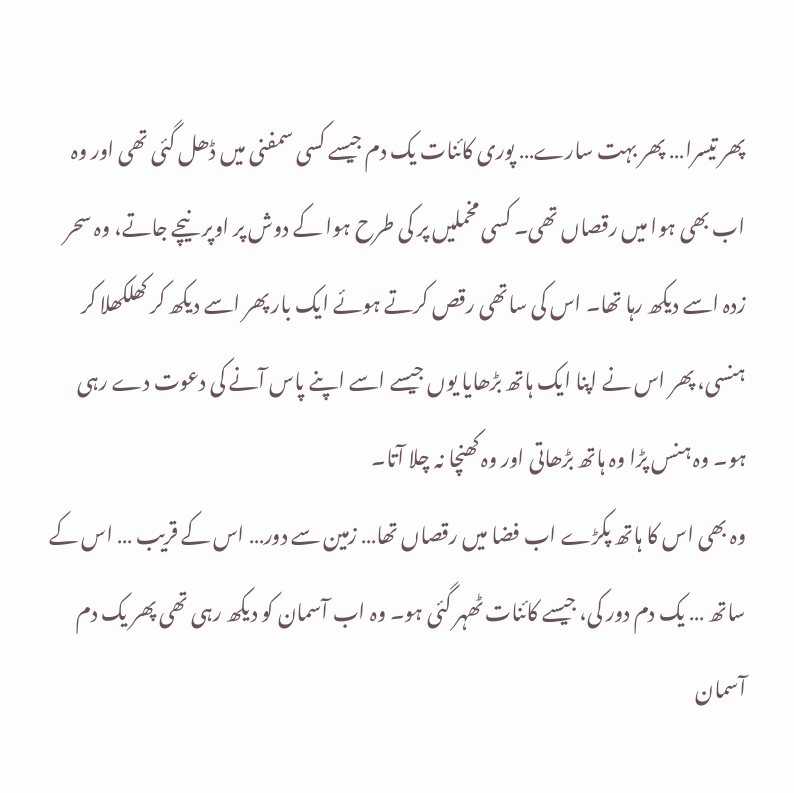پھر تیسرا… پھر بہت سارے… پوری کائنات یک دم جیسے کسی سمفنی میں ڈھل گئی تھی اور وہ اب بھی ہوا میں رقصاں تھی۔ کسی مخملیں پر کی طرح ہوا کے دوش پر اوپر نیچے جاتے، وہ سحر زدہ اسے دیکھ رہا تھا۔ اس کی ساتھی رقص کرتے ہوئے ایک بار پھر اسے دیکھ کر کھلکھلا کر ہنسی، پھر اس نے اپنا ایک ہاتھ بڑھایا یوں جیسے اسے اپنے پاس آنے کی دعوت دے رہی ہو۔ وہ ہنس پڑا وہ ہاتھ بڑھاتی اور وہ کھنچا نہ چلا آتا۔
وہ بھی اس کا ہاتھ پکڑے اب فضا میں رقصاں تھا… زمین سے دور… اس کے قریب … اس کے ساتھ … یک دم دور کی، جیسے کائنات ٹھہر گئی ہو۔ وہ اب آسمان کو دیکھ رہی تھی پھر یک دم آسمان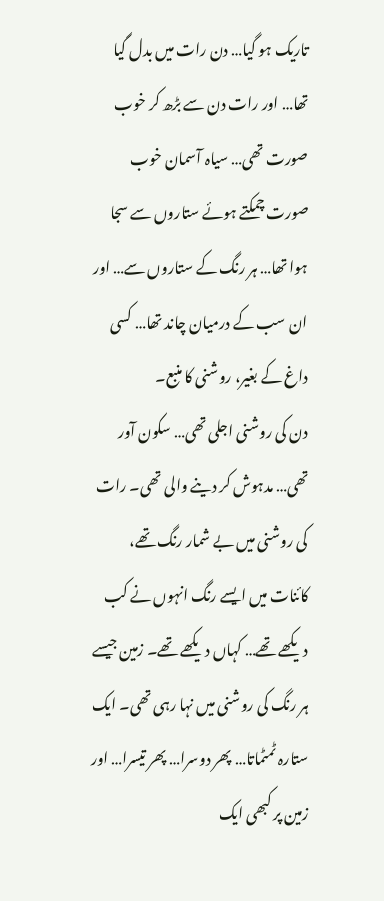تاریک ہو گیا… دن رات میں بدل گیا تھا… اور رات دن سے بڑھ کر خوب صورت تھی… سیاہ آسمان خوب صورت چمکتے ہوئے ستاروں سے سجا ہوا تھا… ہر رنگ کے ستاروں سے… اور ان سب کے درمیان چاند تھا… کسی داغ کے بغیر، روشنی کا منبع۔
دن کی روشنی اجلی تھی… سکون آور تھی… مدہوش کر دینے والی تھی۔ رات کی روشنی میں بے شمار رنگ تھے، کائنات میں ایسے رنگ انہوں نے کب دیکھے تھے… کہاں دیکھے تھے۔ زمین جیسے ہر رنگ کی روشنی میں نہا رہی تھی۔ ایک ستارہ ٹمٹماتا… پھر دوسرا… پھر تیسرا… اور زمین پر کبھی ایک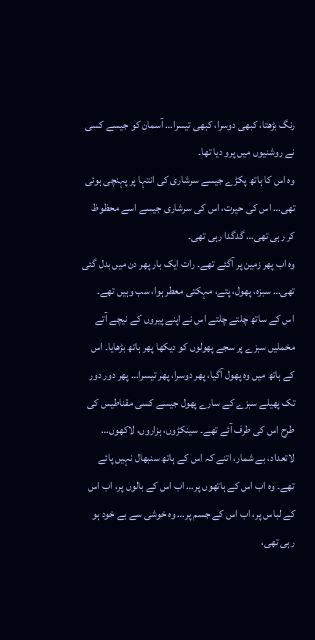رنگ بڑھتا، کبھی دوسرا، کبھی تیسرا… آسمان کو جیسے کسی نے روشنیوں میں پرو دیا تھا۔
وہ اس کا ہاتھ پکڑے جیسے سرشاری کی انتہا پر پہنچی ہوئی تھی… اس کی حیرت، اس کی سرشاری جیسے اسے محظوظ کر رہی تھی… گدگدا رہی تھی۔
وہ اب پھر زمین پر آگئے تھے۔ رات ایک بار پھر دن میں بدل گئی تھی… سبزہ، پھول، پتے، مہکتی معطر ہوا، سب وہیں تھے۔
اس کے ساتھ چلتے چلتے اس نے اپنے پیروں کے نیچے آتے مخملیں سبزے پر سجے پھولوں کو دیکھا پھر ہاتھ بڑھایا۔ اس کے ہاتھ میں وہ پھول آگیا، پھر دوسرا، پھر تیسرا… پھر دور دور تک پھیلے سبزے کے سارے پھول جیسے کسی مقناطیس کی طرح اس کی طرف آئے تھے۔ سینکڑوں، ہزاروں، لاکھوں… لاتعداد، بے شمار، اتنے کہ اس کے ہاتھ سنبھال نہیں پائے تھے۔ وہ اب اس کے ہاتھوں پر… اب اس کے بالوں پر، اب اس کے لباس پر، اب اس کے جسم پر… وہ خوشی سے بے خود ہو رہی تھی،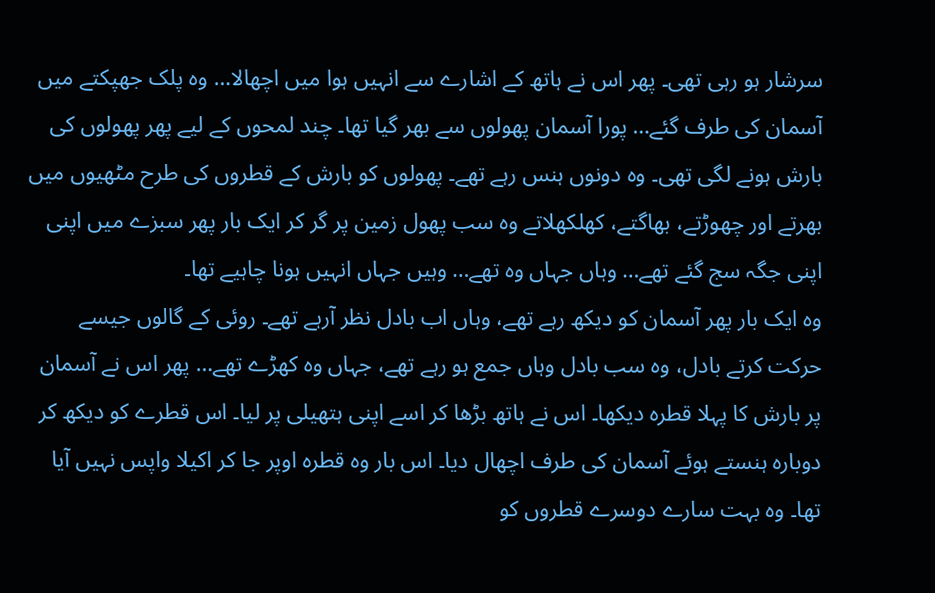سرشار ہو رہی تھی۔ پھر اس نے ہاتھ کے اشارے سے انہیں ہوا میں اچھالا… وہ پلک جھپکتے میں آسمان کی طرف گئے… پورا آسمان پھولوں سے بھر گیا تھا۔ چند لمحوں کے لیے پھر پھولوں کی بارش ہونے لگی تھی۔ وہ دونوں ہنس رہے تھے۔ پھولوں کو بارش کے قطروں کی طرح مٹھیوں میں بھرتے اور چھوڑتے، بھاگتے، کھلکھلاتے وہ سب پھول زمین پر گر کر ایک بار پھر سبزے میں اپنی اپنی جگہ سج گئے تھے… وہاں جہاں وہ تھے… وہیں جہاں انہیں ہونا چاہیے تھا۔
وہ ایک بار پھر آسمان کو دیکھ رہے تھے، وہاں اب بادل نظر آرہے تھے۔ روئی کے گالوں جیسے حرکت کرتے بادل، وہ سب بادل وہاں جمع ہو رہے تھے، جہاں وہ کھڑے تھے… پھر اس نے آسمان پر بارش کا پہلا قطرہ دیکھا۔ اس نے ہاتھ بڑھا کر اسے اپنی ہتھیلی پر لیا۔ اس قطرے کو دیکھ کر دوبارہ ہنستے ہوئے آسمان کی طرف اچھال دیا۔ اس بار وہ قطرہ اوپر جا کر اکیلا واپس نہیں آیا تھا۔ وہ بہت سارے دوسرے قطروں کو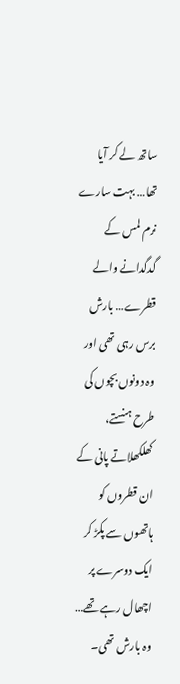ساتھ لے کر آیا تھا… بہت سارے نرم لمس کے گدگدانے والے قطرے… بارش برس رہی تھی اور وہ دونوں بچوں کی طرح ہنستے، کھلکھلاتے پانی کے ان قطروں کو ہاتھوں سے پکڑ کر ایک دوسرے پر اچھال رہے تھے… وہ بارش تھی۔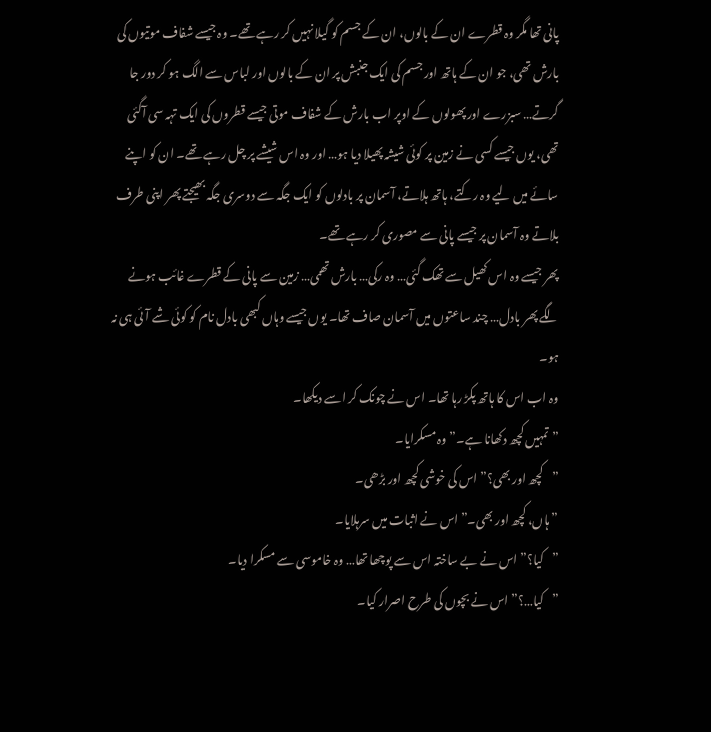پانی تھا مگر وہ قطرے ان کے بالوں، ان کے جسم کو گیلا نہیں کر رہے تھے۔ وہ جیسے شفاف موتیوں کی بارش تھی، جو ان کے ہاتھ اور جسم کی ایک جنبش پر ان کے بالوں اور لباس سے الگ ہو کر دور جا گرتے… سبزرے اور پھولوں کے اوپر اب بارش کے شفاف موتی جیسے قطروں کی ایک تہہ سی آگئی تھی، یوں جیسے کسی نے زمین پر کوئی شیشہ پھیلا دیا ہو… اور وہ اس شیشے پر چل رہے تھے۔ ان کو اپنے سائے میں لیے وہ رکتے، ہاتھ ہلاتے، آسمان پر بادلوں کو ایک جگہ سے دوسری جگہ بھیجتے پھر اپنی طرف بلاتے وہ آسمان پر جیسے پانی سے مصوری کر رہے تھے۔
پھر جیسے وہ اس کھیل سے تھک گئی… وہ رکی… بارش تھمی… زمین سے پانی کے قطرے غائب ہونے لگے پھر بادل… چند ساعتوں میں آسمان صاف تھا۔ یوں جیسے وہاں کبھی بادل نام کو کوئی شے آئی ہی نہ ہو۔
وہ اب اس کا ہاتھ پکڑ رہا تھا۔ اس نے چونک کر اسے دیکھا۔
”تمہیں کچھ دکھانا ہے۔” وہ مسکرایا۔
”کچھ اور بھی؟” اس کی خوشی کچھ اور بڑھی۔
”ہاں، کچھ اور بھی۔” اس نے اثبات میں سرہلایا۔
”کیا؟” اس نے بے ساختہ اس سے پوچھا تھا… وہ خاموسی سے مسکرا دیا۔
”کیا…؟” اس نے بچوں کی طرح اصرار کیا۔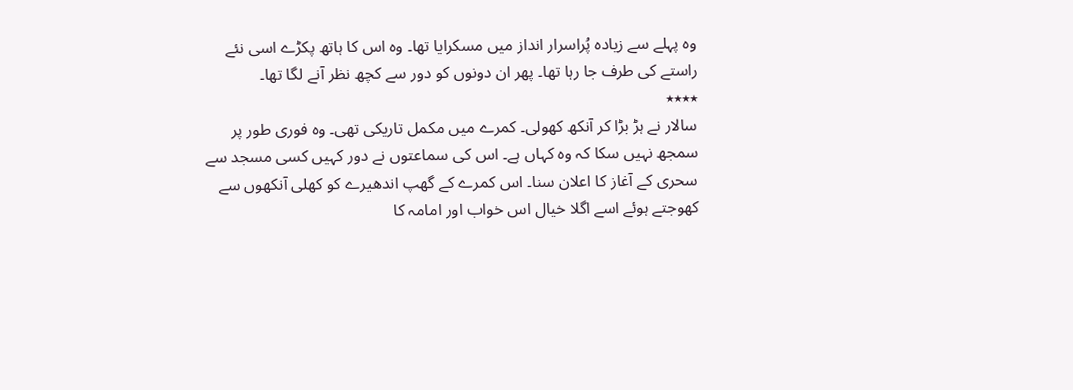وہ پہلے سے زیادہ پُراسرار انداز میں مسکرایا تھا۔ وہ اس کا ہاتھ پکڑے اسی نئے راستے کی طرف جا رہا تھا۔ پھر ان دونوں کو دور سے کچھ نظر آنے لگا تھا۔
٭٭٭٭
سالار نے ہڑ بڑا کر آنکھ کھولی۔ کمرے میں مکمل تاریکی تھی۔ وہ فوری طور پر سمجھ نہیں سکا کہ وہ کہاں ہے۔ اس کی سماعتوں نے دور کہیں کسی مسجد سے سحری کے آغاز کا اعلان سنا۔ اس کمرے کے گھپ اندھیرے کو کھلی آنکھوں سے کھوجتے ہوئے اسے اگلا خیال اس خواب اور امامہ کا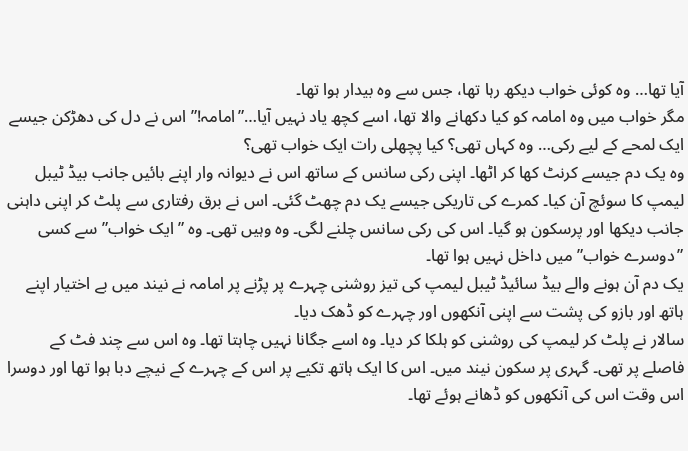آیا تھا… وہ کوئی خواب دیکھ رہا تھا، جس سے وہ بیدار ہوا تھا۔
مگر خواب میں وہ امامہ کو کیا دکھانے والا تھا، اسے کچھ یاد نہیں آیا…”امامہ!” اس نے دل کی دھڑکن جیسے ایک لمحے کے لیے رکی… وہ کہاں تھی؟ کیا پچھلی رات ایک خواب تھی؟
وہ یک دم جیسے کرنٹ کھا کر اٹھا۔ اپنی رکی سانس کے ساتھ اس نے دیوانہ وار اپنے بائیں جانب بیڈ ٹیبل لیمپ کا سوئچ آن کیا۔ کمرے کی تاریکی جیسے یک دم چھٹ گئی۔ اس نے برق رفتاری سے پلٹ کر اپنی داہنی جانب دیکھا اور پرسکون ہو گیا۔ اس کی رکی سانس چلنے لگی۔ وہ وہیں تھی۔ وہ ”ایک خواب”سے کسی ”دوسرے خواب” میں داخل نہیں ہوا تھا۔
یک دم آن ہونے والے بیڈ سائیڈ ٹیبل لیمپ کی تیز روشنی چہرے پر پڑنے پر امامہ نے نیند میں بے اختیار اپنے ہاتھ اور بازو کی پشت سے اپنی آنکھوں اور چہرے کو ڈھک دیا۔
سالار نے پلٹ کر لیمپ کی روشنی کو ہلکا کر دیا۔ وہ اسے جگانا نہیں چاہتا تھا۔ وہ اس سے چند فٹ کے فاصلے پر تھی۔ گہری پر سکون نیند میں۔ اس کا ایک ہاتھ تکیے پر اس کے چہرے کے نیچے دبا ہوا تھا اور دوسرا اس وقت اس کی آنکھوں کو ڈھانے ہوئے تھا۔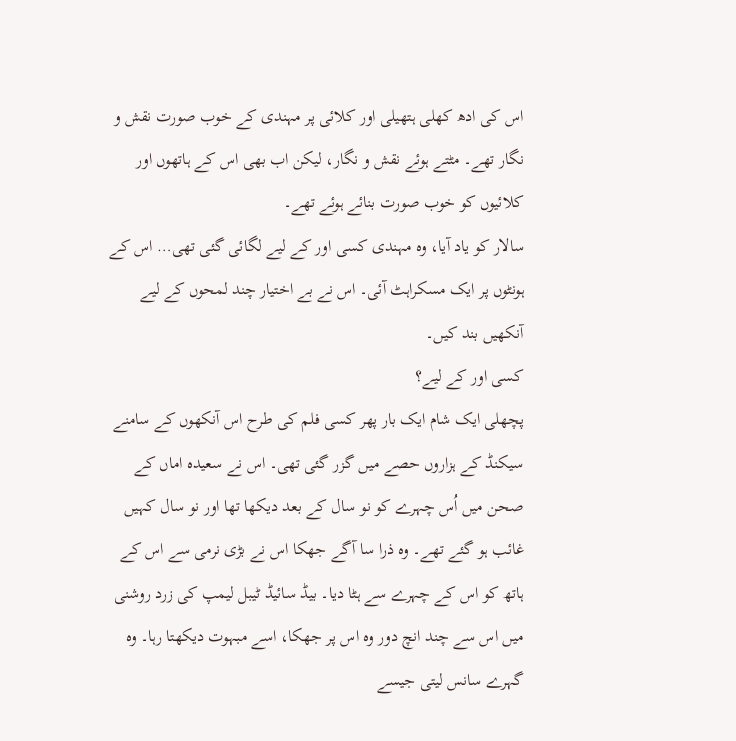اس کی ادھ کھلی ہتھیلی اور کلائی پر مہندی کے خوب صورت نقش و نگار تھے۔ مٹتے ہوئے نقش و نگار، لیکن اب بھی اس کے ہاتھوں اور کلائیوں کو خوب صورت بنائے ہوئے تھے۔
سالار کو یاد آیا، وہ مہندی کسی اور کے لیے لگائی گئی تھی… اس کے ہونٹوں پر ایک مسکراہٹ آئی۔ اس نے بے اختیار چند لمحوں کے لیے آنکھیں بند کیں۔
کسی اور کے لیے؟
پچھلی ایک شام ایک بار پھر کسی فلم کی طرح اس آنکھوں کے سامنے سیکنڈ کے ہزاروں حصے میں گزر گئی تھی۔ اس نے سعیدہ اماں کے صحن میں اُس چہرے کو نو سال کے بعد دیکھا تھا اور نو سال کہیں غائب ہو گئے تھے۔ وہ ذرا سا آگے جھکا اس نے بڑی نرمی سے اس کے ہاتھ کو اس کے چہرے سے ہٹا دیا۔ بیڈ سائیڈ ٹیبل لیمپ کی زرد روشنی میں اس سے چند انچ دور وہ اس پر جھکا، اسے مبہوت دیکھتا رہا۔ وہ گہرے سانس لیتی جیسے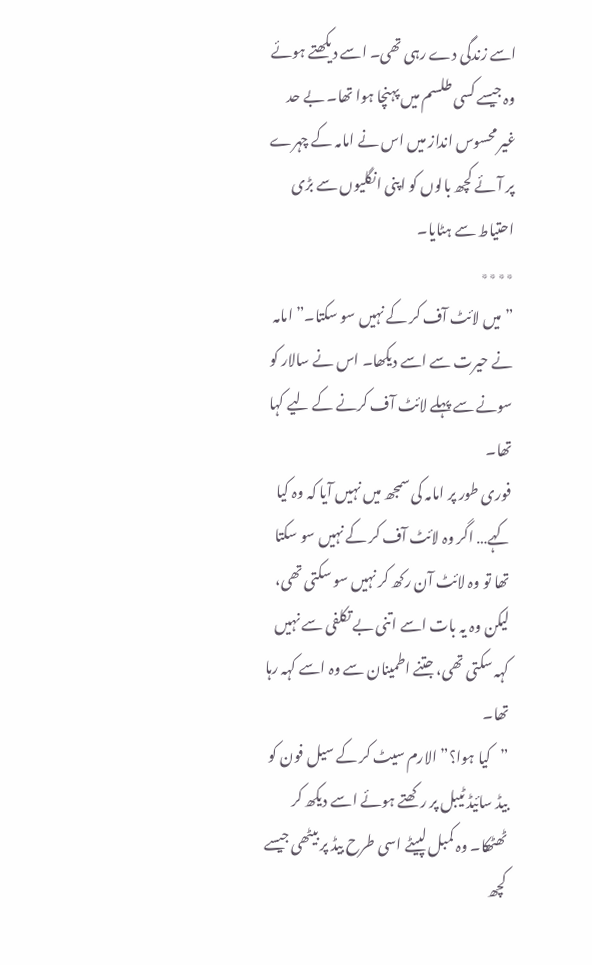اسے زندگی دے رہی تھی۔ اسے دیکھتے ہوئے وہ جیسے کسی طلسم میں پہنچا ہوا تھا۔ بے حد غیر محسوس انداز میں اس نے امامہ کے چہرے پر آئے کچھ بالوں کو اپنی انگلیوں سے بڑی احتیاط سے ہٹایا۔
٭٭٭٭
”میں لائٹ آف کر کے نہیں سو سکتا۔” امامہ نے حیرت سے اسے دیکھا۔ اس نے سالار کو سونے سے پہلے لائٹ آف کرنے کے لیے کہا تھا۔
فوری طور پر امامہ کی سمجھ میں نہیں آیا کہ وہ کیا کہے… اگر وہ لائٹ آف کر کے نہیں سو سکتا تھا تو وہ لائٹ آن رکھ کر نہیں سو سکتی تھی، لیکن وہ یہ بات اسے اتنی بے تکلفی سے نہیں کہہ سکتی تھی، جتنے اطمینان سے وہ اسے کہہ رہا تھا۔
”کیا ہوا؟” الارم سیٹ کر کے سیل فون کو بیڈ سائیڈ ٹیبل پر رکھتے ہوئے اسے دیکھ کر ٹھٹھکا۔ وہ کمبل لپیٹے اسی طرح بیڈ پر بیٹھی جیسے کچھ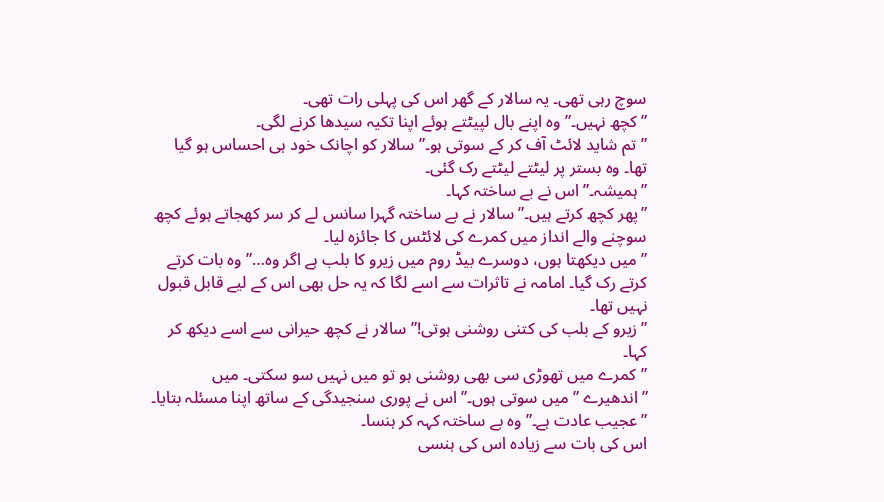سوچ رہی تھی۔ یہ سالار کے گھر اس کی پہلی رات تھی۔
”کچھ نہیں۔” وہ اپنے بال لپیٹتے ہوئے اپنا تکیہ سیدھا کرنے لگی۔
”تم شاید لائٹ آف کر کے سوتی ہو۔” سالار کو اچانک خود ہی احساس ہو گیا تھا۔ وہ بستر پر لیٹتے لیٹتے رک گئی۔
”ہمیشہ۔” اس نے بے ساختہ کہا۔
”پھر کچھ کرتے ہیں۔” سالار نے بے ساختہ گہرا سانس لے کر سر کھجاتے ہوئے کچھ سوچنے والے انداز میں کمرے کی لائٹس کا جائزہ لیا۔
”میں دیکھتا ہوں، دوسرے بیڈ روم میں زیرو کا بلب ہے اگر وہ…” وہ بات کرتے کرتے رک گیا۔ امامہ نے تاثرات سے اسے لگا کہ یہ حل بھی اس کے لیے قابل قبول نہیں تھا۔
”زیرو کے بلب کی کتنی روشنی ہوتی!” سالار نے کچھ حیرانی سے اسے دیکھ کر کہا۔
”کمرے میں تھوڑی سی بھی روشنی ہو تو میں نہیں سو سکتی۔ میں ”اندھیرے ” میں سوتی ہوں۔” اس نے پوری سنجیدگی کے ساتھ اپنا مسئلہ بتایا۔
”عجیب عادت ہے۔” وہ بے ساختہ کہہ کر ہنسا۔
اس کی بات سے زیادہ اس کی ہنسی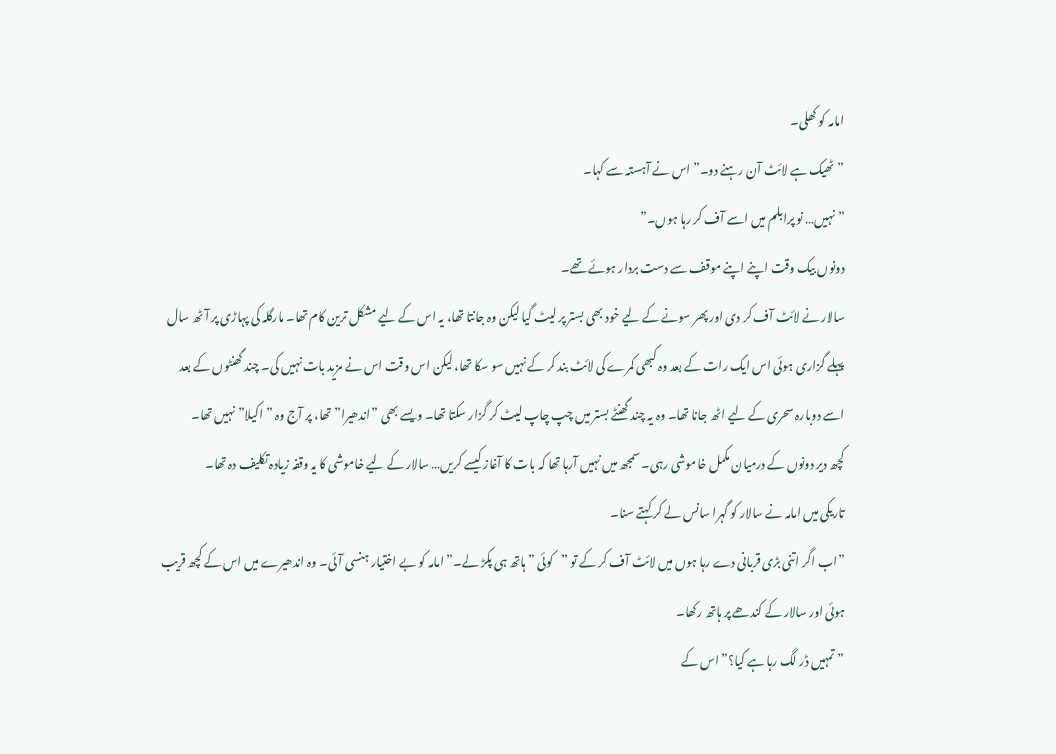امامہ کو کھلی۔
”ٹھیک ہے لائٹ آن رہنے دو۔” اس نے آہستہ سے کہا۔
”نہیں… نو پرابلم میں اسے آف کر رہا ہوں۔”
دونوں بیک وقت اپنے اپنے موقف سے دست بردار ہوئے تھے۔
سالار نے لائٹ آف کر دی اور پھر سونے کے لیے خود بھی بستر پر لیٹ گیا لیکن وہ جانتا تھا، یہ اس کے لیے مشکل ترین کام تھا۔ مارگلہ کی پہاڑی پر آٹھ سال پہلے گزاری ہوئی اس ایک رات کے بعد وہ کبھی کمرے کی لائٹ بند کر کے نہیں سو سکا تھا، لیکن اس وقت اس نے مزید بات نہیں کی۔ چند گھنٹوں کے بعد اسے دوبارہ سحری کے لیے اٹھ جانا تھا۔ وہ یہ چند گھنٹے بستر میں چپ چاپ لیٹ کر گزار سکتا تھا۔ ویسے بھی ”اندھیرا” تھا، پر آج وہ ”اکیلا” نہیں تھا۔
کچھ دیر دونوں کے درمیان مکمل خاموشی رہی۔ سمجھ میں نہیں آرہا تھا کہ بات کا آغاز کیسے کریں… سالار کے لیے خاموشی کا یہ وقفہ زیادہ تکلیف دہ تھا۔
تاریکی میں امامہ نے سالار کو گہرا سانس لے کر کہتے سنا۔
”اب اگر اتنی بڑی قربانی دے رہا ہوں میں لائٹ آف کر کے تو ”کوئی ” ہاتھ ہی پکڑ لے۔” امامہ کو بے اختیار ہنسی آئی۔ وہ اندھیرے میں اس کے کچھ قریب ہوئی اور سالار کے کندھے پر ہاتھ رکھا۔
”تمہیں ڈر لگ رہا ہے کیا؟” اس کے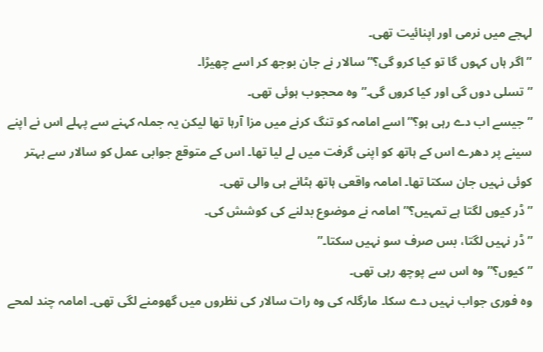لہجے میں نرمی اور اپنائیت تھی۔
”اگر ہاں کہوں گا تو کیا کرو گی؟” سالار نے جان بوجھ کر اسے چھیڑا۔
”تسلی دوں گی اور کیا کروں گی۔” وہ محجوب ہوئی تھی۔
”جیسے اب دے رہی ہو؟” اسے امامہ کو تنگ کرنے میں مزا آرہا تھا لیکن یہ جملہ کہنے سے پہلے اس نے اپنے سینے پر دھرے اس کے ہاتھ کو اپنی گرفت میں لے لیا تھا۔ اس کے متوقع جوابی عمل کو سالار سے بہتر کوئی نہیں جان سکتا تھا۔ امامہ واقعی ہاتھ ہٹانے ہی والی تھی۔
”ڈر کیوں لگتا ہے تمہیں؟” امامہ نے موضوع بدلنے کی کوشش کی۔
”ڈر نہیں لگتا، بس صرف سو نہیں سکتا۔”
”کیوں؟” وہ اس سے پوچھ رہی تھی۔
وہ فوری جواب نہیں دے سکا۔ مارگلہ کی وہ رات سالار کی نظروں میں گھومنے لگی تھی۔ امامہ چند لمحے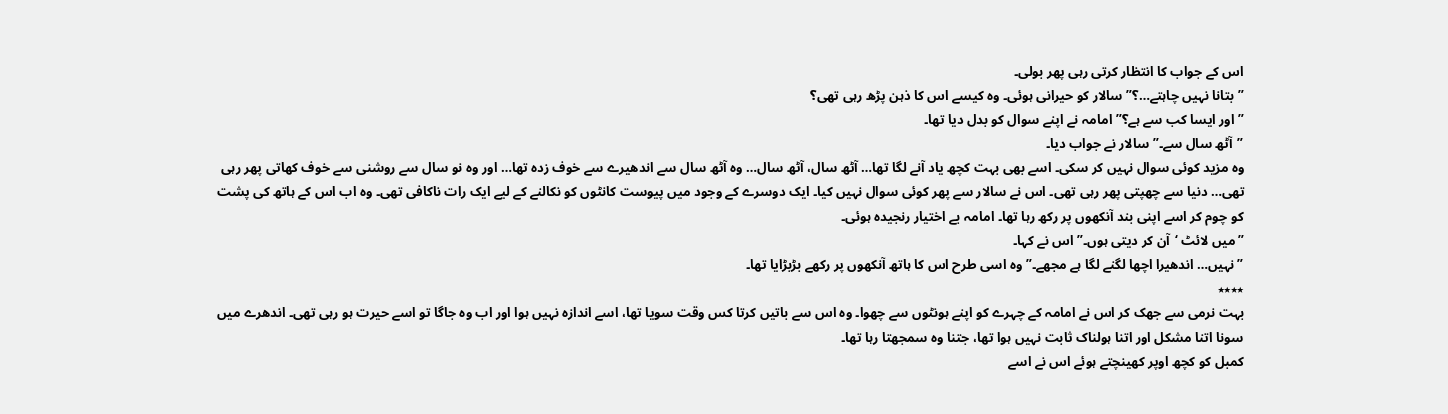اس کے جواب کا انتظار کرتی رہی پھر بولی۔
”بتانا نہیں چاہتے…؟” سالار کو حیرانی ہوئی۔ وہ کیسے اس کا ذہن پڑھ رہی تھی؟
”اور ایسا کب سے ہے؟” امامہ نے اپنے سوال کو بدل دیا تھا۔
”آٹھ سال سے۔” سالار نے جواب دیا۔
وہ مزید کوئی سوال نہیں کر سکی۔ اسے بھی بہت کچھ یاد آنے لگا تھا… آٹھ سال، آٹھ سال… وہ آٹھ سال سے اندھیرے سے خوف زدہ تھا… اور وہ نو سال سے روشنی سے خوف کھاتی پھر رہی تھی… دنیا سے چھپتی پھر رہی تھی۔ اس نے سالار سے پھر کوئی سوال نہیں کیا۔ ایک دوسرے کے وجود میں پیوست کانٹوں کو نکالنے کے لیے ایک رات ناکافی تھی۔ وہ اب اس کے ہاتھ کی پشت کو چوم کر اسے اپنی بند آنکھوں پر رکھ رہا تھا۔ امامہ بے اختیار رنجیدہ ہوئی۔
”میں لائٹ ‘آن کر دیتی ہوں۔” اس نے کہا۔
”نہیں… اندھیرا اچھا لگنے لگا ہے مجھے۔” وہ اسی طرح اس کا ہاتھ آنکھوں پر رکھے بڑبڑایا تھا۔
٭٭٭٭
بہت نرمی سے جھک کر اس نے امامہ کے چہرے کو اپنے ہونٹوں سے چھوا۔ وہ اس سے باتیں کرتا کس وقت سویا تھا، اسے اندازہ نہیں ہوا اور اب وہ جاگا تو اسے حیرت ہو رہی تھی۔ اندھرے میں سونا اتنا مشکل اور اتنا ہولناک ثابت نہیں ہوا تھا، جتنا وہ سمجھتا رہا تھا۔
کمبل کو کچھ اوپر کھینچتے ہوئے اس نے اسے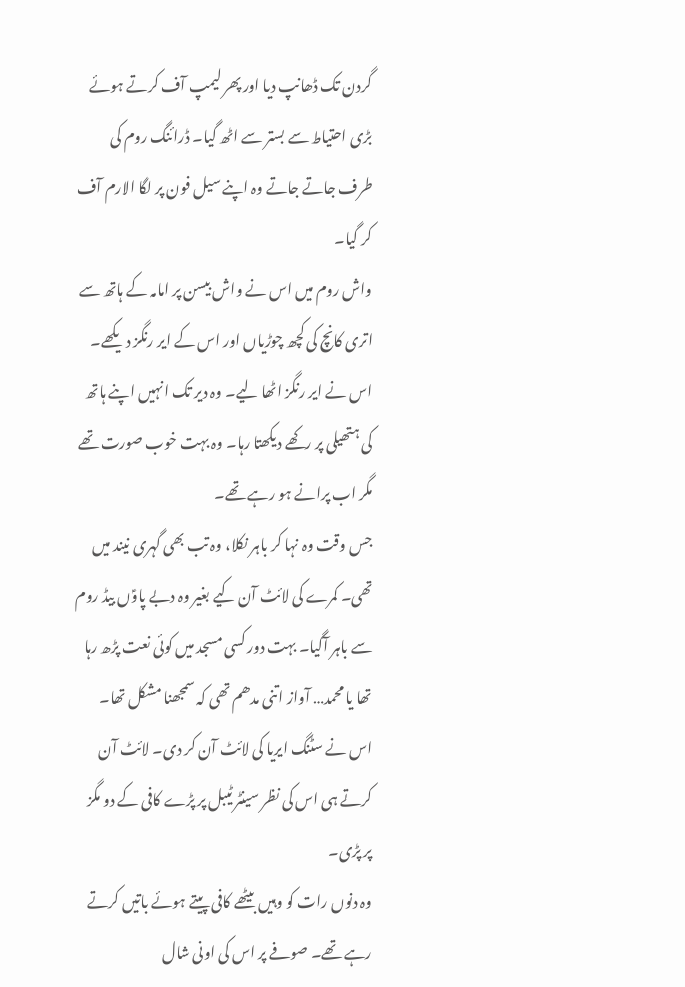گردن تک ڈھانپ دیا اور پھر لیمپ آف کرتے ہوئے بڑی احتیاط سے بستر سے اٹھ گیا۔ ڈرائنگ روم کی طرف جاتے جاتے وہ اپنے سیل فون پر لگا الارم آف کر گیا۔
واش روم میں اس نے واش بیسن پر امامہ کے ہاتھ سے اتری کانچ کی کچھ چوڑیاں اور اس کے ایر رنگز دیکھے۔ اس نے ایر رنگز اٹھا لیے۔ وہ دیر تک انہیں اپنے ہاتھ کی ہتھیلی پر رکھے دیکھتا رہا۔ وہ بہت خوب صورت تھے مگر اب پرانے ہو رہے تھے۔
جس وقت وہ نہا کر باہر نکلا، وہ تب بھی گہری نیند میں تھی۔ کمرے کی لائٹ آن کیے بغیر وہ دبے پاوؑں بیڈ روم سے باہر آگیا۔ بہت دور کسی مسجد میں کوئی نعت پڑھ رہا تھا یا محمد… آواز اتنی مدھم تھی کہ سمجھنا مشکل تھا۔ اس نے سٹنگ ایریا کی لائٹ آن کر دی۔ لائٹ آن کرتے ہی اس کی نظر سینٹر ٹیبل پر پڑے کافی کے دو مگز پر پڑی۔
وہ دنوں رات کو وہیں بیٹھے کافی پیتے ہوئے باتیں کرتے رہے تھے۔ صوفے پر اس کی اونی شال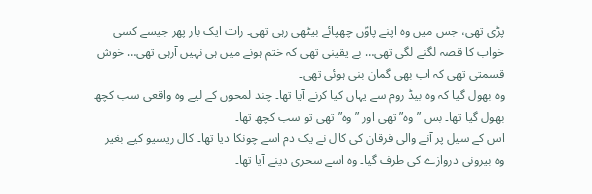پڑی تھی، جس میں وہ اپنے پاوؑں چھپائے بیٹھی رہی تھی۔ رات ایک بار پھر جیسے کسی خواب کا قصہ لگنے لگی تھی… بے یقینی تھی کہ ختم ہونے میں ہی نہیں آرہی تھی… خوش قسمتی تھی کہ اب بھی گمان بنی ہوئی تھی۔
وہ بھول گیا کہ وہ بیڈ روم سے یہاں کیا کرنے آیا تھا۔ چند لمحوں کے لیے وہ واقعی سب کچھ بھول گیا تھا۔ بس ”وہ” تھی اور ”وہ” تھی تو سب کچھ تھا۔
اس کے سیل پر آنے والی فرقان کی کال نے یک دم اسے چونکا دیا تھا۔ کال ریسیو کیے بغیر وہ بیرونی دروازے کی طرف گیا۔ وہ اسے سحری دینے آیا تھا۔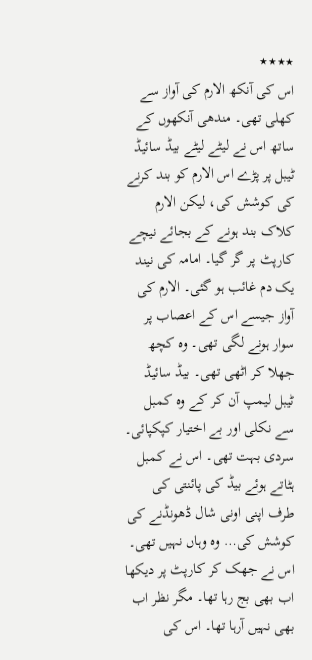٭٭٭٭
اس کی آنکھ الارم کی آواز سے کھلی تھی۔ مندھی آنکھوں کے ساتھ اس نے لیٹے لیٹے بیڈ سائیڈ ٹیبل پر پڑے اس الارم کو بند کرنے کی کوشش کی، لیکن الارم کلاک بند ہونے کے بجائے نیچے کارپٹ پر گر گیا۔ امامہ کی نیند یک دم غائب ہو گئی۔ الارم کی آواز جیسے اس کے اعصاب پر سوار ہونے لگی تھی۔ وہ کچھ جھلا کر اٹھی تھی۔ بیڈ سائیڈ ٹیبل لیمپ آن کر کے وہ کمبل سے نکلی اور بے اختیار کپکپائی۔ سردی بہت تھی۔ اس نے کمبل ہٹاتے ہوئے بیڈ کی پائنتی کی طرف اپنی اونی شال ڈھونڈنے کی کوشش کی… وہ وہاں نہیں تھی۔ اس نے جھک کر کارپٹ پر دیکھا اب بھی بج رہا تھا۔ مگر نظر اب بھی نہیں آرہا تھا۔ اس کی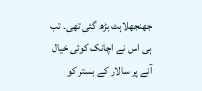جھنجھلاہٹ بڑھ گئی تھی۔ تب ہی اس نے اچانک کوئی خیال آنے پر سالار کے بستر کو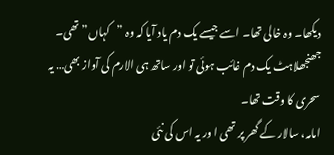دیکھا۔ وہ خالی تھا۔ اسے جیسے یک دم یاد آیا کہ وہ ”کہاں” تھی۔ جھنجھلاہٹ یک دم غائب ہوئی تو اور ساتھ ہی الارم کی آواز بھی… یہ سحری کا وقت تھا۔
امامہ، سالار کے گھر پر تھی ا ور یہ اس کی نئی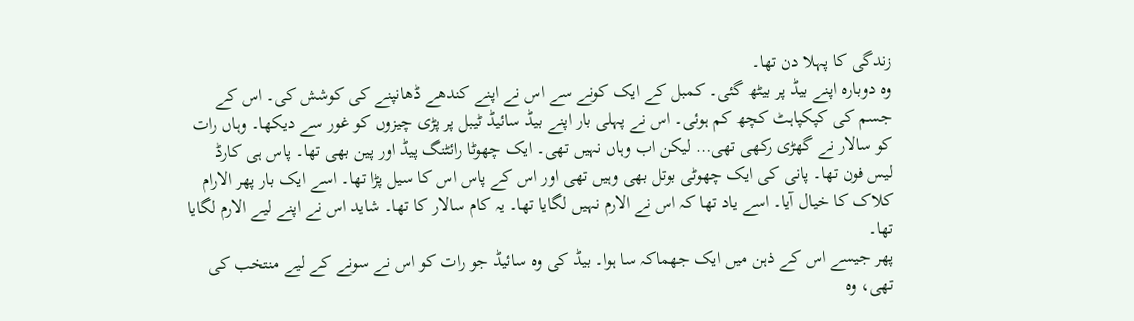زندگی کا پہلا دن تھا۔
وہ دوبارہ اپنے بیڈ پر بیٹھ گئی۔ کمبل کے ایک کونے سے اس نے اپنے کندھے ڈھانپنے کی کوشش کی۔ اس کے جسم کی کپکپاہٹ کچھ کم ہوئی۔ اس نے پہلی بار اپنے بیڈ سائیڈ ٹیبل پر پڑی چیزوں کو غور سے دیکھا۔ وہاں رات کو سالار نے گھڑی رکھی تھی… لیکن اب وہاں نہیں تھی۔ ایک چھوٹا رائٹنگ پیڈ اور پین بھی تھا۔ پاس ہی کارڈ لیس فون تھا۔ پانی کی ایک چھوٹی بوتل بھی وہیں تھی اور اس کے پاس اس کا سیل پڑا تھا۔ اسے ایک بار پھر الارام کلاک کا خیال آیا۔ اسے یاد تھا کہ اس نے الارم نہیں لگایا تھا۔ یہ کام سالار کا تھا۔ شاید اس نے اپنے لیے الارم لگایا تھا۔
پھر جیسے اس کے ذہن میں ایک جھماکہ سا ہوا۔ بیڈ کی وہ سائیڈ جو رات کو اس نے سونے کے لیے منتخب کی تھی، وہ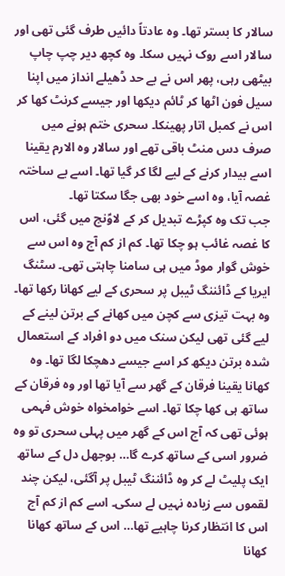سالار کا بستر تھا۔ وہ عادتاً دائیں طرف گئی تھی اور سالار اسے روک نہیں سکا۔ وہ کچھ دیر چپ چاپ بیٹھی رہی، پھر اس نے بے حد ڈھیلے انداز میں اپنا سیل فون اٹھا کر ٹائم دیکھا اور جیسے کرنٹ کھا کر اس نے کمبل اتار پھینکا۔ سحری ختم ہونے میں صرف دس منٹ باقی تھے اور سالار وہ الارم یقینا اسے بیدار کرنے کے لیے لگا کر گیا تھا۔ اسے بے ساختہ غصہ آیا، وہ اسے خود بھی جگا سکتا تھا۔
جب تک وہ کپڑے تبدیل کر کے لاوؑنج میں گئی، اس کا غصہ غائب ہو چکا تھا۔ کم از کم آج وہ اس سے خوش گوار موڈ میں ہی سامنا چاہتی تھی۔ سٹنگ ایریا کے ڈائننگ ٹیبل پر سحری کے لیے کھانا رکھا تھا۔ وہ بہت تیزی سے کچن میں کھانے کے برتن لینے کے لیے گئی تھی لیکن سنک میں دو افراد کے استعمال شدہ برتن دیکھ کر اسے جیسے دھچکا لگا تھا۔ وہ کھانا یقینا فرقان کے گھر سے آیا تھا اور وہ فرقان کے ساتھ ہی کھا چکا تھا۔ اسے خوامخواہ خوش فہمی ہوئی تھی کہ آج اس کے گھر میں پہلی سحری تو وہ ضرور اسی کے ساتھ کرے گا… بوجھل دل کے ساتھ ایک پلیٹ لے کر وہ ڈائننگ ٹیبل پر آگئی، لیکن چند لقموں سے زیادہ نہیں لے سکی۔ اسے کم از کم آج اس کا انتظار کرنا چاہیے تھا… اس کے ساتھ کھانا کھانا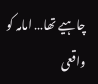چاہیے تھا… امامہ کو واقعی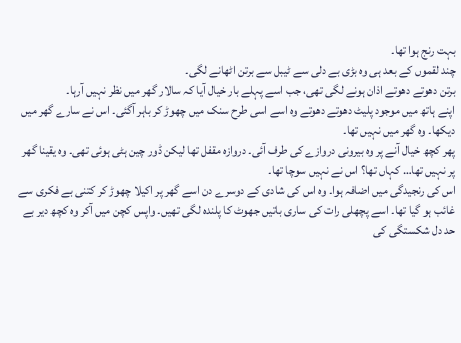بہت رنج ہوا تھا۔
چند لقموں کے بعد ہی وہ بڑی بے دلی سے ٹیبل سے برتن اٹھانے لگی۔
برتن دھوتے دھوتے اذان ہونے لگی تھی، جب اسے پہلے بار خیال آیا کہ سالار گھر میں نظر نہیں آرہا۔
اپنے ہاتھ میں موجود پلیٹ دھوتے دھوتے وہ اسے اسی طرح سنک میں چھوڑ کر باہر آگئی۔ اس نے سارے گھر میں دیکھا۔ وہ گھر میں نہیں تھا۔
پھر کچھ خیال آنے پر وہ بیرونی دروازے کی طرف آئی۔ دروازہ مقفل تھا لیکن ڈور چین ہٹی ہوئی تھی۔ وہ یقینا گھر پر نہیں تھا… کہاں تھا؟ اس نے نہیں سوچا تھا۔
اس کی رنجیدگی میں اضافہ ہوا۔ وہ اس کی شادی کے دوسرے دن اسے گھر پر اکیلا چھوڑ کر کتنی بے فکری سے غائب ہو گیا تھا۔ اسے پچھلی رات کی ساری باتیں جھوٹ کا پلندہ لگی تھیں۔ واپس کچن میں آکر وہ کچھ دیر بے حد دل شکستگی کی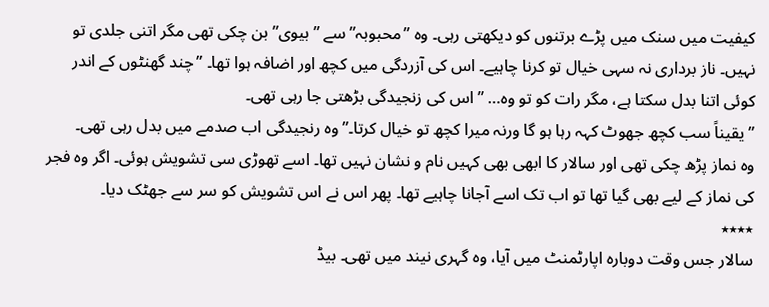کیفیت میں سنک میں پڑے برتنوں کو دیکھتی رہی۔ وہ ”محبوبہ” سے ”بیوی” بن چکی تھی مگر اتنی جلدی تو نہیں۔ ناز برداری نہ سہی خیال تو کرنا چاہیے۔ اس کی آزردگی میں کچھ اور اضافہ ہوا تھا۔ ”چند گھنٹوں کے اندر کوئی اتنا بدل سکتا ہے، مگر رات کو تو وہ… ” اس کی زنجیدگی بڑھتی جا رہی تھی۔
”یقیناً سب کچھ جھوٹ کہہ رہا ہو گا ورنہ میرا کچھ تو خیال کرتا۔” وہ رنجیدگی اب صدمے میں بدل رہی تھی۔
وہ نماز پڑھ چکی تھی اور سالار کا ابھی بھی کہیں نام و نشان نہیں تھا۔ اسے تھوڑی سی تشویش ہوئی۔ اگر وہ فجر کی نماز کے لیے بھی گیا تھا تو اب تک اسے آجانا چاہیے تھا۔ پھر اس نے اس تشویش کو سر سے جھٹک دیا۔
٭٭٭٭
سالار جس وقت دوبارہ اپارٹمنٹ میں آیا، وہ گہری نیند میں تھی۔ بیڈ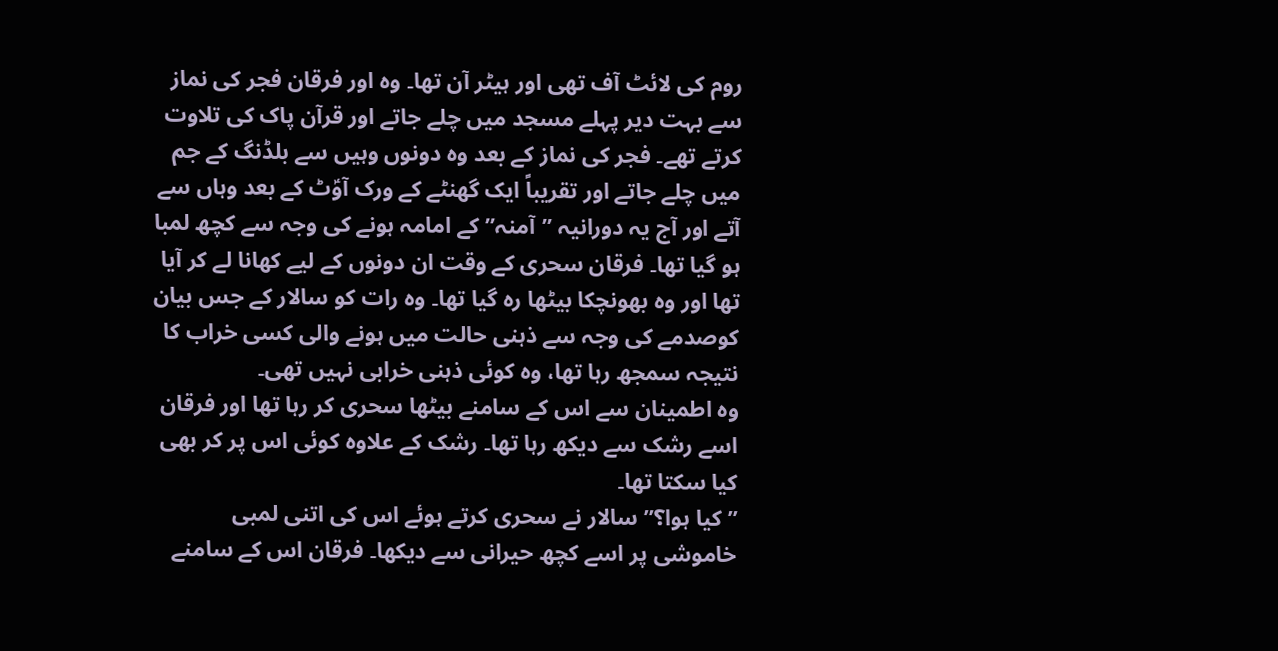روم کی لائٹ آف تھی اور ہیٹر آن تھا۔ وہ اور فرقان فجر کی نماز سے بہت دیر پہلے مسجد میں چلے جاتے اور قرآن پاک کی تلاوت کرتے تھے۔ فجر کی نماز کے بعد وہ دونوں وہیں سے بلڈنگ کے جم میں چلے جاتے اور تقریباً ایک گھنٹے کے ورک آوؑٹ کے بعد وہاں سے آتے اور آج یہ دورانیہ ”آمنہ” کے امامہ ہونے کی وجہ سے کچھ لمبا ہو گیا تھا۔ فرقان سحری کے وقت ان دونوں کے لیے کھانا لے کر آیا تھا اور وہ بھونچکا بیٹھا رہ گیا تھا۔ وہ رات کو سالار کے جس بیان کوصدمے کی وجہ سے ذہنی حالت میں ہونے والی کسی خراب کا نتیجہ سمجھ رہا تھا، وہ کوئی ذہنی خرابی نہیں تھی۔
وہ اطمینان سے اس کے سامنے بیٹھا سحری کر رہا تھا اور فرقان اسے رشک سے دیکھ رہا تھا۔ رشک کے علاوہ کوئی اس پر کر بھی کیا سکتا تھا۔
”کیا ہوا؟” سالار نے سحری کرتے ہوئے اس کی اتنی لمبی خاموشی پر اسے کچھ حیرانی سے دیکھا۔ فرقان اس کے سامنے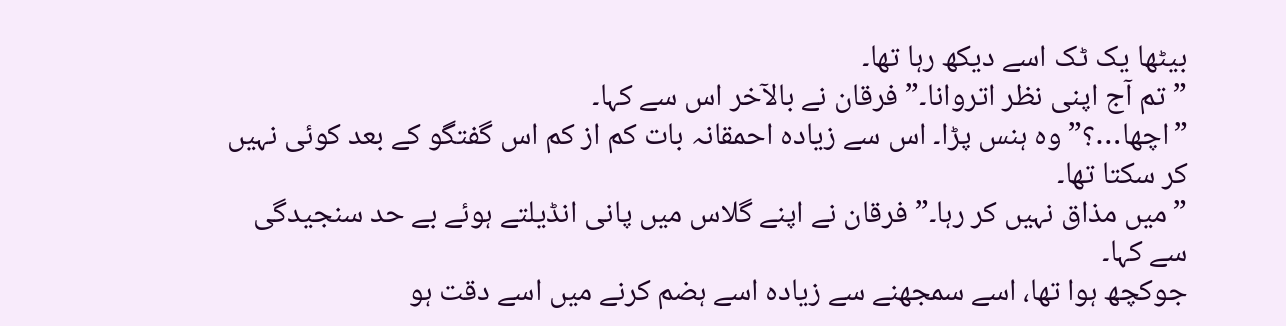بیٹھا یک ٹک اسے دیکھ رہا تھا۔
”تم آج اپنی نظر اتروانا۔” فرقان نے بالآخر اس سے کہا۔
”اچھا…؟” وہ ہنس پڑا۔ اس سے زیادہ احمقانہ بات کم از کم اس گفتگو کے بعد کوئی نہیں کر سکتا تھا۔
”میں مذاق نہیں کر رہا۔” فرقان نے اپنے گلاس میں پانی انڈیلتے ہوئے بے حد سنجیدگی سے کہا۔
جوکچھ ہوا تھا، اسے سمجھنے سے زیادہ اسے ہضم کرنے میں اسے دقت ہو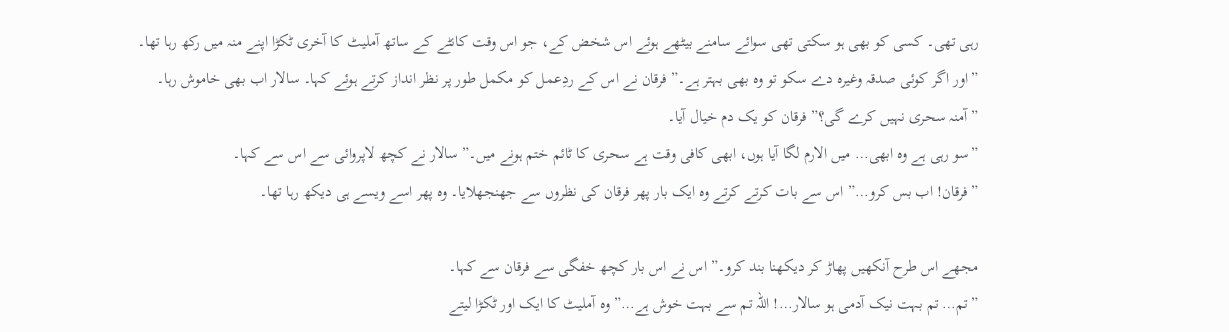رہی تھی۔ کسی کو بھی ہو سکتی تھی سوائے سامنے بیٹھے ہوئے اس شخض کے، جو اس وقت کانٹے کے ساتھ آملیٹ کا آخری ٹکڑا اپنے منہ میں رکھ رہا تھا۔
”اور اگر کوئی صدقہ وغیرہ دے سکو تو وہ بھی بہتر ہے۔” فرقان نے اس کے ردِعمل کو مکمل طور پر نظر انداز کرتے ہوئے کہا۔ سالار اب بھی خاموش رہا۔
”آمنہ سحری نہیں کرے گی؟” فرقان کو یک دم خیال آیا۔
”سو رہی ہے وہ ابھی… میں الارم لگا آیا ہوں، ابھی کافی وقت ہے سحری کا ٹائم ختم ہونے میں۔” سالار نے کچھ لاپروائی سے اس سے کہا۔
”فرقان! اب بس کرو…” اس سے بات کرتے کرتے وہ ایک بار پھر فرقان کی نظروں سے جھنجھلایا۔ وہ پھر اسے ویسے ہی دیکھ رہا تھا۔

مجھے اس طرح آنکھیں پھاڑ کر دیکھنا بند کرو۔” اس نے اس بار کچھ خفگی سے فرقان سے کہا۔
”تم… تم بہت نیک آدمی ہو سالار…! اللہ تم سے بہت خوش ہے…” وہ آملیٹ کا ایک اور ٹکڑا لیتے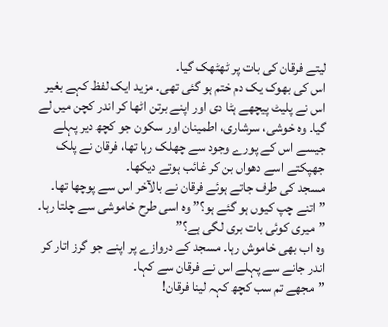لیتے فرقان کی بات پر ٹھٹھک گیا۔
اس کی بھوک یک دم ختم ہو گئی تھی۔ مزید ایک لفظ کہے بغیر اس نے پلیٹ پیچھے ہٹا دی اور اپنے برتن اٹھا کر اندر کچن میں لے گیا۔ وہ خوشی، سرشاری، اطمینان اور سکون جو کچھ دیر پہلے جیسے اس کے پورے وجود سے چھلک رہا تھا، فرقان نے پلک جھپکتے اسے دھواں بن کر غائب ہوتے دیکھا۔
مسجد کی طرف جاتے ہوئے فرقان نے بالآخر اس سے پوچھا تھا۔
”اتنے چپ کیوں ہو گئے ہو؟” وہ اسی طرح خاموشی سے چلتا رہا۔
”میری کوئی بات بری لگی ہے؟”
وہ اب بھی خاموش رہا۔ مسجد کے دروازے پر اپنے جو گرز اتار کر اندر جانے سے پہلے اس نے فرقان سے کہا۔
”مجھے تم سب کچھ کہہ لینا فرقان!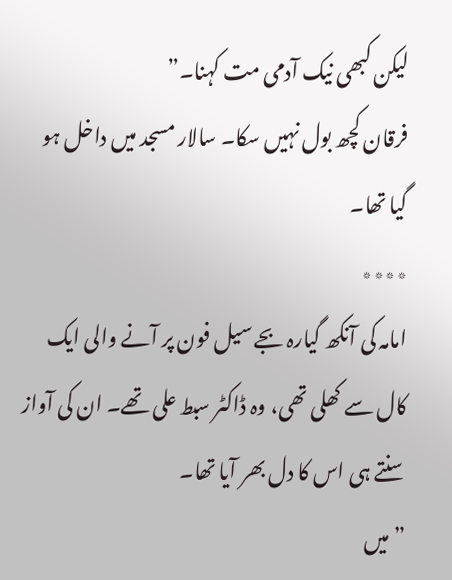لیکن کبھی نیک آدمی مت کہنا۔”
فرقان کچھ بول نہیں سکا۔ سالار مسجد میں داخل ہو گیا تھا۔
٭٭٭٭
امامہ کی آنکھ گیارہ بجے سیل فون پر آنے والی ایک کال سے کھلی تھی، وہ ڈاکٹر سبط علی تھے۔ ان کی آواز سنتے ہی اس کا دل بھر آیا تھا۔
”میں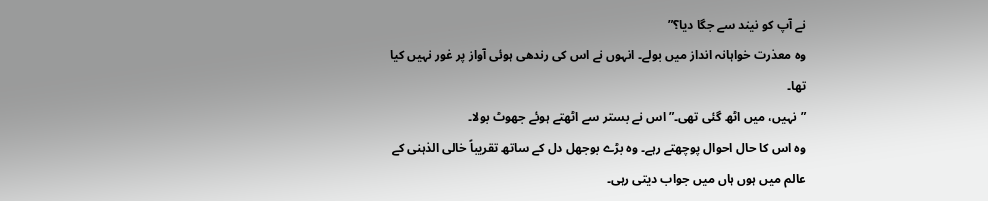نے آپ کو نیند سے جگا دیا؟”
وہ معذرت خواہانہ انداز میں بولے۔ انہوں نے اس کی رندھی ہوئی آواز پر غور نہیں کیا تھا۔
”نہیں، میں اٹھ گئی تھی۔” اس نے بستر سے اٹھتے ہوئے جھوٹ بولا۔
وہ اس کا حال احوال پوچھتے رہے۔ وہ بڑے بوجھل دل کے ساتھ تقریباً خالی الذہنی کے عالم میں ہوں ہاں میں جواب دیتی رہی۔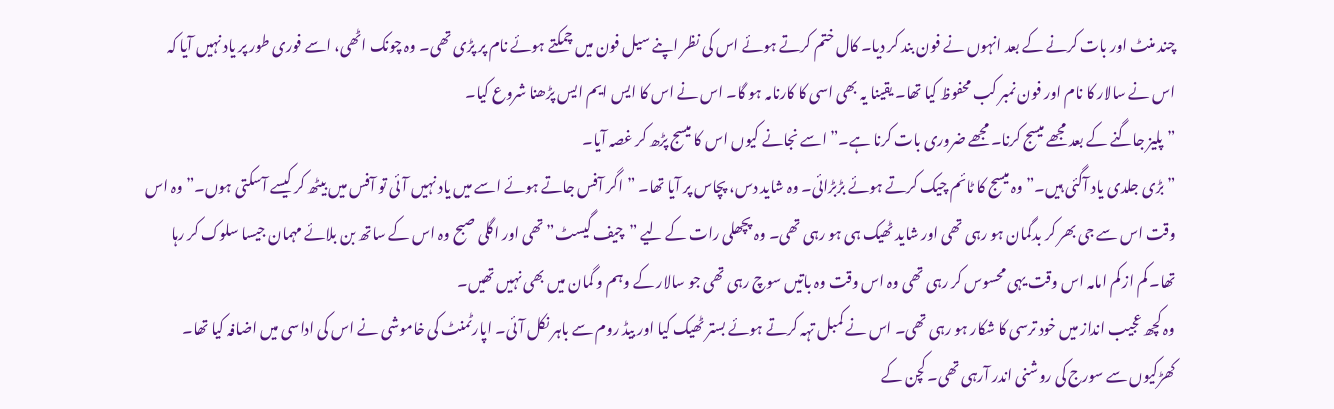چند منٹ اور بات کرنے کے بعد انہوں نے فون بند کر دیا۔ کال ختم کرتے ہوئے اس کی نظر اپنے سیل فون میں چمکتے ہوئے نام پر پڑی تھی۔ وہ چونک اٹھی، اسے فوری طور پر یاد نہیں آیا کہ اس نے سالار کا نام اور فون نمبر کب محفوظ کیا تھا۔ یقینا یہ بھی اسی کا کارنامہ ہو گا۔ اس نے اس کا ایس ایم ایس پڑھنا شروع کیا۔
”پلیز جاگنے کے بعد مجھے میسج کرنا۔ مجھے ضروری بات کرنا ہے۔” اسے نجانے کیوں اس کا میسج پڑھ کر غصہ آیا۔
”بڑی جلدی یاد آگئی ہیں۔” وہ میسج کا ٹائم چیک کرتے ہوئے بڑبڑائی۔ وہ شاید دس، پچاس پر آیا تھا۔ ”اگر آفس جاتے ہوئے اسے میں یاد نہیں آئی تو آفس میں بیٹھ کر کیسے آسکتی ہوں۔” وہ اس وقت اس سے جی بھر کر بدگمان ہو رہی تھی اور شاید ٹھیک ہی ہو رہی تھی۔ وہ پچھلی رات کے لیے ”چیف گیسٹ” تھی اور اگلی صبح وہ اس کے ساتھ بن بلائے مہمان جیسا سلوک کر رہا تھا۔ کم از کم امامہ اس وقت یہی محسوس کر رہی تھی وہ اس وقت وہ باتیں سوچ رہی تھی جو سالار کے وہم و گمان میں بھی نہیں تھیں۔
وہ کچھ عجیب انداز میں خود ترسی کا شکار ہو رہی تھی۔ اس نے کمبل تہہ کرتے ہوئے بستر ٹھیک کیا اور بیڈ روم سے باہر نکل آئی۔ اپارٹمنٹ کی خاموشی نے اس کی اداسی میں اضافہ کیا تھا۔ کھڑکیوں سے سورج کی روشنی اندر آرہی تھی۔ کچن کے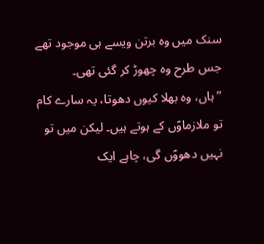سنک میں وہ برتن ویسے ہی موجود تھے جس طرح وہ چھوڑ کر گئی تھی۔
”ہاں، وہ بھلا کیوں دھوتا، یہ سارے کام تو ملازماوؑں کے ہوتے ہیں۔ لیکن میں تو نہیں دھووؑں گی، چاہے ایک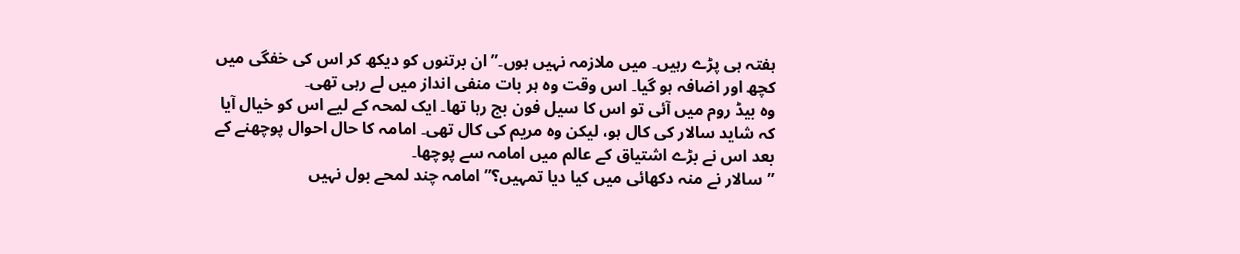ہفتہ ہی پڑے رہیں۔ میں ملازمہ نہیں ہوں۔” ان برتنوں کو دیکھ کر اس کی خفگی میں کچھ اور اضافہ ہو گیا۔ اس وقت وہ ہر بات منفی انداز میں لے رہی تھی۔
وہ بیڈ روم میں آئی تو اس کا سیل فون بج رہا تھا۔ ایک لمحہ کے لیے اس کو خیال آیا کہ شاید سالار کی کال ہو، لیکن وہ مریم کی کال تھی۔ امامہ کا حال احوال پوچھنے کے بعد اس نے بڑے اشتیاق کے عالم میں امامہ سے پوچھا۔
”سالار نے منہ دکھائی میں کیا دیا تمہیں؟” امامہ چند لمحے بول نہیں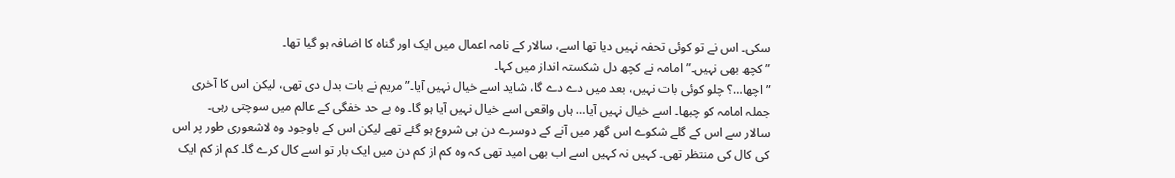سکی۔ اس نے تو کوئی تحفہ نہیں دیا تھا اسے، سالار کے نامہ اعمال میں ایک اور گناہ کا اضافہ ہو گیا تھا۔
”کچھ بھی نہیں۔” امامہ نے کچھ دل شکستہ انداز میں کہا۔
”اچھا…؟ چلو کوئی بات نہیں، بعد میں دے دے گا، شاید اسے خیال نہیں آیا۔” مریم نے بات بدل دی تھی، لیکن اس کا آخری جملہ امامہ کو چبھا۔ اسے خیال نہیں آیا… ہاں واقعی اسے خیال نہیں آیا ہو گا۔ وہ بے حد خفگی کے عالم میں سوچتی رہی۔
سالار سے اس کے گلے شکوے اس گھر میں آنے کے دوسرے دن ہی شروع ہو گئے تھے لیکن اس کے باوجود وہ لاشعوری طور پر اس کی کال کی منتظر تھی۔ کہیں نہ کہیں اسے اب بھی امید تھی کہ وہ کم از کم دن میں ایک بار تو اسے کال کرے گا۔ کم از کم ایک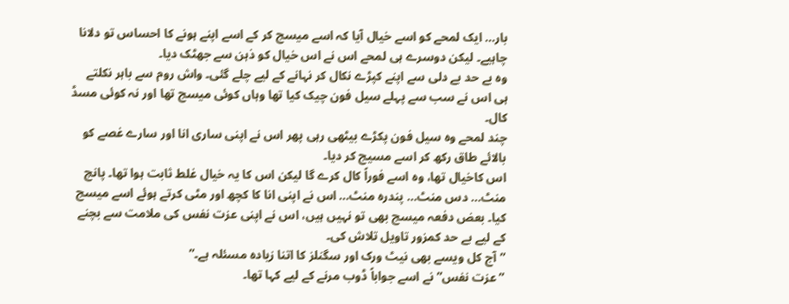بار… ایک لمحے کو اسے خیال آیا کہ اسے میسج کر کے اسے اپنے ہونے کا احساس تو دلانا چاہیے۔ لیکن دوسرے ہی لمحے اس نے اس خیال کو ذہن سے جھٹک دیا۔
وہ بے حد بے دلی سے اپنے کپڑے نکال کر نہانے کے لیے چلے گئی۔ واش روم سے باہر نکلتے ہی اس نے سب سے پہلے سیل فون چیک کیا تھا وہاں کوئی میسج تھا اور نہ کوئی مسڈ کال۔
چند لمحے وہ سیل فون پکڑے بیٹھی رہی پھر اس نے اپنی ساری انا اور سارے غصے کو بالائے طاق رکھ کر اسے مسیج کر دیا۔
اس کاخیال تھا، وہ اسے فوراً کال کرے گا لیکن اس کا یہ خیال غلط ثابت ہوا تھا۔ پانچ منٹ… دس منٹ… پندرہ منٹ… اس نے اپنی انا کا کچھ اور مٹی کرتے ہوئے اسے میسج کیا۔ بعض دفعہ میسج بھی تو نہیں ہیں، اس نے اپنی عزت نفس کی ملامت سے بچنے کے لیے بے حد کمزور تاویل تلاش کی۔
”آج کل ویسے بھی نیٹ ورک اور سگنلز کا اتنا زیادہ مسئلہ ہے۔”
”عزت نفس” نے اسے جواباً ڈوب مرنے کے لیے کہا تھا۔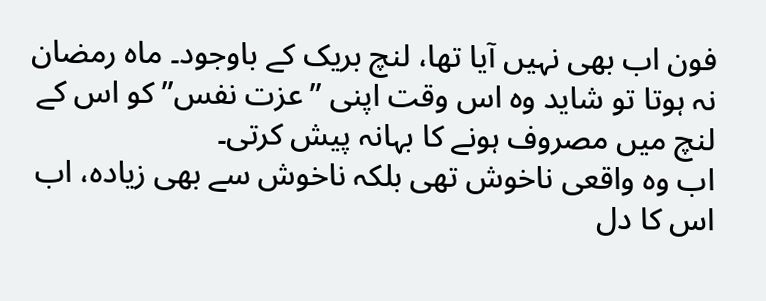فون اب بھی نہیں آیا تھا، لنچ بریک کے باوجود۔ ماہ رمضان نہ ہوتا تو شاید وہ اس وقت اپنی ”عزت نفس” کو اس کے لنچ میں مصروف ہونے کا بہانہ پیش کرتی۔
اب وہ واقعی ناخوش تھی بلکہ ناخوش سے بھی زیادہ، اب اس کا دل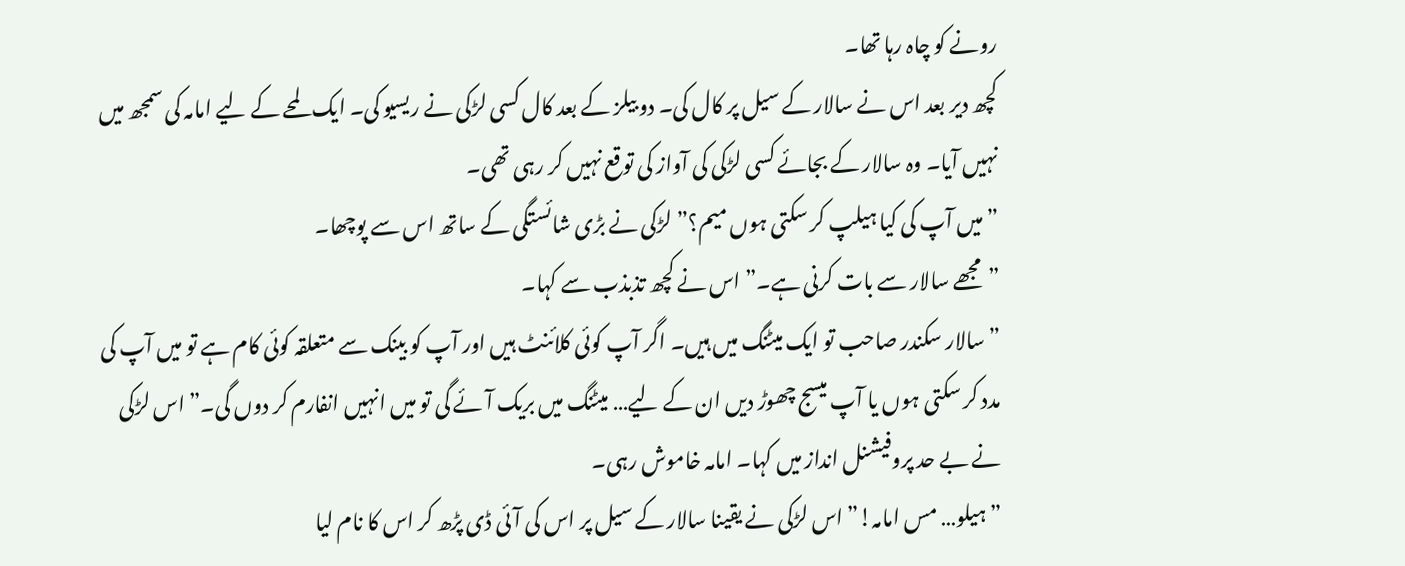رونے کو چاہ رہا تھا۔
کچھ دیر بعد اس نے سالار کے سیل پر کال کی۔ دو بیلز کے بعد کال کسی لڑکی نے ریسیو کی۔ ایک لمحے کے لیے امامہ کی سمجھ میں نہیں آیا۔ وہ سالار کے بجائے کسی لڑکی کی آواز کی توقع نہیں کر رہی تھی۔
”میں آپ کی کیا ہیلپ کر سکتی ہوں میم؟” لڑکی نے بڑی شائستگی کے ساتھ اس سے پوچھا۔
”مجھے سالار سے بات کرنی ہے۔” اس نے کچھ تذبذب سے کہا۔
”سالار سکندر صاحب تو ایک میٹنگ میں ہیں۔ اگر آپ کوئی کلائنٹ ہیں اور آپ کو بینک سے متعلقہ کوئی کام ہے تو میں آپ کی مدد کر سکتی ہوں یا آپ میسج چھوڑ دیں ان کے لیے… میٹنگ میں بریک آئے گی تو میں انہیں انفارم کر دوں گی۔” اس لڑکی نے بے حد پروفیشنل انداز میں کہا۔ امامہ خاموش رہی۔
”ہیلو… مس امامہ!” اس لڑکی نے یقینا سالار کے سیل پر اس کی آئی ڈی پڑھ کر اس کا نام لیا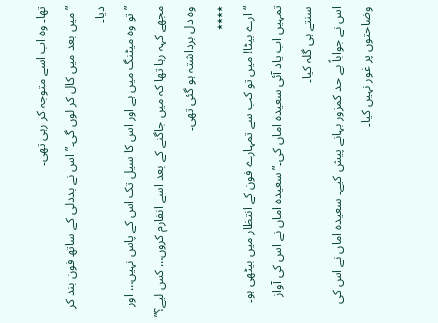تھا۔ وہ اب اسے متوجہ کر رہی تھی۔
”میں بعد میں کال کر لوں گی۔” اس نے بددلی کے ساتھ فون بند کر دیا۔
”تو وہ میٹنگ میں ہے اور اس کا سیل تک اس کے پاس نہیں… اور مجھے کہہ رہا تھا کہ میں جاگنے کے بعد اسے انفارم کروں… کس لیے؟” وہ دل برداشتہ ہو گئی تھی۔
٭٭٭٭
“ارے بیٹا! میں تو کب سے تمہارے فون کے انتظار میں بیٹھی ہو۔ تمہیں اب یاد آئی سعیدہ اماں کی۔” سعیدہ اماں نے اس کی آواز سنتے ہی گلہ کیا۔
اس نے جواباً بے حد کمزور بہانے پیش کیے۔ سعیدہ اماں نے اس کی وضاحتوں پر غور نہیں کیا۔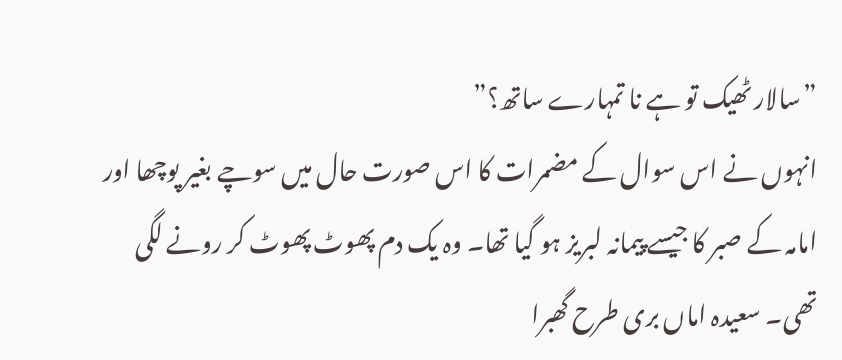”سالار ٹھیک تو ہے نا تمہارے ساتھ؟”
انہوں نے اس سوال کے مضمرات کا اس صورت حال میں سوچے بغیر پوچھا اور امامہ کے صبر کا جیسے پیمانہ لبریز ہو گیا تھا۔ وہ یک دم پھوٹ پھوٹ کر رونے لگی تھی۔ سعیدہ اماں بری طرح گھبرا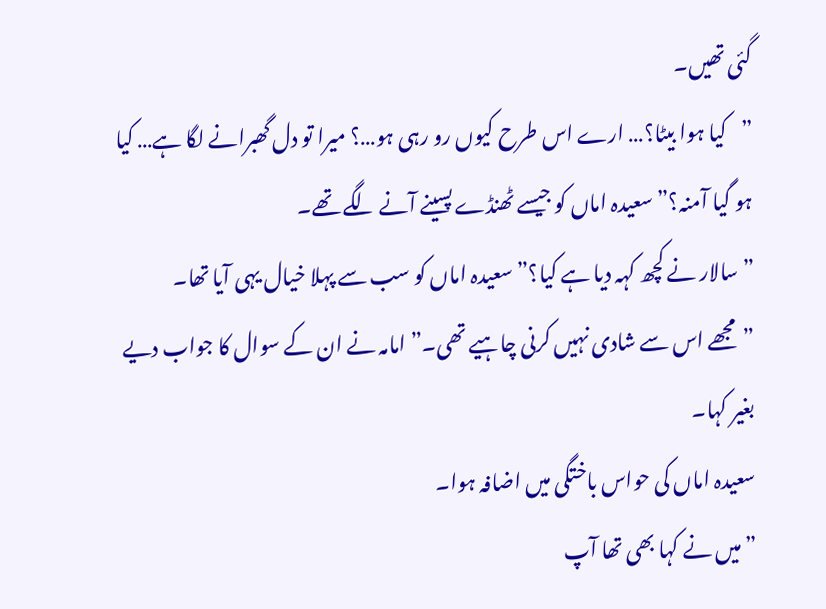گئی تھیں۔
”کیا ہوا بیٹا؟… ارے اس طرح کیوں رو رہی ہو…؟ میرا تو دل گھبرانے لگا ہے… کیا ہو گیا آمنہ؟” سعیدہ اماں کو جیسے ٹھنڈے پسینے آنے لگے تھے۔
”سالار نے کچھ کہہ دیا ہے کیا؟” سعیدہ اماں کو سب سے پہلا خیال یہی آیا تھا۔
”مجھے اس سے شادی نہیں کرنی چاہیے تھی۔” امامہ نے ان کے سوال کا جواب دیے بغیر کہا۔
سعیدہ اماں کی حواس باختگی میں اضافہ ہوا۔
”میں نے کہا بھی تھا آپ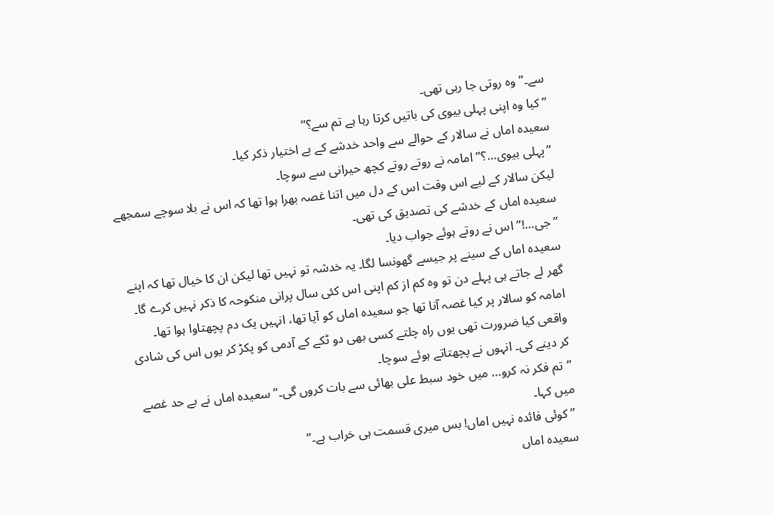سے۔” وہ روتی جا رہی تھی۔
”کیا وہ اپنی پہلی بیوی کی باتیں کرتا رہا ہے تم سے؟”
سعیدہ اماں نے سالار کے حوالے سے واحد خدشے کے بے اختیار ذکر کیا۔
”پہلی بیوی…؟” امامہ نے روتے روتے کچھ حیرانی سے سوچا۔
لیکن سالار کے لیے اس وقت اس کے دل میں اتنا غصہ بھرا ہوا تھا کہ اس نے بلا سوچے سمجھے سعیدہ اماں کے خدشے کی تصدیق کی تھی۔
”جی…!” اس نے روتے ہوئے جواب دیا۔
سعیدہ اماں کے سینے پر جیسے گھونسا لگا۔ یہ خدشہ تو نہیں تھا لیکن ان کا خیال تھا کہ اپنے گھر لے جاتے ہی پہلے دن تو وہ کم از کم اپنی اس کئی سال پرانی منکوحہ کا ذکر نہیں کرے گا۔ امامہ کو سالار پر کیا غصہ آنا تھا جو سعیدہ اماں کو آیا تھا، انہیں یک دم پچھتاوا ہوا تھا۔ واقعی کیا ضرورت تھی یوں راہ چلتے کسی بھی دو ٹکے کے آدمی کو پکڑ کر یوں اس کی شادی کر دینے کی۔ انہوں نے پچھتاتے ہوئے سوچا۔
”تم فکر نہ کرو… میں خود سبط علی بھائی سے بات کروں گی۔” سعیدہ اماں نے بے حد غصے میں کہا۔
”کوئی فائدہ نہیں اماں! بس میری قسمت ہی خراب ہے۔”
سعیدہ اماں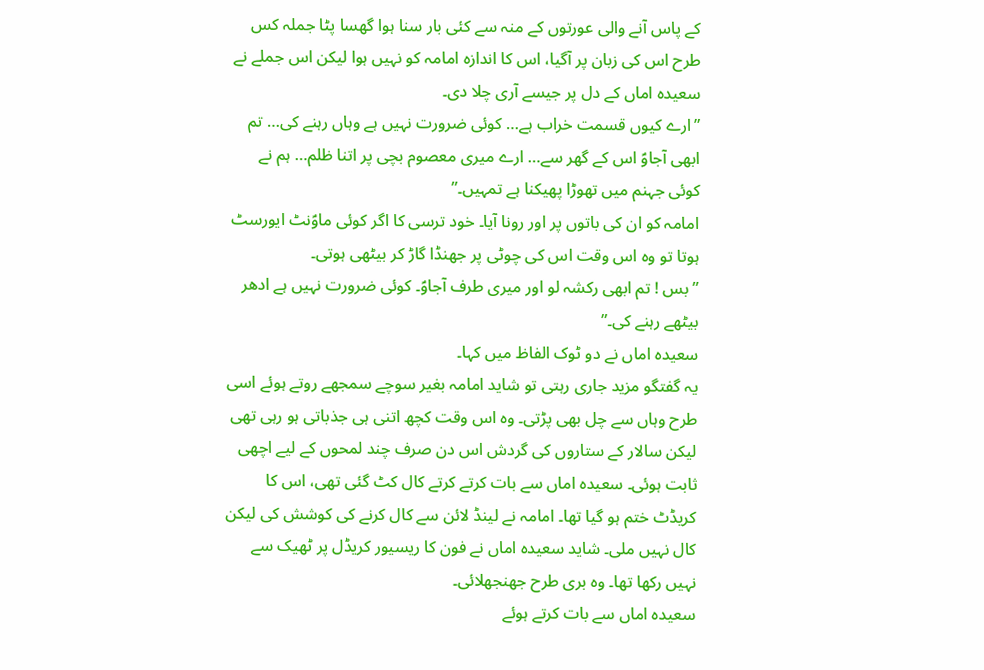کے پاس آنے والی عورتوں کے منہ سے کئی بار سنا ہوا گھسا پٹا جملہ کس طرح اس کی زبان پر آگیا، اس کا اندازہ امامہ کو نہیں ہوا لیکن اس جملے نے سعیدہ اماں کے دل پر جیسے آری چلا دی۔
”ارے کیوں قسمت خراب ہے… کوئی ضرورت نہیں ہے وہاں رہنے کی… تم ابھی آجاوؑ اس کے گھر سے… ارے میری معصوم بچی پر اتنا ظلم… ہم نے کوئی جہنم میں تھوڑا پھیکنا ہے تمہیں۔”
امامہ کو ان کی باتوں پر اور رونا آیا۔ خود ترسی کا اگر کوئی ماوؑنٹ ایورسٹ ہوتا تو وہ اس وقت اس کی چوٹی پر جھنڈا گاڑ کر بیٹھی ہوتی۔
”بس ! تم ابھی رکشہ لو اور میری طرف آجاوؑ۔ کوئی ضرورت نہیں ہے ادھر بیٹھے رہنے کی۔”
سعیدہ اماں نے دو ٹوک الفاظ میں کہا۔
یہ گفتگو مزید جاری رہتی تو شاید امامہ بغیر سوچے سمجھے روتے ہوئے اسی طرح وہاں سے چل بھی پڑتی۔ وہ اس وقت کچھ اتنی ہی جذباتی ہو رہی تھی لیکن سالار کے ستاروں کی گردش اس دن صرف چند لمحوں کے لیے اچھی ثابت ہوئی۔ سعیدہ اماں سے بات کرتے کرتے کال کٹ گئی تھی، اس کا کریڈٹ ختم ہو گیا تھا۔ امامہ نے لینڈ لائن سے کال کرنے کی کوشش کی لیکن کال نہیں ملی۔ شاید سعیدہ اماں نے فون کا ریسیور کریڈل پر ٹھیک سے نہیں رکھا تھا۔ وہ بری طرح جھنجھلائی۔
سعیدہ اماں سے بات کرتے ہوئے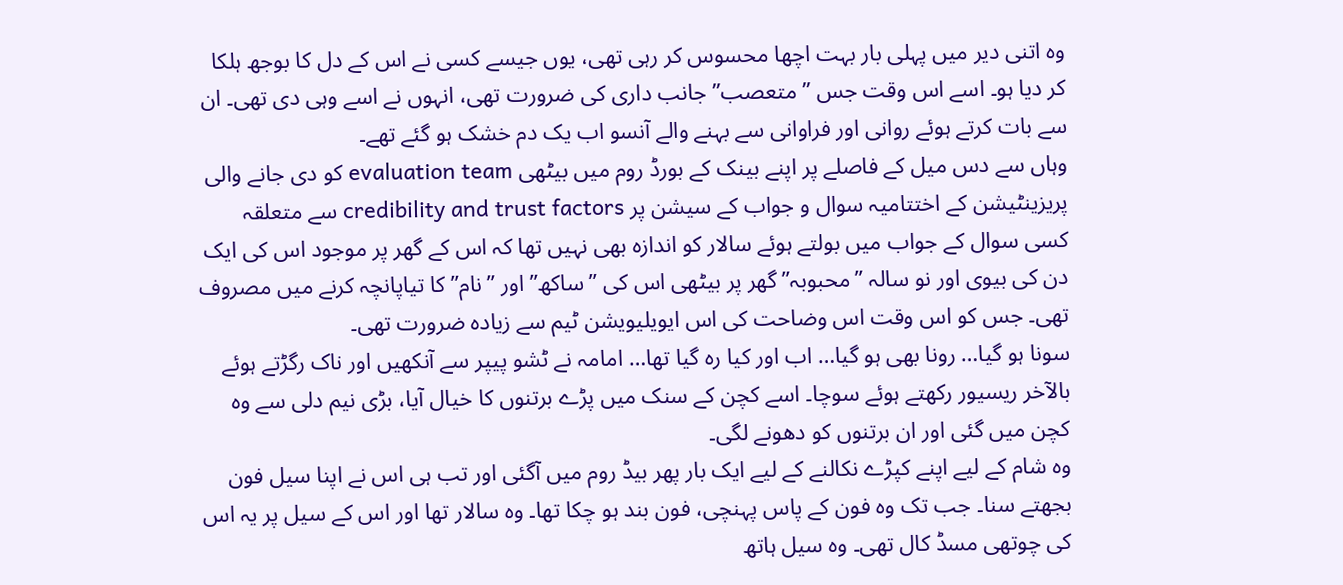وہ اتنی دیر میں پہلی بار بہت اچھا محسوس کر رہی تھی، یوں جیسے کسی نے اس کے دل کا بوجھ ہلکا کر دیا ہو۔ اسے اس وقت جس ”متعصب” جانب داری کی ضرورت تھی، انہوں نے اسے وہی دی تھی۔ ان سے بات کرتے ہوئے روانی اور فراوانی سے بہنے والے آنسو اب یک دم خشک ہو گئے تھے۔
وہاں سے دس میل کے فاصلے پر اپنے بینک کے بورڈ روم میں بیٹھی evaluation team کو دی جانے والی پریزینٹیشن کے اختتامیہ سوال و جواب کے سیشن پر credibility and trust factors سے متعلقہ کسی سوال کے جواب میں بولتے ہوئے سالار کو اندازہ بھی نہیں تھا کہ اس کے گھر پر موجود اس کی ایک دن کی بیوی اور نو سالہ ”محبوبہ” گھر پر بیٹھی اس کی ”ساکھ” اور ”نام” کا تیاپانچہ کرنے میں مصروف تھی۔ جس کو اس وقت اس وضاحت کی اس ایویلیویشن ٹیم سے زیادہ ضرورت تھی۔
سونا ہو گیا… رونا بھی ہو گیا… اب اور کیا رہ گیا تھا… امامہ نے ٹشو پیپر سے آنکھیں اور ناک رگڑتے ہوئے بالآخر ریسیور رکھتے ہوئے سوچا۔ اسے کچن کے سنک میں پڑے برتنوں کا خیال آیا، بڑی نیم دلی سے وہ کچن میں گئی اور ان برتنوں کو دھونے لگی۔
وہ شام کے لیے اپنے کپڑے نکالنے کے لیے ایک بار پھر بیڈ روم میں آگئی اور تب ہی اس نے اپنا سیل فون بجھتے سنا۔ جب تک وہ فون کے پاس پہنچی، فون بند ہو چکا تھا۔ وہ سالار تھا اور اس کے سیل پر یہ اس کی چوتھی مسڈ کال تھی۔ وہ سیل ہاتھ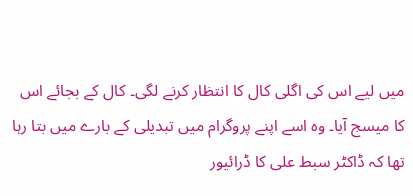میں لیے اس کی اگلی کال کا انتظار کرنے لگی۔ کال کے بجائے اس کا میسج آیا۔ وہ اسے اپنے پروگرام میں تبدیلی کے بارے میں بتا رہا تھا کہ ڈاکٹر سبط علی کا ڈرائیور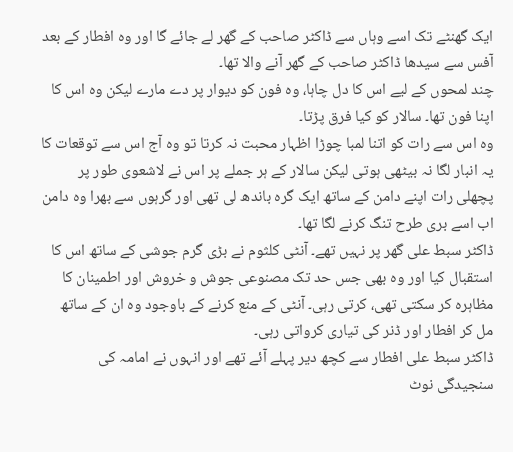ایک گھنٹے تک اسے وہاں سے ڈاکٹر صاحب کے گھر لے جائے گا اور وہ افطار کے بعد آفس سے سیدھا ڈاکٹر صاحب کے گھر آنے والا تھا۔
چند لمحوں کے لیے اس کا دل چاہا، وہ فون کو دیوار پر دے مارے لیکن وہ اس کا اپنا فون تھا۔ سالار کو کیا فرق پڑتا۔
وہ اس سے رات کو اتنا لمبا چوڑا اظہار محبت نہ کرتا تو وہ آج اس سے توقعات کا یہ انبار لگا نہ بیٹھی ہوتی لیکن سالار کے ہر جملے پر اس نے لاشعوی طور پر پچھلی رات اپنے دامن کے ساتھ ایک گرہ باندھ لی تھی اور گرہوں سے بھرا وہ دامن اب اسے بری طرح تنگ کرنے لگا تھا۔
ڈاکٹر سبط علی گھر پر نہیں تھے۔ آنٹی کلثوم نے بڑی گرم جوشی کے ساتھ اس کا استقبال کیا اور وہ بھی جس حد تک مصنوعی جوش و خروش اور اطمینان کا مظاہرہ کر سکتی تھی، کرتی رہی۔ آنٹی کے منع کرنے کے باوجود وہ ان کے ساتھ مل کر افطار اور ڈنر کی تیاری کرواتی رہی۔
ڈاکٹر سبط علی افطار سے کچھ دیر پہلے آئے تھے اور انہوں نے امامہ کی سنجیدگی نوٹ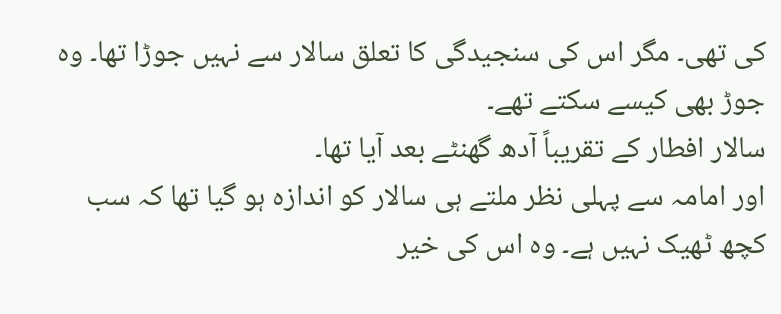کی تھی۔ مگر اس کی سنجیدگی کا تعلق سالار سے نہیں جوڑا تھا۔ وہ جوڑ بھی کیسے سکتے تھے۔
سالار افطار کے تقریباً آدھ گھنٹے بعد آیا تھا۔
اور امامہ سے پہلی نظر ملتے ہی سالار کو اندازہ ہو گیا تھا کہ سب کچھ ٹھیک نہیں ہے۔ وہ اس کی خیر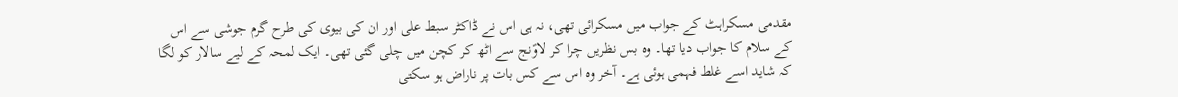مقدمی مسکراہٹ کے جواب میں مسکرائی تھی، نہ ہی اس نے ڈاکٹر سبط علی اور ان کی بیوی کی طرح گرم جوشی سے اس کے سلام کا جواب دیا تھا۔ وہ بس نظریں چرا کر لاوؑنج سے اٹھ کر کچن میں چلی گئی تھی۔ ایک لمحہ کے لیے سالار کو لگا کہ شاید اسے غلط فہمی ہوئی ہے۔ آخر وہ اس سے کس بات پر ناراض ہو سکتی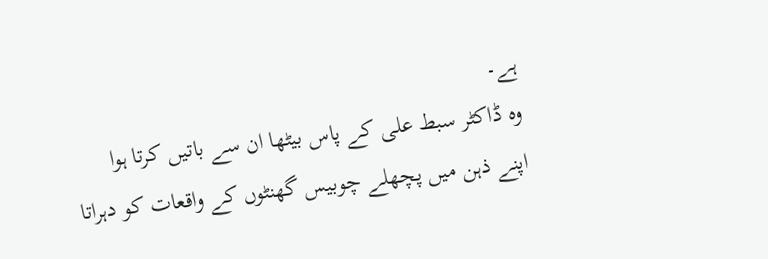ہے۔
وہ ڈاکٹر سبط علی کے پاس بیٹھا ان سے باتیں کرتا ہوا اپنے ذہن میں پچھلے چوبیس گھنٹوں کے واقعات کو دہراتا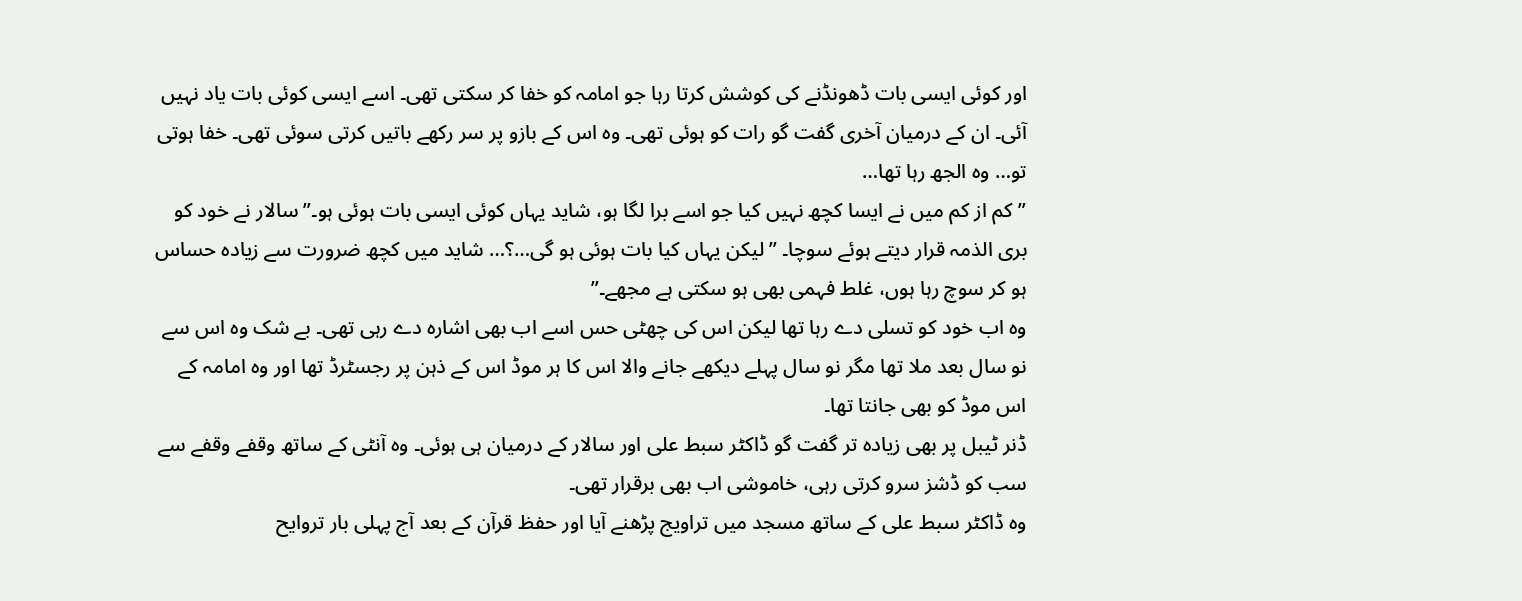اور کوئی ایسی بات ڈھونڈنے کی کوشش کرتا رہا جو امامہ کو خفا کر سکتی تھی۔ اسے ایسی کوئی بات یاد نہیں آئی۔ ان کے درمیان آخری گفت گو رات کو ہوئی تھی۔ وہ اس کے بازو پر سر رکھے باتیں کرتی سوئی تھی۔ خفا ہوتی تو… وہ الجھ رہا تھا…
”کم از کم میں نے ایسا کچھ نہیں کیا جو اسے برا لگا ہو، شاید یہاں کوئی ایسی بات ہوئی ہو۔” سالار نے خود کو بری الذمہ قرار دیتے ہوئے سوچا۔ ”لیکن یہاں کیا بات ہوئی ہو گی…؟… شاید میں کچھ ضرورت سے زیادہ حساس ہو کر سوچ رہا ہوں، غلط فہمی بھی ہو سکتی ہے مجھے۔”
وہ اب خود کو تسلی دے رہا تھا لیکن اس کی چھٹی حس اسے اب بھی اشارہ دے رہی تھی۔ بے شک وہ اس سے نو سال بعد ملا تھا مگر نو سال پہلے دیکھے جانے والا اس کا ہر موڈ اس کے ذہن پر رجسٹرڈ تھا اور وہ امامہ کے اس موڈ کو بھی جانتا تھا۔
ڈنر ٹیبل پر بھی زیادہ تر گفت گو ڈاکٹر سبط علی اور سالار کے درمیان ہی ہوئی۔ وہ آنٹی کے ساتھ وقفے وقفے سے سب کو ڈشز سرو کرتی رہی، خاموشی اب بھی برقرار تھی۔
وہ ڈاکٹر سبط علی کے ساتھ مسجد میں تراویج پڑھنے آیا اور حفظ قرآن کے بعد آج پہلی بار تروایح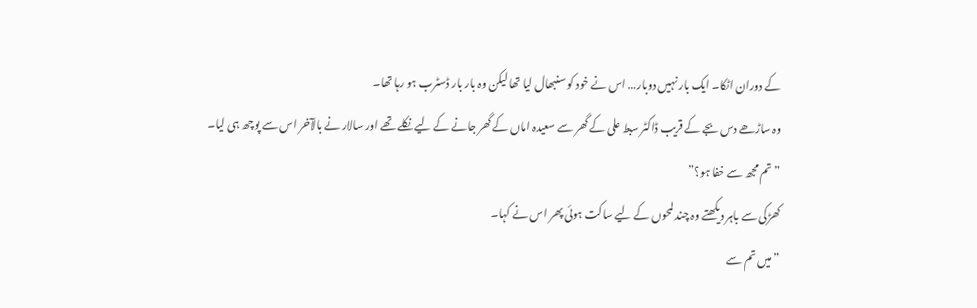کے دوران اٹکا۔ ایک بار نہیں دوبار… اس نے خود کو سنبھال لیا تھا لیکن وہ بار بار ڈسٹرب ہو رہا تھا۔
وہ ساڑھے دس بجے کے قریب ڈاکٹر سبط علی کے گھر سے سعیدہ اماں کے گھر جانے کے لیے نکلے تھے اور سالار نے بالآخر اس سے پوچھ ہی لیا۔
”تم مجھ سے خفا ہو؟”
کھڑکی سے باہر دیکھتے وہ چند لمحوں کے لیے ساکت ہوئی پھر اس نے کہا۔
”میں تم سے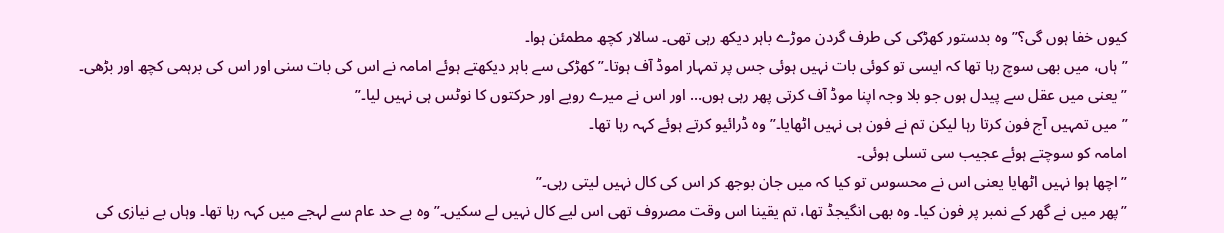کیوں خفا ہوں گی؟” وہ بدستور کھڑکی کی طرف گردن موڑے باہر دیکھ رہی تھی۔ سالار کچھ مطمئن ہوا۔
”ہاں، میں بھی سوچ رہا تھا کہ ایسی تو کوئی بات نہیں ہوئی جس پر تمہار اموڈ آف ہوتا۔” کھڑکی سے باہر دیکھتے ہوئے امامہ نے اس کی بات سنی اور اس کی برہمی کچھ اور بڑھی۔
”یعنی میں عقل سے پیدل ہوں جو بلا وجہ اپنا موڈ آف کرتی پھر رہی ہوں… اور اس نے میرے رویے اور حرکتوں کا نوٹس ہی نہیں لیا۔”
”میں تمہیں آج فون کرتا رہا لیکن تم نے فون ہی نہیں اٹھایا۔” وہ ڈرائیو کرتے ہوئے کہہ رہا تھا۔
امامہ کو سوچتے ہوئے عجیب سی تسلی ہوئی۔
”اچھا ہوا نہیں اٹھایا یعنی اس نے محسوس تو کیا کہ میں جان بوجھ کر اس کی کال نہیں لیتی رہی۔”
”پھر میں نے گھر کے نمبر پر فون کیا۔ وہ بھی انگیجڈ تھا، تم یقینا اس وقت مصروف تھی اس لیے کال نہیں لے سکیں۔” وہ بے حد عام سے لہجے میں کہہ رہا تھا۔ وہاں بے نیازی کی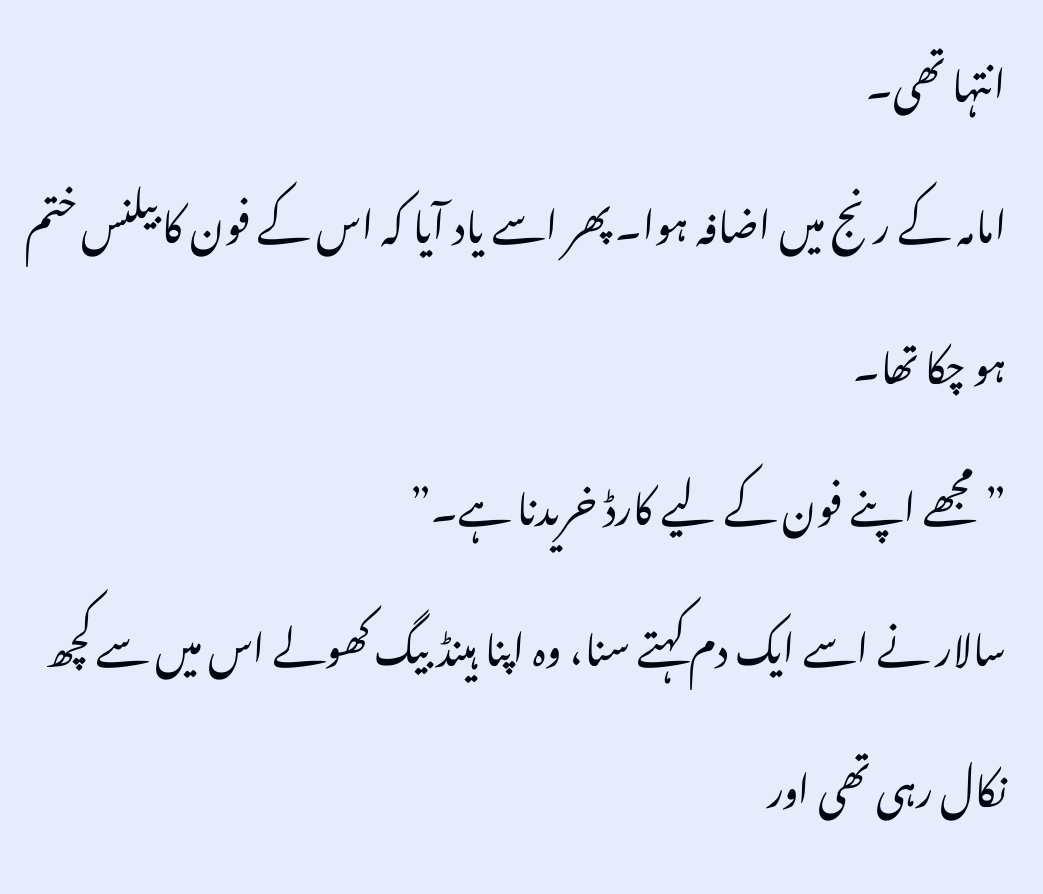انتہا تھی۔
امامہ کے رنج میں اضافہ ہوا۔ پھر اسے یاد آیا کہ اس کے فون کا بیلنس ختم ہو چکا تھا۔
”مجھے اپنے فون کے لیے کارڈ خریدنا ہے۔”
سالار نے اسے ایک دم کہتے سنا، وہ اپنا ہینڈ بیگ کھولے اس میں سے کچھ نکال رہی تھی اور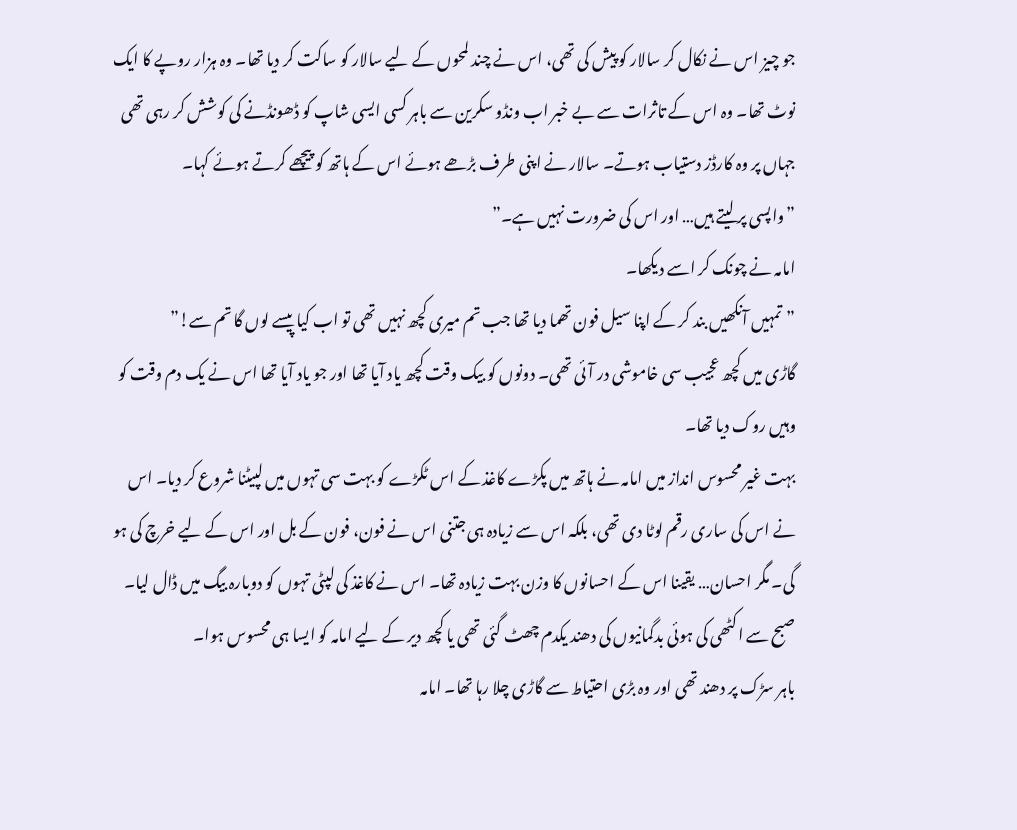جو چیز اس نے نکال کر سالار کو پیش کی تھی، اس نے چند لمحوں کے لیے سالار کو ساکت کر دیا تھا۔ وہ ہزار روپے کا ایک نوٹ تھا۔ وہ اس کے تاثرات سے بے خبر اب ونڈو سکرین سے باہر کسی ایسی شاپ کو ڈھونڈنے کی کوشش کر رہی تھی جہاں پر وہ کارڈز دستیاب ہوتے۔ سالار نے اپنی طرف بڑھے ہوئے اس کے ہاتھ کو پیچھے کرتے ہوئے کہا۔
”واپسی پر لیتے ہیں… اور اس کی ضرورت نہیں ہے۔”
امامہ نے چونک کر اسے دیکھا۔
”تمہیں آنکھیں بند کر کے اپنا سیل فون تھما دیا تھا جب تم میری کچھ نہیں تھی تو اب کیا پیسے لوں گا تم سے!”
گاڑی میں کچھ عجیب سی خاموشی در آئی تھی۔ دونوں کو بیک وقت کچھ یاد آیا تھا اور جو یاد آیا تھا اس نے یک دم وقت کو وہیں روک دیا تھا۔
بہت غیر محسوس انداز میں امامہ نے ہاتھ میں پکڑے کاغذ کے اس ٹکڑے کو بہت سی تہوں میں لپیٹنا شروع کر دیا۔ اس نے اس کی ساری رقم لوٹا دی تھی، بلکہ اس سے زیادہ ہی جتنی اس نے فون، فون کے بل اور اس کے لیے خرچ کی ہو گی۔ مگر احسان… یقینا اس کے احسانوں کا وزن بہت زیادہ تھا۔ اس نے کاغذ کی لپٹی تہوں کو دوبارہ بیگ میں ڈال لیا۔ صبح سے اکٹھی کی ہوئی بدگمانیوں کی دھند یکدم چھٹ گئی تھی یا کچھ دیر کے لیے امامہ کو ایسا ہی محسوس ہوا۔
باہر سڑک پر دھند تھی اور وہ بڑی احتیاط سے گاڑی چلا رہا تھا۔ امامہ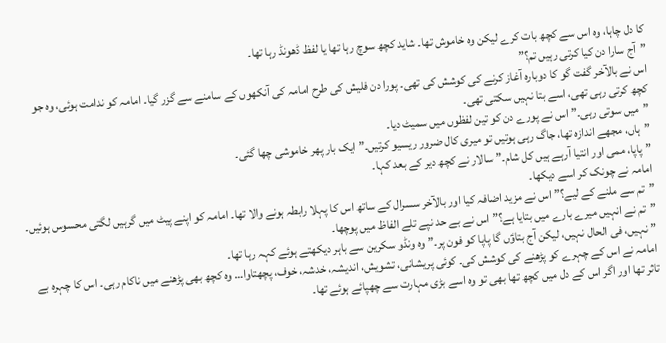کا دل چاہا، وہ اس سے کچھ بات کرے لیکن وہ خاموش تھا۔ شاید کچھ سوچ رہا تھا یا لفظ ڈھونڈ رہا تھا۔
”آج سارا دن کیا کرتی رہیں تم؟”
اس نے بالآخر گفت گو کا دوبارہ آغاز کرنے کی کوشش کی تھی۔ پورا دن فلیش کی طرح امامہ کی آنکھوں کے سامنے سے گزر گیا۔ امامہ کو ندامت ہوئی، وہ جو کچھ کرتی رہی تھی، اسے بتا نہیں سکتی تھی۔
”میں سوتی رہی۔” اس نے پورے دن کو تین لفظوں میں سمیٹ دیا۔
”ہاں، مجھے اندازہ تھا، جاگ رہی ہوتیں تو میری کال ضرور ریسیو کرتیں۔” ایک بار پھر خاموشی چھا گئی۔
”پاپا، ممی اور انتیا آرہے ہیں کل شام۔” سالار نے کچھ دیر کے بعد کہا۔
امامہ نے چونک کر اسے دیکھا۔
”تم سے ملنے کے لیے؟” اس نے مزید اضافہ کیا اور بالآخر سسرال کے ساتھ اس کا پہلا رابطہ ہونے والا تھا۔ امامہ کو اپنے پیٹ میں گرہیں لگتی محسوس ہوئیں۔
”تم نے انہیں میرے بارے میں بتایا ہے؟” اس نے بے حد نپے تلے الفاظ میں پوچھا۔
”نہیں، فی الحال نہیں، لیکن آج بتاوؑں گا پاپا کو فون پر۔” وہ ونڈو سکرین سے باہر دیکھتے ہوئے کہہ رہا تھا۔
امامہ نے اس کے چہرے کو پڑھنے کی کوشش کی۔ کوئی پریشانی، تشویش، اندیشہ، خدشہ، خوف، پچھتاوا… وہ کچھ بھی پڑھنے میں ناکام رہی۔ اس کا چہرہ بے تاثر تھا اور اگر اس کے دل میں کچھ تھا بھی تو وہ اسے بڑی مہارت سے چھپائے ہوئے تھا۔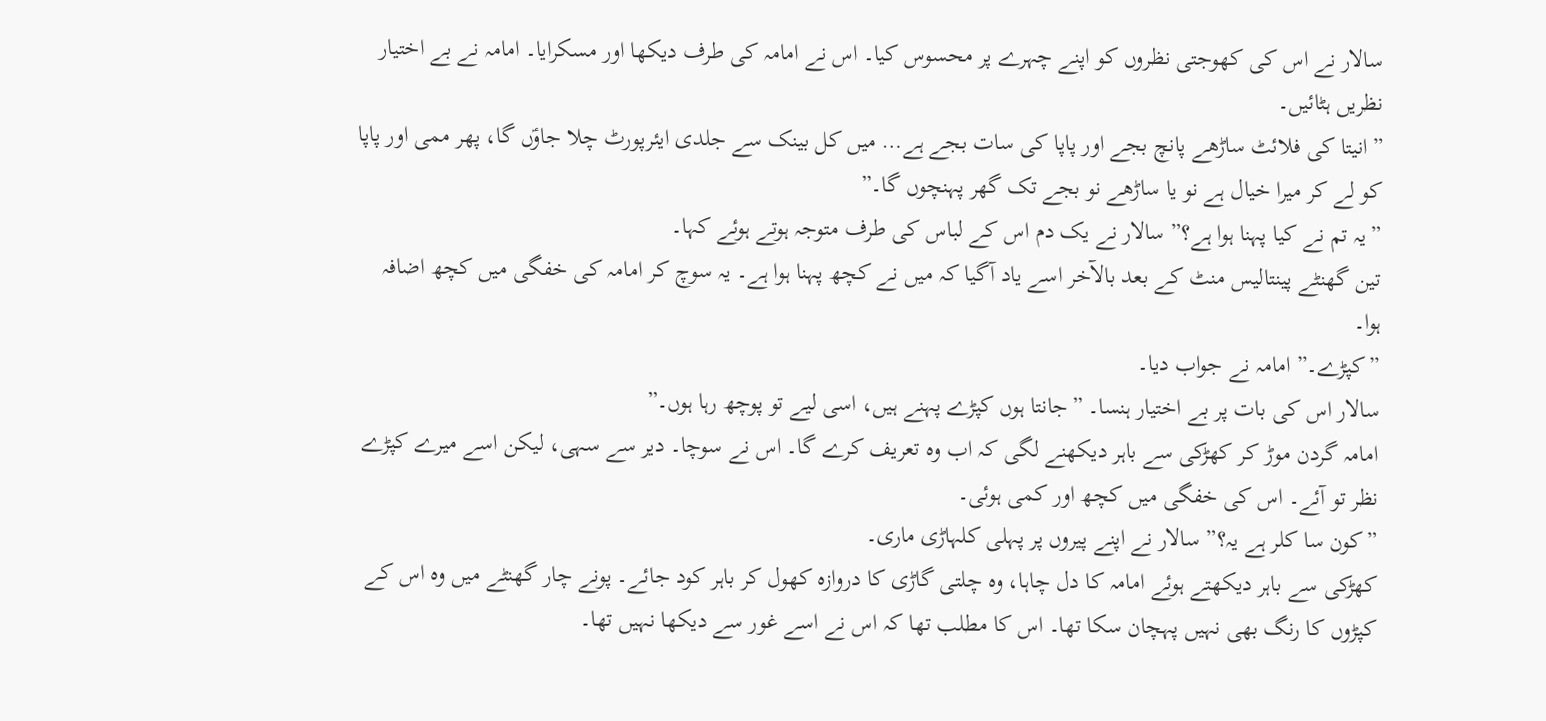سالار نے اس کی کھوجتی نظروں کو اپنے چہرے پر محسوس کیا۔ اس نے امامہ کی طرف دیکھا اور مسکرایا۔ امامہ نے بے اختیار نظریں ہٹائیں۔
”انیتا کی فلائٹ ساڑھے پانچ بجے اور پاپا کی سات بجے ہے… میں کل بینک سے جلدی ایئرپورٹ چلا جاوؑں گا، پھر ممی اور پاپا کو لے کر میرا خیال ہے نو یا ساڑھے نو بجے تک گھر پہنچوں گا۔”
”یہ تم نے کیا پہنا ہوا ہے؟” سالار نے یک دم اس کے لباس کی طرف متوجہ ہوتے ہوئے کہا۔
تین گھنٹے پینتالیس منٹ کے بعد بالآخر اسے یاد آگیا کہ میں نے کچھ پہنا ہوا ہے۔ یہ سوچ کر امامہ کی خفگی میں کچھ اضافہ ہوا۔
”کپڑے۔” امامہ نے جواب دیا۔
سالار اس کی بات پر بے اختیار ہنسا۔ ”جانتا ہوں کپڑے پہنے ہیں، اسی لیے تو پوچھ رہا ہوں۔”
امامہ گردن موڑ کر کھڑکی سے باہر دیکھنے لگی کہ اب وہ تعریف کرے گا۔ اس نے سوچا۔ دیر سے سہی، لیکن اسے میرے کپڑے نظر تو آئے۔ اس کی خفگی میں کچھ اور کمی ہوئی۔
”کون سا کلر ہے یہ؟” سالار نے اپنے پیروں پر پہلی کلہاڑی ماری۔
کھڑکی سے باہر دیکھتے ہوئے امامہ کا دل چاہا، وہ چلتی گاڑی کا دروازہ کھول کر باہر کود جائے۔ پونے چار گھنٹے میں وہ اس کے کپڑوں کا رنگ بھی نہیں پہچان سکا تھا۔ اس کا مطلب تھا کہ اس نے اسے غور سے دیکھا نہیں تھا۔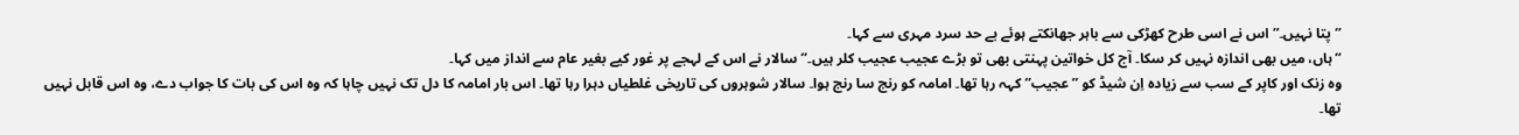”پتا نہیں۔” اس نے اسی طرح کھڑکی سے باہر جھانکتے ہوئے بے حد سرد مہری سے کہا۔
”ہاں، میں بھی اندازہ نہیں کر سکا۔ آج کل خواتین پہنتی بھی تو بڑے عجیب عجیب کلر ہیں۔” سالار نے اس کے لہجے پر غور کیے بغیر عام سے انداز میں کہا۔
وہ زنک اور کاپر کے سب سے زیادہ اِن شیڈ کو ”عجیب” کہہ رہا تھا۔ امامہ کو رنج سا رنج ہوا۔ سالار شوہروں کی تاریخی غلطیاں دہرا رہا تھا۔ اس بار امامہ کا دل تک نہیں چاہا کہ وہ اس کی بات کا جواب دے، وہ اس قابل نہیں تھا۔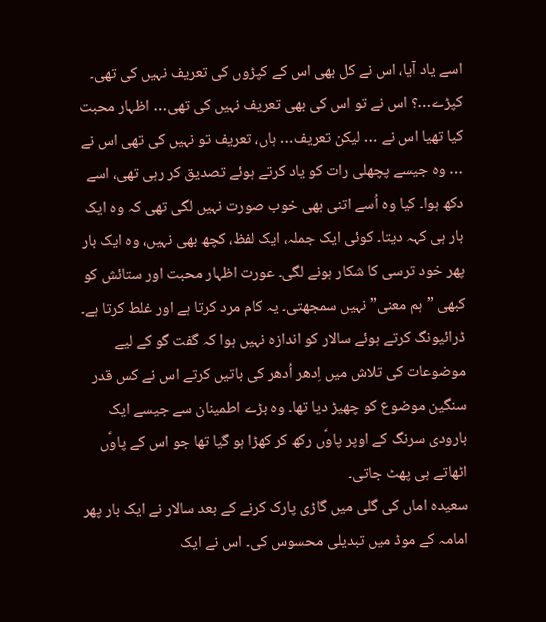اسے یاد آیا، اس نے کل بھی اس کے کپڑوں کی تعریف نہیں کی تھی۔ کپڑے…؟ اس نے تو اس کی بھی تعریف نہیں کی تھی… اظہار محبت کیا تھیا اس نے … لیکن تعریف… ہاں، تعریف تو نہیں کی تھی اس نے … وہ جیسے پچھلی رات کو یاد کرتے ہوئے تصدیق کر رہی تھی، اسے دکھ ہوا۔ کیا وہ اُسے اتنی بھی خوب صورت نہیں لگی تھی کہ وہ ایک بار ہی کہہ دیتا۔ کوئی ایک جملہ، ایک لفظ، کچھ بھی نہیں، وہ ایک بار پھر خود ترسی کا شکار ہونے لگی۔ عورت اظہار محبت اور ستائش کو کبھی ”ہم معنی” نہیں سمجھتی۔ یہ کام مرد کرتا ہے اور غلط کرتا ہے۔
ڈرائیونگ کرتے ہوئے سالار کو اندازہ نہیں ہوا کہ گفت گو کے لیے موضوعات کی تلاش میں اِدھر اُدھر کی باتیں کرتے اس نے کس قدر سنگین موضوع کو چھیڑ دیا تھا۔ وہ بڑے اطمینان سے جیسے ایک بارودی سرنگ کے اوپر پاوؑں رکھ کر کھڑا ہو گیا تھا جو اس کے پاوؑں اٹھاتے ہی پھٹ جاتی۔
سعیدہ اماں کی گلی میں گاڑی پارک کرنے کے بعد سالار نے ایک بار پھر امامہ کے موڈ میں تبدیلی محسوس کی۔ اس نے ایک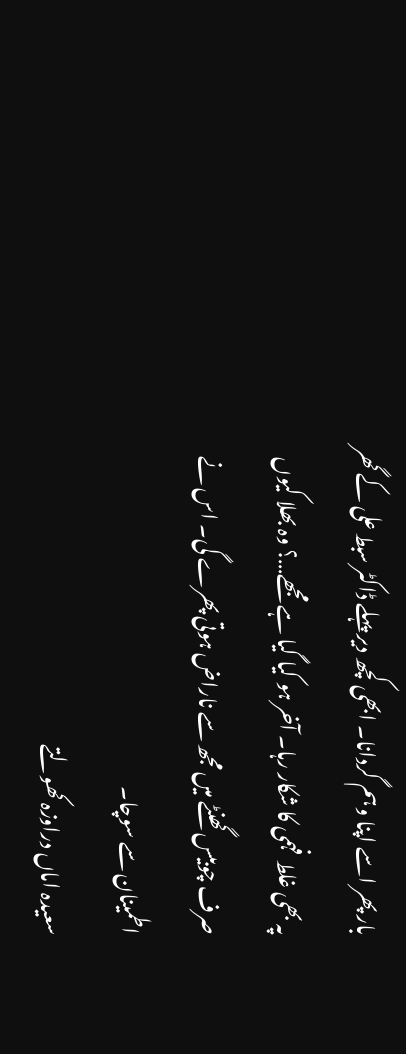بار پھر اسے اپنا وہم گردانا۔ ابھی کچھ دیر پہلے ڈاکٹر سبط علی کے گھر پہ بھی غلط فہمی کا شکار رہا۔ آخر ہو کیا گیا ہے مجھے…؟ وہ بھلا کیوں صرف چوبیس گھنٹے میں مجھ سے ناراض ہوتی پھرے گی۔ اس نے اطمینان سے سوچا۔
سعیدہ اماں دراوزہ کھولتے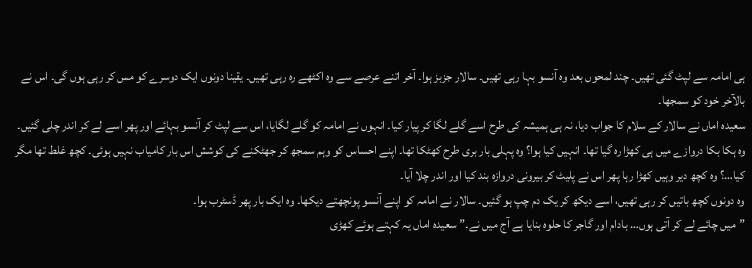ہی امامہ سے لپٹ گئی تھیں۔ چند لمحوں بعد وہ آنسو بہا رہی تھیں۔ سالار جزبز ہوا۔ آخر اتنے عرصے سے وہ اکٹھے رہ رہی تھیں۔ یقینا دونوں ایک دوسرے کو مس کر رہی ہوں گی۔ اس نے بالآخر خود کو سمجھا۔
سعیدہ اماں نے سالار کے سلام کا جواب دیا، نہ ہی ہمیشہ کی طرح اسے گلے لگا کر پیار کیا۔ انہوں نے امامہ کو گلے لگایا، اس سے لپٹ کر آنسو بہائے اور پھر اسے لے کر اندر چلی گئیں۔ وہ ہکا بکا دروازے میں ہی کھڑا رہ گیا تھا۔ انہیں کیا ہوا؟ وہ پہلی بار بری طرح کھٹکا تھا۔ اپنے احساس کو وہم سمجھ کر جھٹکنے کی کوشش اس بار کامیاب نہیں ہوئی۔ کچھ غلط تھا مگر کیا…؟ وہ کچھ دیر وہیں کھڑا رہا پھر اس نے پلیٹ کر بیرونی دروازہ بند کیا اور اندر چلا آیا۔
وہ دونوں کچھ باتیں کر رہی تھیں، اسے دیکھ کر یک دم چپ ہو گئیں۔ سالار نے امامہ کو اپنے آنسو پونچھتے دیکھا۔ وہ ایک بار پھر ڈسٹرب ہوا۔
”میں چائے لے کر آتی ہوں… بادام اور گاجر کا حلوہ بنایا ہے آج میں نے۔” سعیدہ اماں یہ کہتے ہوئے کھڑی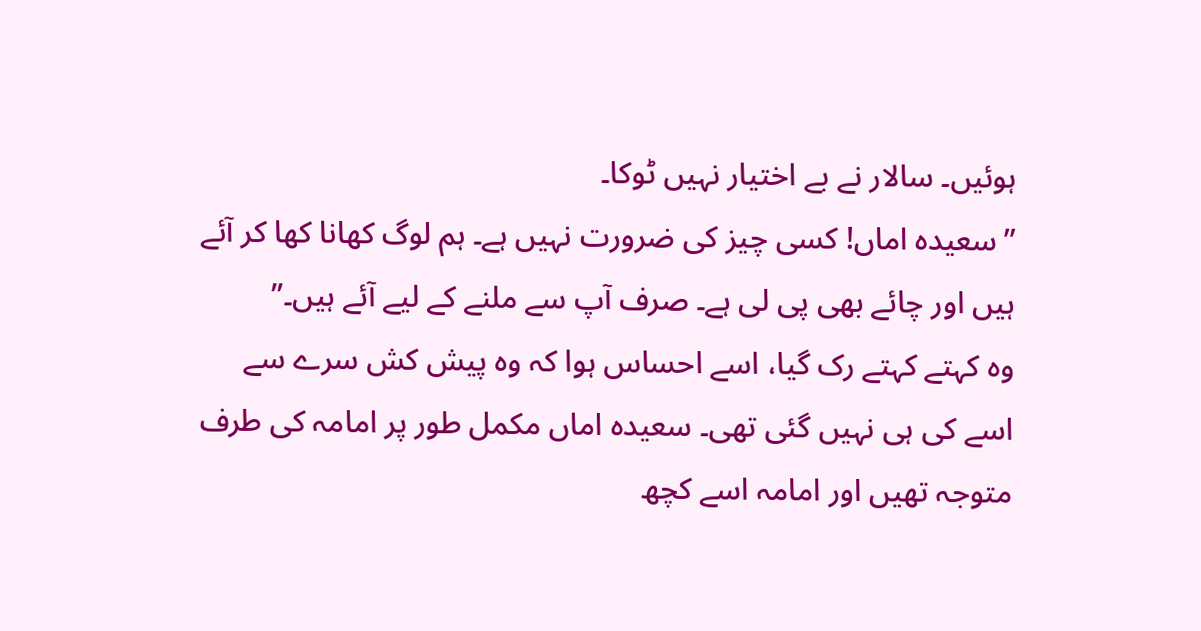ہوئیں۔ سالار نے بے اختیار نہیں ٹوکا۔
”سعیدہ اماں! کسی چیز کی ضرورت نہیں ہے۔ ہم لوگ کھانا کھا کر آئے ہیں اور چائے بھی پی لی ہے۔ صرف آپ سے ملنے کے لیے آئے ہیں۔”
وہ کہتے کہتے رک گیا، اسے احساس ہوا کہ وہ پیش کش سرے سے اسے کی ہی نہیں گئی تھی۔ سعیدہ اماں مکمل طور پر امامہ کی طرف متوجہ تھیں اور امامہ اسے کچھ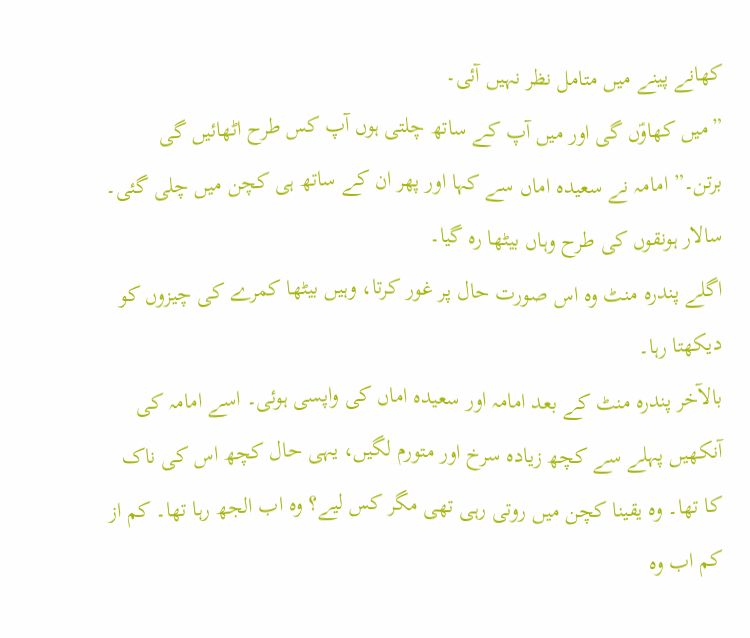کھانے پینے میں متامل نظر نہیں آئی۔
”میں کھاوؑں گی اور میں آپ کے ساتھ چلتی ہوں آپ کس طرح اٹھائیں گی برتن۔” امامہ نے سعیدہ اماں سے کہا اور پھر ان کے ساتھ ہی کچن میں چلی گئی۔ سالار ہونقوں کی طرح وہاں بیٹھا رہ گیا۔
اگلے پندرہ منٹ وہ اس صورت حال پر غور کرتا، وہیں بیٹھا کمرے کی چیزوں کو دیکھتا رہا۔
بالآخر پندرہ منٹ کے بعد امامہ اور سعیدہ اماں کی واپسی ہوئی۔ اسے امامہ کی آنکھیں پہلے سے کچھ زیادہ سرخ اور متورم لگیں، یہی حال کچھ اس کی ناک کا تھا۔ وہ یقینا کچن میں روتی رہی تھی مگر کس لیے؟ وہ اب الجھ رہا تھا۔ کم از کم اب وہ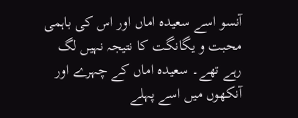آنسو اسے سعیدہ اماں اور اس کی باہمی محبت و یگانگت کا نتیجہ نہیں لگ رہے تھے۔ سعیدہ اماں کے چہرے اور آنکھوں میں اسے پہلے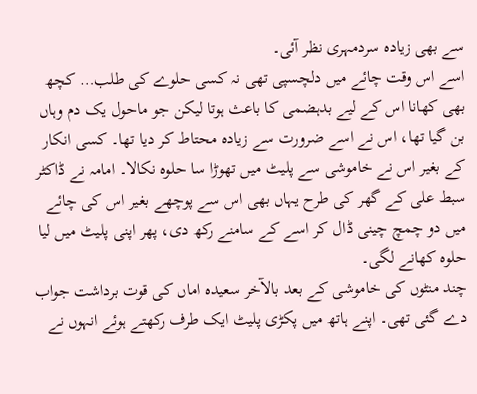سے بھی زیادہ سردمہری نظر آئی۔
اسے اس وقت چائے میں دلچسپی تھی نہ کسی حلوے کی طلب… کچھ بھی کھانا اس کے لیے بدہضمی کا باعث ہوتا لیکن جو ماحول یک دم وہاں بن گیا تھا، اس نے اسے ضرورت سے زیادہ محتاط کر دیا تھا۔ کسی انکار کے بغیر اس نے خاموشی سے پلیٹ میں تھوڑا سا حلوہ نکالا۔ امامہ نے ڈاکٹر سبط علی کے گھر کی طرح یہاں بھی اس سے پوچھے بغیر اس کی چائے میں دو چمچ چینی ڈال کر اسے کے سامنے رکھ دی، پھر اپنی پلیٹ میں لیا حلوہ کھانے لگی۔
چند منٹوں کی خاموشی کے بعد بالآخر سعیدہ اماں کی قوت برداشت جواب دے گئی تھی۔ اپنے ہاتھ میں پکڑی پلیٹ ایک طرف رکھتے ہوئے انہوں نے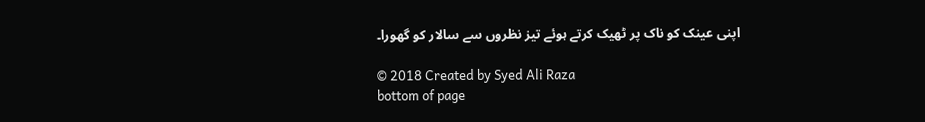اپنی عینک کو ناک پر ٹھیک کرتے ہوئے تیز نظروں سے سالار کو گھورا۔

© 2018 Created by Syed Ali Raza
bottom of page